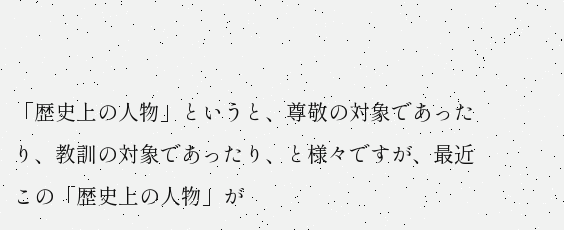「歴史上の人物」というと、尊敬の対象であったり、教訓の対象であったり、と様々ですが、最近この「歴史上の人物」が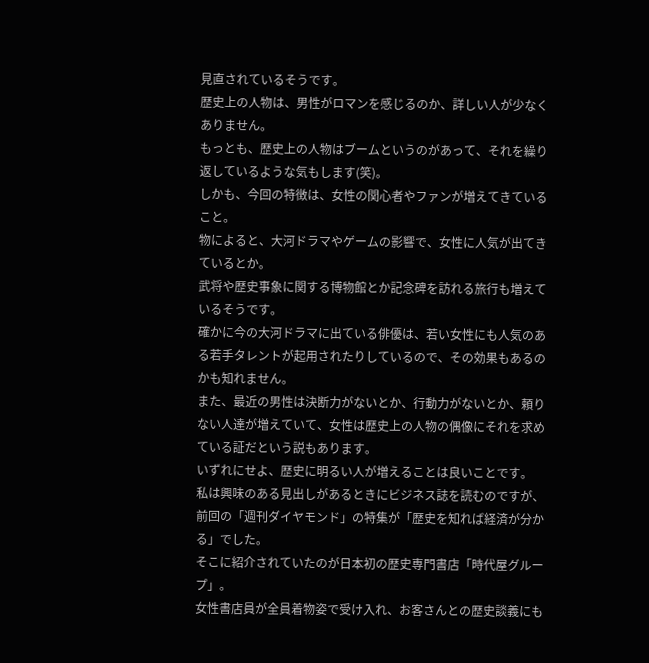見直されているそうです。
歴史上の人物は、男性がロマンを感じるのか、詳しい人が少なくありません。
もっとも、歴史上の人物はブームというのがあって、それを繰り返しているような気もします(笑)。
しかも、今回の特徴は、女性の関心者やファンが増えてきていること。
物によると、大河ドラマやゲームの影響で、女性に人気が出てきているとか。
武将や歴史事象に関する博物館とか記念碑を訪れる旅行も増えているそうです。
確かに今の大河ドラマに出ている俳優は、若い女性にも人気のある若手タレントが起用されたりしているので、その効果もあるのかも知れません。
また、最近の男性は決断力がないとか、行動力がないとか、頼りない人達が増えていて、女性は歴史上の人物の偶像にそれを求めている証だという説もあります。
いずれにせよ、歴史に明るい人が増えることは良いことです。
私は興味のある見出しがあるときにビジネス誌を読むのですが、前回の「週刊ダイヤモンド」の特集が「歴史を知れば経済が分かる」でした。
そこに紹介されていたのが日本初の歴史専門書店「時代屋グループ」。
女性書店員が全員着物姿で受け入れ、お客さんとの歴史談義にも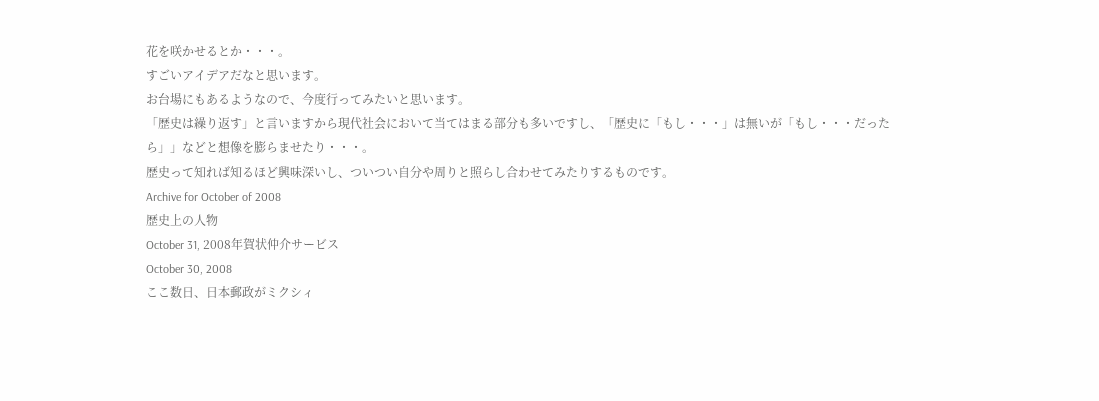花を咲かせるとか・・・。
すごいアイデアだなと思います。
お台場にもあるようなので、今度行ってみたいと思います。
「歴史は繰り返す」と言いますから現代社会において当てはまる部分も多いですし、「歴史に「もし・・・」は無いが「もし・・・だったら」」などと想像を膨らませたり・・・。
歴史って知れば知るほど興味深いし、ついつい自分や周りと照らし合わせてみたりするものです。
Archive for October of 2008
歴史上の人物
October 31, 2008年賀状仲介サービス
October 30, 2008
ここ数日、日本郵政がミクシィ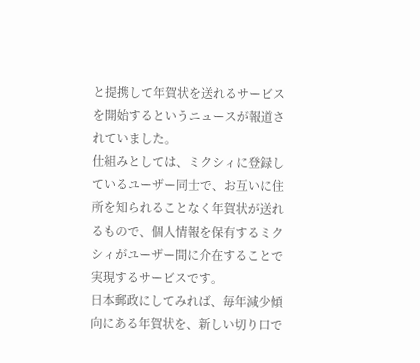と提携して年賀状を送れるサービスを開始するというニュースが報道されていました。
仕組みとしては、ミクシィに登録しているユーザー同士で、お互いに住所を知られることなく年賀状が送れるもので、個人情報を保有するミクシィがユーザー間に介在することで実現するサービスです。
日本郵政にしてみれば、毎年減少傾向にある年賀状を、新しい切り口で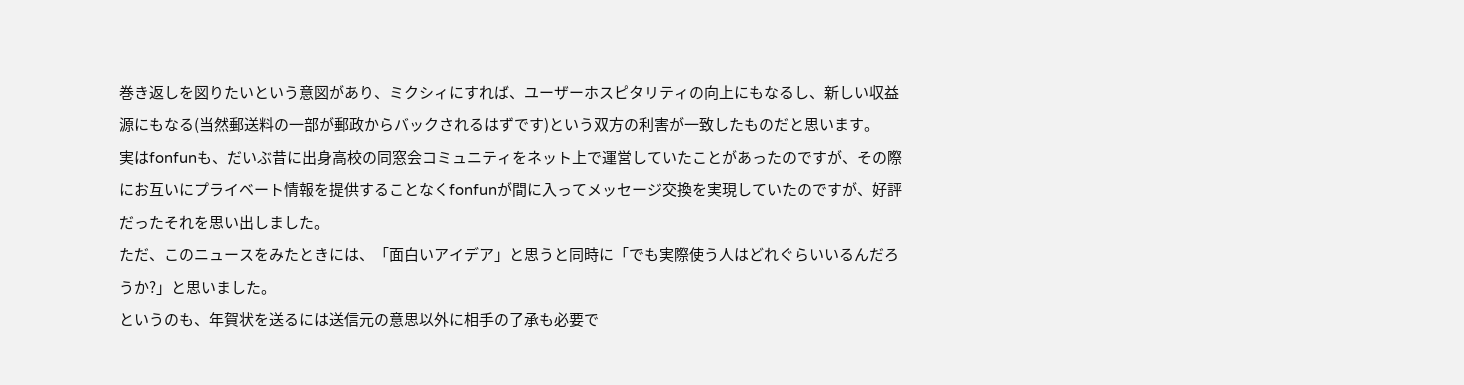巻き返しを図りたいという意図があり、ミクシィにすれば、ユーザーホスピタリティの向上にもなるし、新しい収益源にもなる(当然郵送料の一部が郵政からバックされるはずです)という双方の利害が一致したものだと思います。
実はfonfunも、だいぶ昔に出身高校の同窓会コミュニティをネット上で運営していたことがあったのですが、その際にお互いにプライベート情報を提供することなくfonfunが間に入ってメッセージ交換を実現していたのですが、好評だったそれを思い出しました。
ただ、このニュースをみたときには、「面白いアイデア」と思うと同時に「でも実際使う人はどれぐらいいるんだろうか?」と思いました。
というのも、年賀状を送るには送信元の意思以外に相手の了承も必要で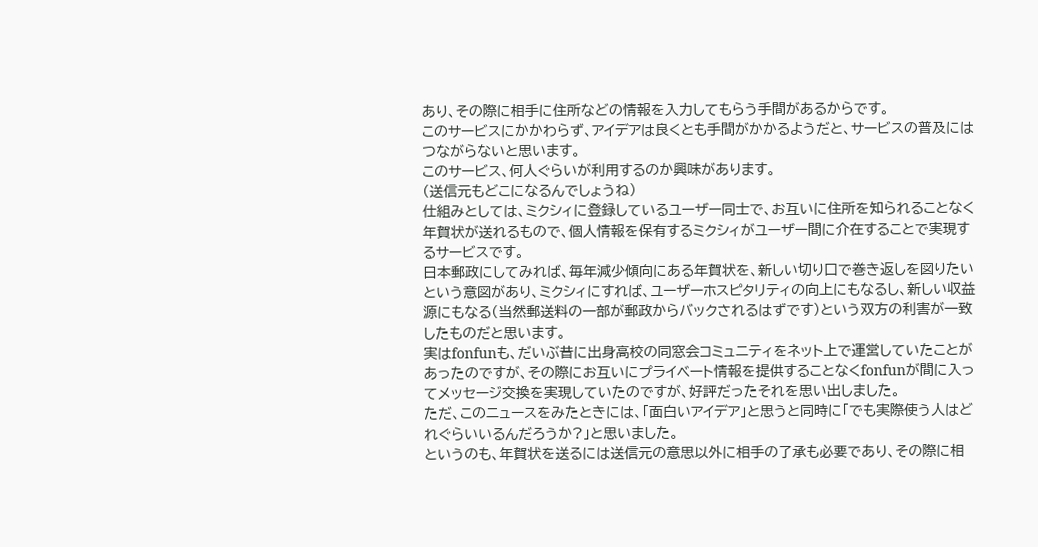あり、その際に相手に住所などの情報を入力してもらう手間があるからです。
このサービスにかかわらず、アイデアは良くとも手間がかかるようだと、サービスの普及にはつながらないと思います。
このサービス、何人ぐらいが利用するのか興味があります。
(送信元もどこになるんでしょうね)
仕組みとしては、ミクシィに登録しているユーザー同士で、お互いに住所を知られることなく年賀状が送れるもので、個人情報を保有するミクシィがユーザー間に介在することで実現するサービスです。
日本郵政にしてみれば、毎年減少傾向にある年賀状を、新しい切り口で巻き返しを図りたいという意図があり、ミクシィにすれば、ユーザーホスピタリティの向上にもなるし、新しい収益源にもなる(当然郵送料の一部が郵政からバックされるはずです)という双方の利害が一致したものだと思います。
実はfonfunも、だいぶ昔に出身高校の同窓会コミュニティをネット上で運営していたことがあったのですが、その際にお互いにプライベート情報を提供することなくfonfunが間に入ってメッセージ交換を実現していたのですが、好評だったそれを思い出しました。
ただ、このニュースをみたときには、「面白いアイデア」と思うと同時に「でも実際使う人はどれぐらいいるんだろうか?」と思いました。
というのも、年賀状を送るには送信元の意思以外に相手の了承も必要であり、その際に相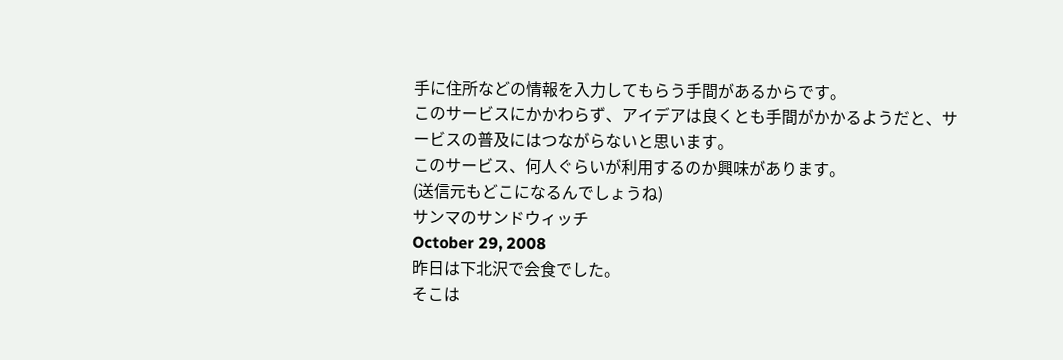手に住所などの情報を入力してもらう手間があるからです。
このサービスにかかわらず、アイデアは良くとも手間がかかるようだと、サービスの普及にはつながらないと思います。
このサービス、何人ぐらいが利用するのか興味があります。
(送信元もどこになるんでしょうね)
サンマのサンドウィッチ
October 29, 2008
昨日は下北沢で会食でした。
そこは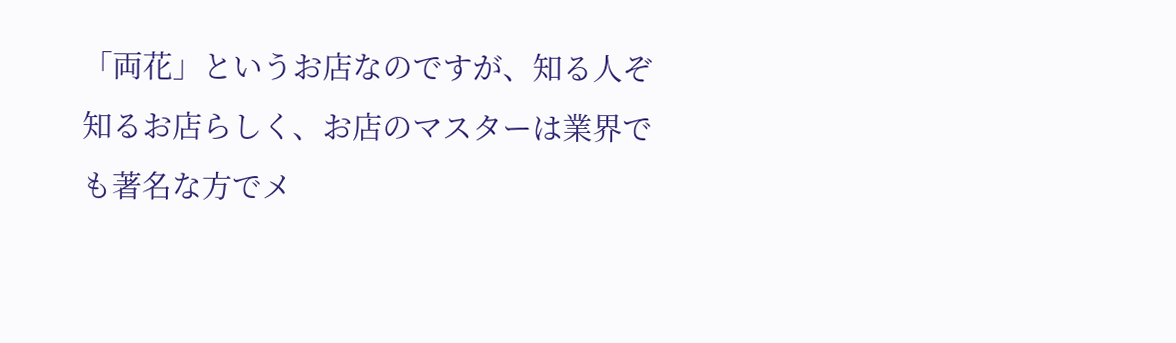「両花」というお店なのですが、知る人ぞ知るお店らしく、お店のマスターは業界でも著名な方でメ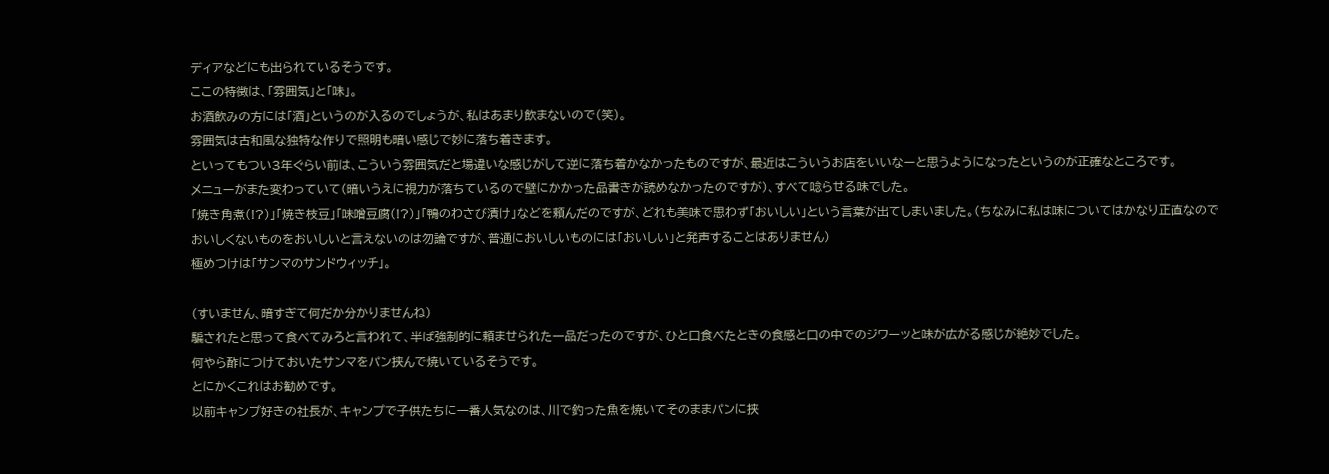ディアなどにも出られているそうです。
ここの特徴は、「雰囲気」と「味」。
お酒飲みの方には「酒」というのが入るのでしょうが、私はあまり飲まないので(笑)。
雰囲気は古和風な独特な作りで照明も暗い感じで妙に落ち着きます。
といってもつい3年ぐらい前は、こういう雰囲気だと場違いな感じがして逆に落ち着かなかったものですが、最近はこういうお店をいいなーと思うようになったというのが正確なところです。
メニューがまた変わっていて(暗いうえに視力が落ちているので壁にかかった品書きが読めなかったのですが)、すべて唸らせる味でした。
「焼き角煮(!?)」「焼き枝豆」「味噌豆腐(!?)」「鴨のわさび漬け」などを頼んだのですが、どれも美味で思わず「おいしい」という言葉が出てしまいました。(ちなみに私は味についてはかなり正直なのでおいしくないものをおいしいと言えないのは勿論ですが、普通においしいものには「おいしい」と発声することはありません)
極めつけは「サンマのサンドウィッチ」。

(すいません、暗すぎて何だか分かりませんね)
騙されたと思って食べてみろと言われて、半ば強制的に頼ませられた一品だったのですが、ひと口食べたときの食感と口の中でのジワーッと味が広がる感じが絶妙でした。
何やら酢につけておいたサンマをパン挟んで焼いているそうです。
とにかくこれはお勧めです。
以前キャンプ好きの社長が、キャンプで子供たちに一番人気なのは、川で釣った魚を焼いてそのままパンに挟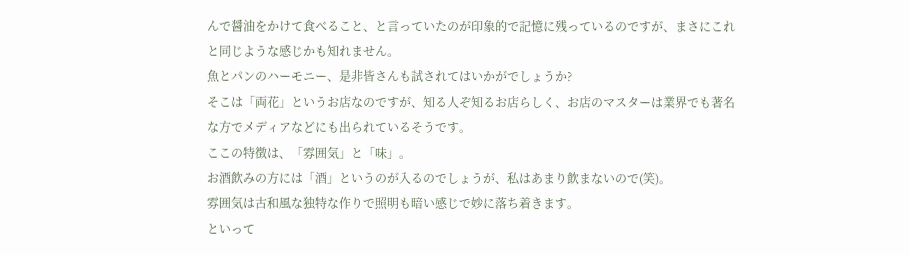んで醤油をかけて食べること、と言っていたのが印象的で記憶に残っているのですが、まさにこれと同じような感じかも知れません。
魚とパンのハーモニー、是非皆さんも試されてはいかがでしょうか?
そこは「両花」というお店なのですが、知る人ぞ知るお店らしく、お店のマスターは業界でも著名な方でメディアなどにも出られているそうです。
ここの特徴は、「雰囲気」と「味」。
お酒飲みの方には「酒」というのが入るのでしょうが、私はあまり飲まないので(笑)。
雰囲気は古和風な独特な作りで照明も暗い感じで妙に落ち着きます。
といって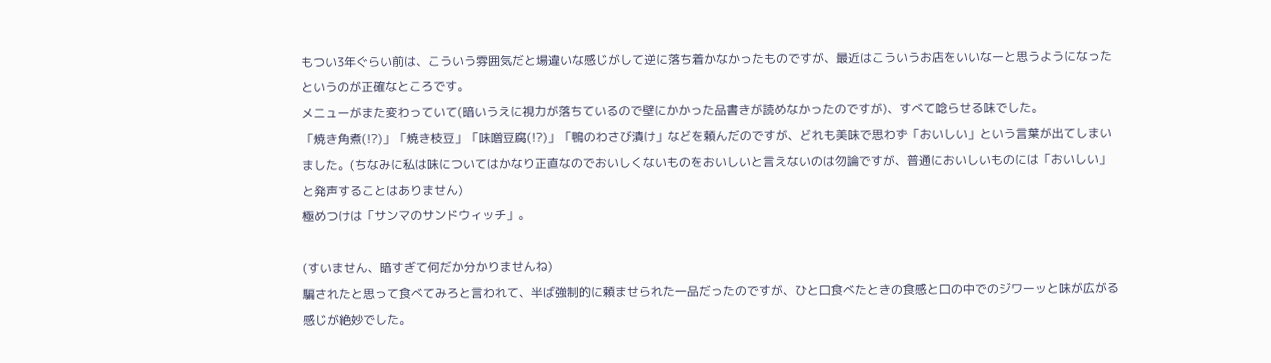もつい3年ぐらい前は、こういう雰囲気だと場違いな感じがして逆に落ち着かなかったものですが、最近はこういうお店をいいなーと思うようになったというのが正確なところです。
メニューがまた変わっていて(暗いうえに視力が落ちているので壁にかかった品書きが読めなかったのですが)、すべて唸らせる味でした。
「焼き角煮(!?)」「焼き枝豆」「味噌豆腐(!?)」「鴨のわさび漬け」などを頼んだのですが、どれも美味で思わず「おいしい」という言葉が出てしまいました。(ちなみに私は味についてはかなり正直なのでおいしくないものをおいしいと言えないのは勿論ですが、普通においしいものには「おいしい」と発声することはありません)
極めつけは「サンマのサンドウィッチ」。

(すいません、暗すぎて何だか分かりませんね)
騙されたと思って食べてみろと言われて、半ば強制的に頼ませられた一品だったのですが、ひと口食べたときの食感と口の中でのジワーッと味が広がる感じが絶妙でした。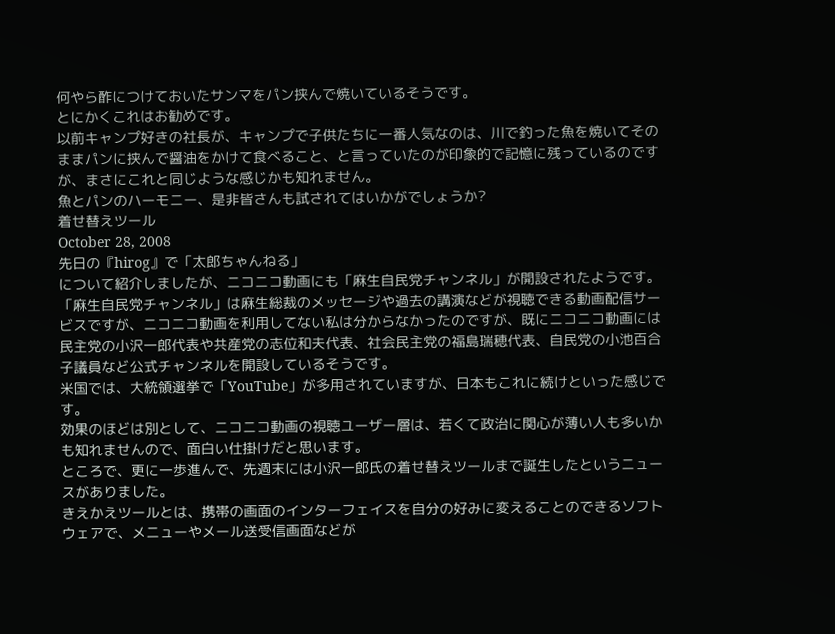何やら酢につけておいたサンマをパン挟んで焼いているそうです。
とにかくこれはお勧めです。
以前キャンプ好きの社長が、キャンプで子供たちに一番人気なのは、川で釣った魚を焼いてそのままパンに挟んで醤油をかけて食べること、と言っていたのが印象的で記憶に残っているのですが、まさにこれと同じような感じかも知れません。
魚とパンのハーモニー、是非皆さんも試されてはいかがでしょうか?
着せ替えツール
October 28, 2008
先日の『hirog』で「太郎ちゃんねる」
について紹介しましたが、ニコニコ動画にも「麻生自民党チャンネル」が開設されたようです。
「麻生自民党チャンネル」は麻生総裁のメッセージや過去の講演などが視聴できる動画配信サービスですが、ニコニコ動画を利用してない私は分からなかったのですが、既にニコニコ動画には民主党の小沢一郎代表や共産党の志位和夫代表、社会民主党の福島瑞穂代表、自民党の小池百合子議員など公式チャンネルを開設しているそうです。
米国では、大統領選挙で「YouTube」が多用されていますが、日本もこれに続けといった感じです。
効果のほどは別として、ニコニコ動画の視聴ユーザー層は、若くて政治に関心が薄い人も多いかも知れませんので、面白い仕掛けだと思います。
ところで、更に一歩進んで、先週末には小沢一郎氏の着せ替えツールまで誕生したというニュースがありました。
きえかえツールとは、携帯の画面のインターフェイスを自分の好みに変えることのできるソフトウェアで、メニューやメール送受信画面などが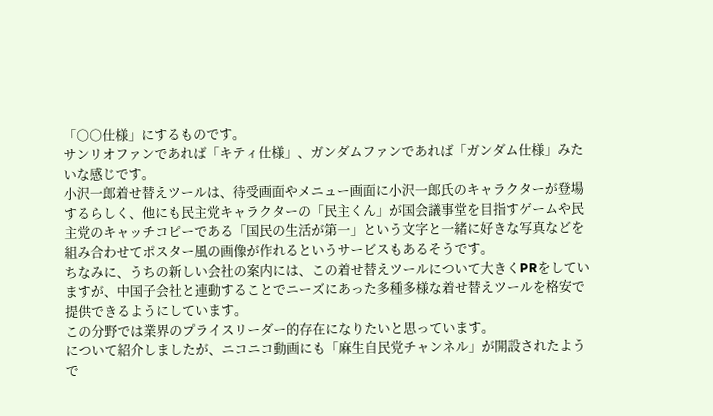「○○仕様」にするものです。
サンリオファンであれば「キティ仕様」、ガンダムファンであれば「ガンダム仕様」みたいな感じです。
小沢一郎着せ替えツールは、待受画面やメニュー画面に小沢一郎氏のキャラクターが登場するらしく、他にも民主党キャラクターの「民主くん」が国会議事堂を目指すゲームや民主党のキャッチコピーである「国民の生活が第一」という文字と一緒に好きな写真などを組み合わせてポスター風の画像が作れるというサービスもあるそうです。
ちなみに、うちの新しい会社の案内には、この着せ替えツールについて大きくPRをしていますが、中国子会社と連動することでニーズにあった多種多様な着せ替えツールを格安で提供できるようにしています。
この分野では業界のプライスリーダー的存在になりたいと思っています。
について紹介しましたが、ニコニコ動画にも「麻生自民党チャンネル」が開設されたようで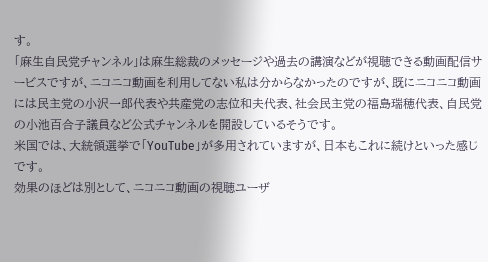す。
「麻生自民党チャンネル」は麻生総裁のメッセージや過去の講演などが視聴できる動画配信サービスですが、ニコニコ動画を利用してない私は分からなかったのですが、既にニコニコ動画には民主党の小沢一郎代表や共産党の志位和夫代表、社会民主党の福島瑞穂代表、自民党の小池百合子議員など公式チャンネルを開設しているそうです。
米国では、大統領選挙で「YouTube」が多用されていますが、日本もこれに続けといった感じです。
効果のほどは別として、ニコニコ動画の視聴ユーザ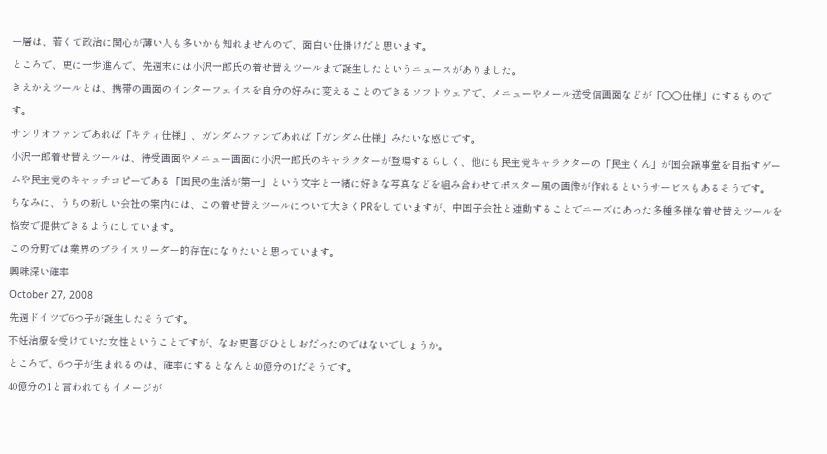ー層は、若くて政治に関心が薄い人も多いかも知れませんので、面白い仕掛けだと思います。
ところで、更に一歩進んで、先週末には小沢一郎氏の着せ替えツールまで誕生したというニュースがありました。
きえかえツールとは、携帯の画面のインターフェイスを自分の好みに変えることのできるソフトウェアで、メニューやメール送受信画面などが「○○仕様」にするものです。
サンリオファンであれば「キティ仕様」、ガンダムファンであれば「ガンダム仕様」みたいな感じです。
小沢一郎着せ替えツールは、待受画面やメニュー画面に小沢一郎氏のキャラクターが登場するらしく、他にも民主党キャラクターの「民主くん」が国会議事堂を目指すゲームや民主党のキャッチコピーである「国民の生活が第一」という文字と一緒に好きな写真などを組み合わせてポスター風の画像が作れるというサービスもあるそうです。
ちなみに、うちの新しい会社の案内には、この着せ替えツールについて大きくPRをしていますが、中国子会社と連動することでニーズにあった多種多様な着せ替えツールを格安で提供できるようにしています。
この分野では業界のプライスリーダー的存在になりたいと思っています。
興味深い確率
October 27, 2008
先週ドイツで6つ子が誕生したそうです。
不妊治療を受けていた女性ということですが、なお更喜びひとしおだったのではないでしょうか。
ところで、6つ子が生まれるのは、確率にするとなんと40億分の1だそうです。
40億分の1と言われてもイメージが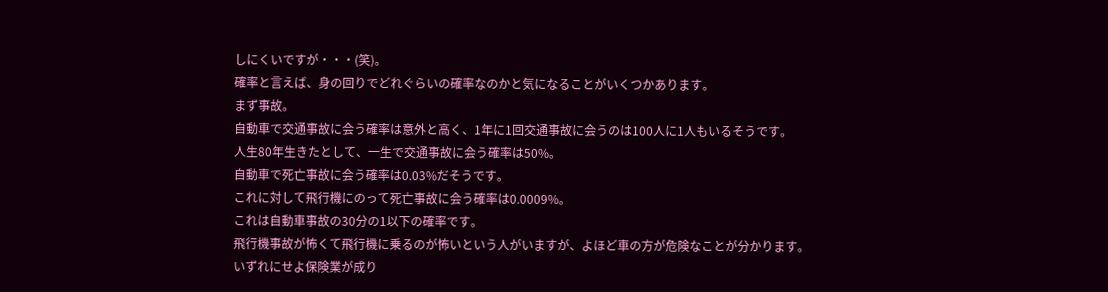しにくいですが・・・(笑)。
確率と言えば、身の回りでどれぐらいの確率なのかと気になることがいくつかあります。
まず事故。
自動車で交通事故に会う確率は意外と高く、1年に1回交通事故に会うのは100人に1人もいるそうです。
人生80年生きたとして、一生で交通事故に会う確率は50%。
自動車で死亡事故に会う確率は0.03%だそうです。
これに対して飛行機にのって死亡事故に会う確率は0.0009%。
これは自動車事故の30分の1以下の確率です。
飛行機事故が怖くて飛行機に乗るのが怖いという人がいますが、よほど車の方が危険なことが分かります。
いずれにせよ保険業が成り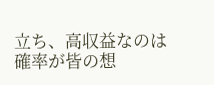立ち、高収益なのは確率が皆の想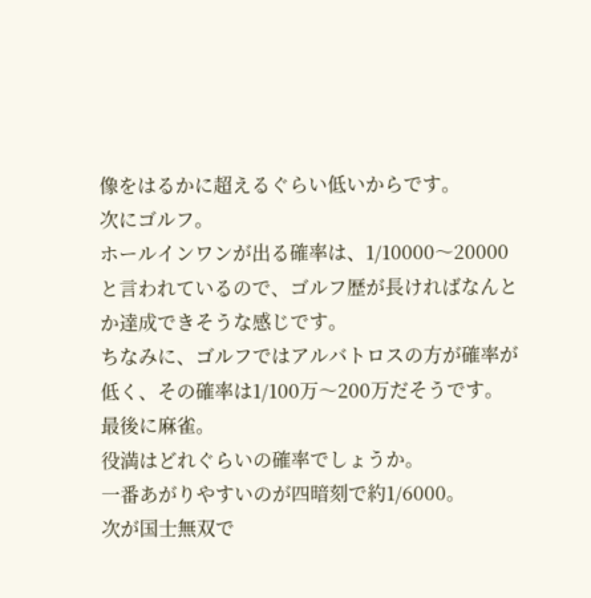像をはるかに超えるぐらい低いからです。
次にゴルフ。
ホールインワンが出る確率は、1/10000〜20000と言われているので、ゴルフ歴が長ければなんとか達成できそうな感じです。
ちなみに、ゴルフではアルバトロスの方が確率が低く、その確率は1/100万〜200万だそうです。
最後に麻雀。
役満はどれぐらいの確率でしょうか。
一番あがりやすいのが四暗刻で約1/6000。
次が国士無双で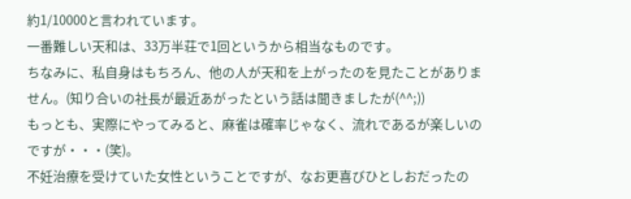約1/10000と言われています。
一番難しい天和は、33万半荘で1回というから相当なものです。
ちなみに、私自身はもちろん、他の人が天和を上がったのを見たことがありません。(知り合いの社長が最近あがったという話は聞きましたが(^^;))
もっとも、実際にやってみると、麻雀は確率じゃなく、流れであるが楽しいのですが・・・(笑)。
不妊治療を受けていた女性ということですが、なお更喜びひとしおだったの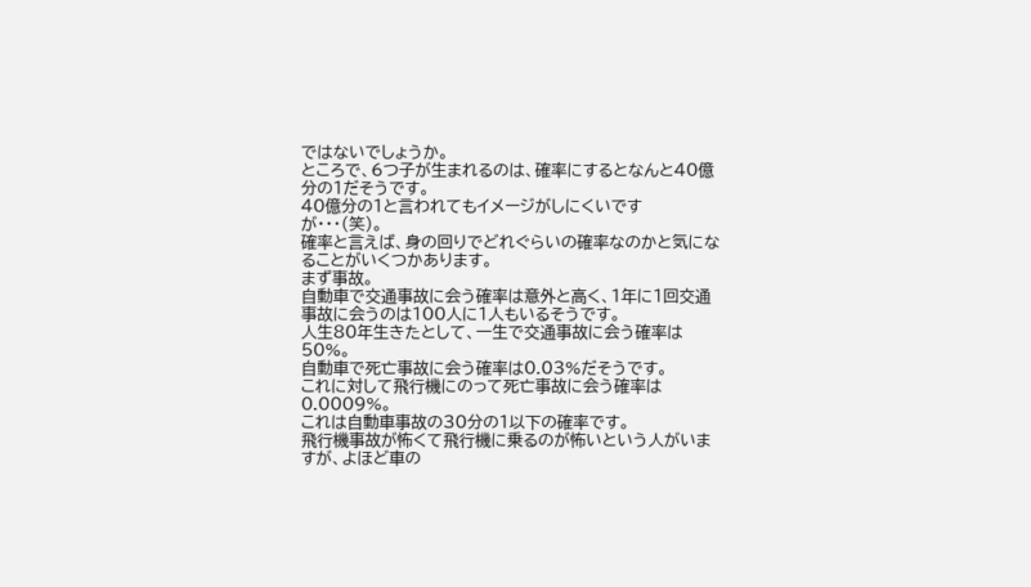ではないでしょうか。
ところで、6つ子が生まれるのは、確率にするとなんと40億分の1だそうです。
40億分の1と言われてもイメージがしにくいですが・・・(笑)。
確率と言えば、身の回りでどれぐらいの確率なのかと気になることがいくつかあります。
まず事故。
自動車で交通事故に会う確率は意外と高く、1年に1回交通事故に会うのは100人に1人もいるそうです。
人生80年生きたとして、一生で交通事故に会う確率は50%。
自動車で死亡事故に会う確率は0.03%だそうです。
これに対して飛行機にのって死亡事故に会う確率は0.0009%。
これは自動車事故の30分の1以下の確率です。
飛行機事故が怖くて飛行機に乗るのが怖いという人がいますが、よほど車の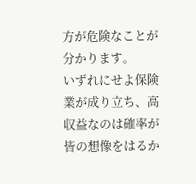方が危険なことが分かります。
いずれにせよ保険業が成り立ち、高収益なのは確率が皆の想像をはるか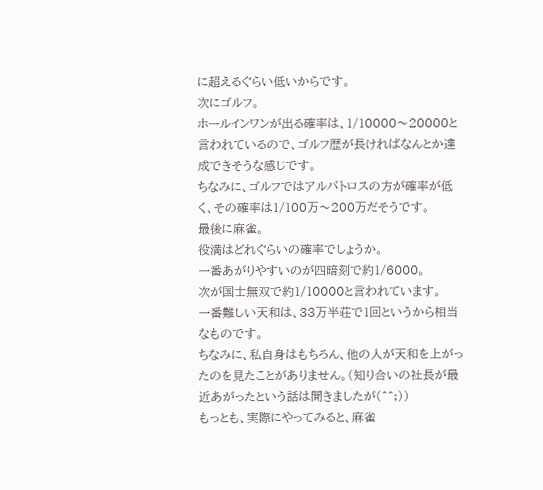に超えるぐらい低いからです。
次にゴルフ。
ホールインワンが出る確率は、1/10000〜20000と言われているので、ゴルフ歴が長ければなんとか達成できそうな感じです。
ちなみに、ゴルフではアルバトロスの方が確率が低く、その確率は1/100万〜200万だそうです。
最後に麻雀。
役満はどれぐらいの確率でしょうか。
一番あがりやすいのが四暗刻で約1/6000。
次が国士無双で約1/10000と言われています。
一番難しい天和は、33万半荘で1回というから相当なものです。
ちなみに、私自身はもちろん、他の人が天和を上がったのを見たことがありません。(知り合いの社長が最近あがったという話は聞きましたが(^^;))
もっとも、実際にやってみると、麻雀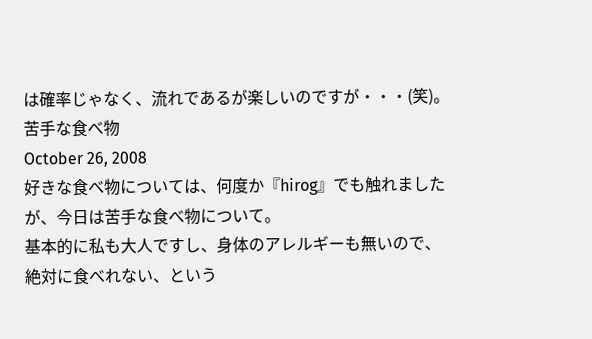は確率じゃなく、流れであるが楽しいのですが・・・(笑)。
苦手な食べ物
October 26, 2008
好きな食べ物については、何度か『hirog』でも触れましたが、今日は苦手な食べ物について。
基本的に私も大人ですし、身体のアレルギーも無いので、絶対に食べれない、という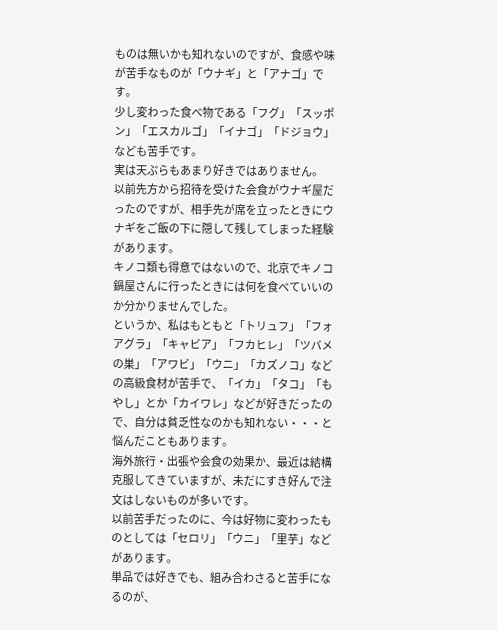ものは無いかも知れないのですが、食感や味が苦手なものが「ウナギ」と「アナゴ」です。
少し変わった食べ物である「フグ」「スッポン」「エスカルゴ」「イナゴ」「ドジョウ」なども苦手です。
実は天ぷらもあまり好きではありません。
以前先方から招待を受けた会食がウナギ屋だったのですが、相手先が席を立ったときにウナギをご飯の下に隠して残してしまった経験があります。
キノコ類も得意ではないので、北京でキノコ鍋屋さんに行ったときには何を食べていいのか分かりませんでした。
というか、私はもともと「トリュフ」「フォアグラ」「キャビア」「フカヒレ」「ツバメの巣」「アワビ」「ウニ」「カズノコ」などの高級食材が苦手で、「イカ」「タコ」「もやし」とか「カイワレ」などが好きだったので、自分は貧乏性なのかも知れない・・・と悩んだこともあります。
海外旅行・出張や会食の効果か、最近は結構克服してきていますが、未だにすき好んで注文はしないものが多いです。
以前苦手だったのに、今は好物に変わったものとしては「セロリ」「ウニ」「里芋」などがあります。
単品では好きでも、組み合わさると苦手になるのが、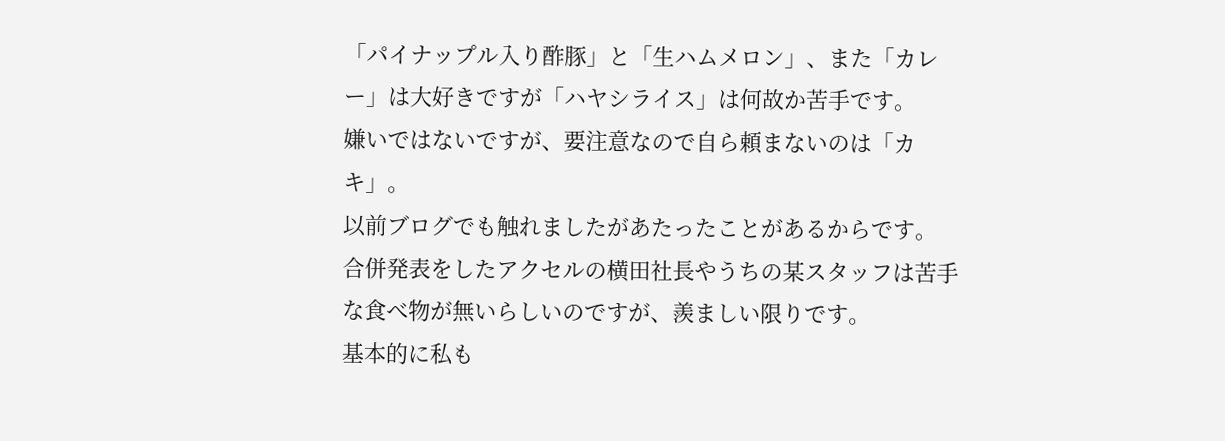「パイナップル入り酢豚」と「生ハムメロン」、また「カレー」は大好きですが「ハヤシライス」は何故か苦手です。
嫌いではないですが、要注意なので自ら頼まないのは「カキ」。
以前ブログでも触れましたがあたったことがあるからです。
合併発表をしたアクセルの横田社長やうちの某スタッフは苦手な食べ物が無いらしいのですが、羨ましい限りです。
基本的に私も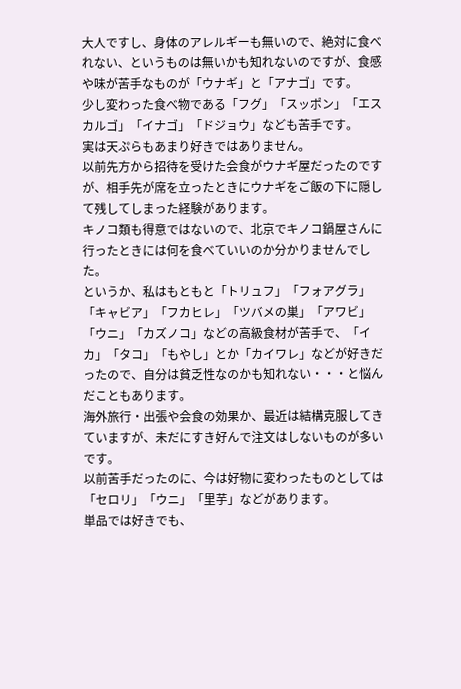大人ですし、身体のアレルギーも無いので、絶対に食べれない、というものは無いかも知れないのですが、食感や味が苦手なものが「ウナギ」と「アナゴ」です。
少し変わった食べ物である「フグ」「スッポン」「エスカルゴ」「イナゴ」「ドジョウ」なども苦手です。
実は天ぷらもあまり好きではありません。
以前先方から招待を受けた会食がウナギ屋だったのですが、相手先が席を立ったときにウナギをご飯の下に隠して残してしまった経験があります。
キノコ類も得意ではないので、北京でキノコ鍋屋さんに行ったときには何を食べていいのか分かりませんでした。
というか、私はもともと「トリュフ」「フォアグラ」「キャビア」「フカヒレ」「ツバメの巣」「アワビ」「ウニ」「カズノコ」などの高級食材が苦手で、「イカ」「タコ」「もやし」とか「カイワレ」などが好きだったので、自分は貧乏性なのかも知れない・・・と悩んだこともあります。
海外旅行・出張や会食の効果か、最近は結構克服してきていますが、未だにすき好んで注文はしないものが多いです。
以前苦手だったのに、今は好物に変わったものとしては「セロリ」「ウニ」「里芋」などがあります。
単品では好きでも、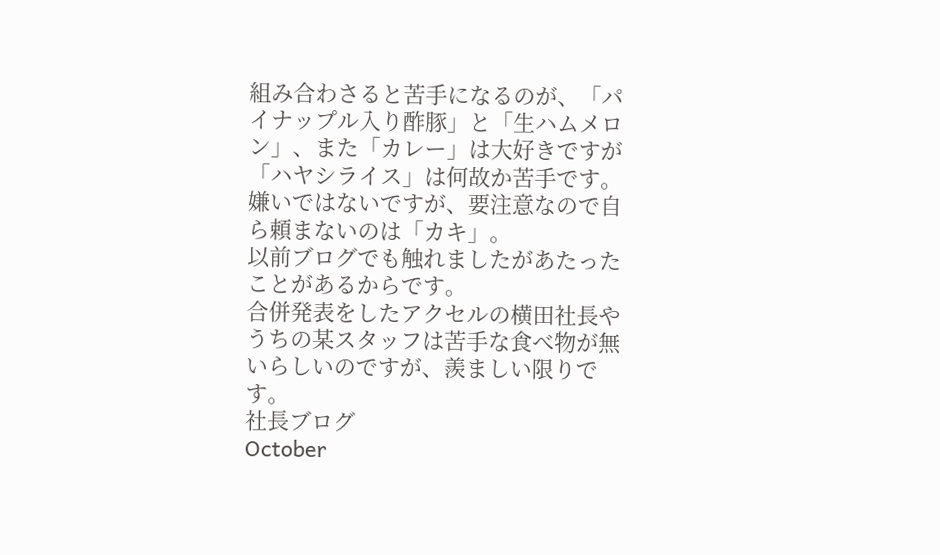組み合わさると苦手になるのが、「パイナップル入り酢豚」と「生ハムメロン」、また「カレー」は大好きですが「ハヤシライス」は何故か苦手です。
嫌いではないですが、要注意なので自ら頼まないのは「カキ」。
以前ブログでも触れましたがあたったことがあるからです。
合併発表をしたアクセルの横田社長やうちの某スタッフは苦手な食べ物が無いらしいのですが、羨ましい限りです。
社長ブログ
October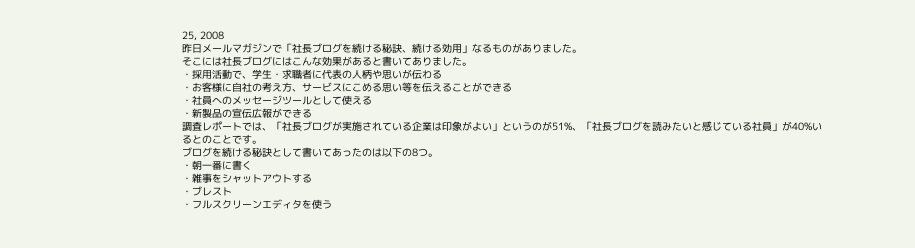25, 2008
昨日メールマガジンで「社長ブログを続ける秘訣、続ける効用」なるものがありました。
そこには社長ブログにはこんな効果があると書いてありました。
・採用活動で、学生・求職者に代表の人柄や思いが伝わる
・お客様に自社の考え方、サービスにこめる思い等を伝えることができる
・社員へのメッセージツールとして使える
・新製品の宣伝広報ができる
調査レポートでは、「社長ブログが実施されている企業は印象がよい」というのが51%、「社長ブログを読みたいと感じている社員」が40%いるとのことです。
ブログを続ける秘訣として書いてあったのは以下の8つ。
・朝一番に書く
・雑事をシャットアウトする
・ブレスト
・フルスクリーンエディタを使う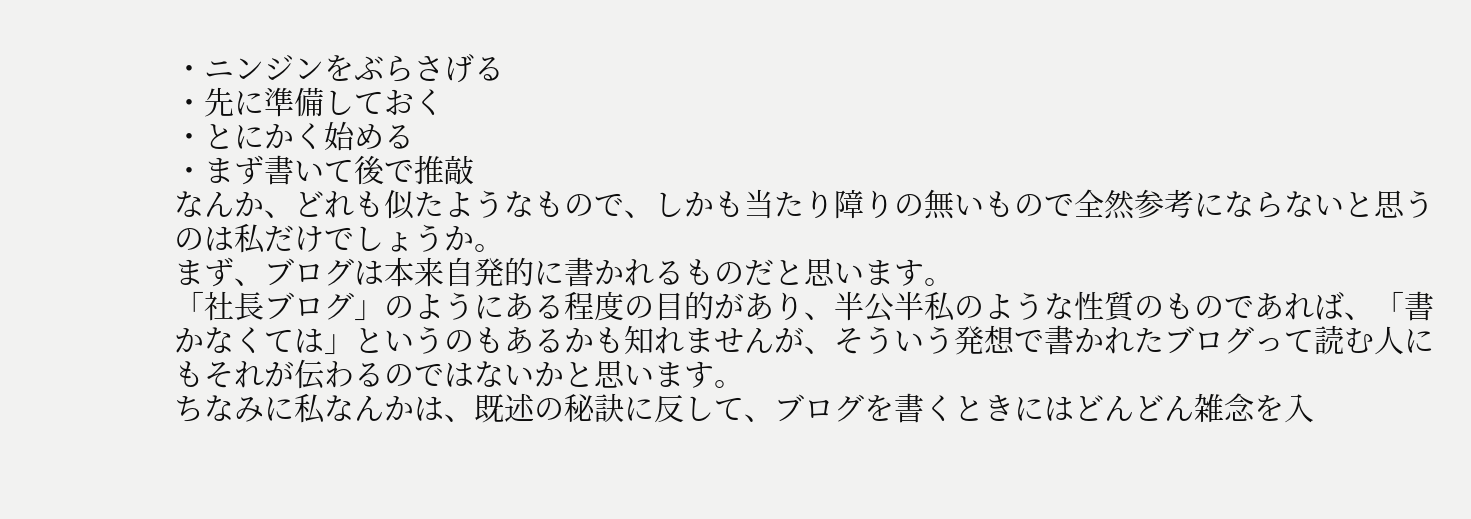・ニンジンをぶらさげる
・先に準備しておく
・とにかく始める
・まず書いて後で推敲
なんか、どれも似たようなもので、しかも当たり障りの無いもので全然参考にならないと思うのは私だけでしょうか。
まず、ブログは本来自発的に書かれるものだと思います。
「社長ブログ」のようにある程度の目的があり、半公半私のような性質のものであれば、「書かなくては」というのもあるかも知れませんが、そういう発想で書かれたブログって読む人にもそれが伝わるのではないかと思います。
ちなみに私なんかは、既述の秘訣に反して、ブログを書くときにはどんどん雑念を入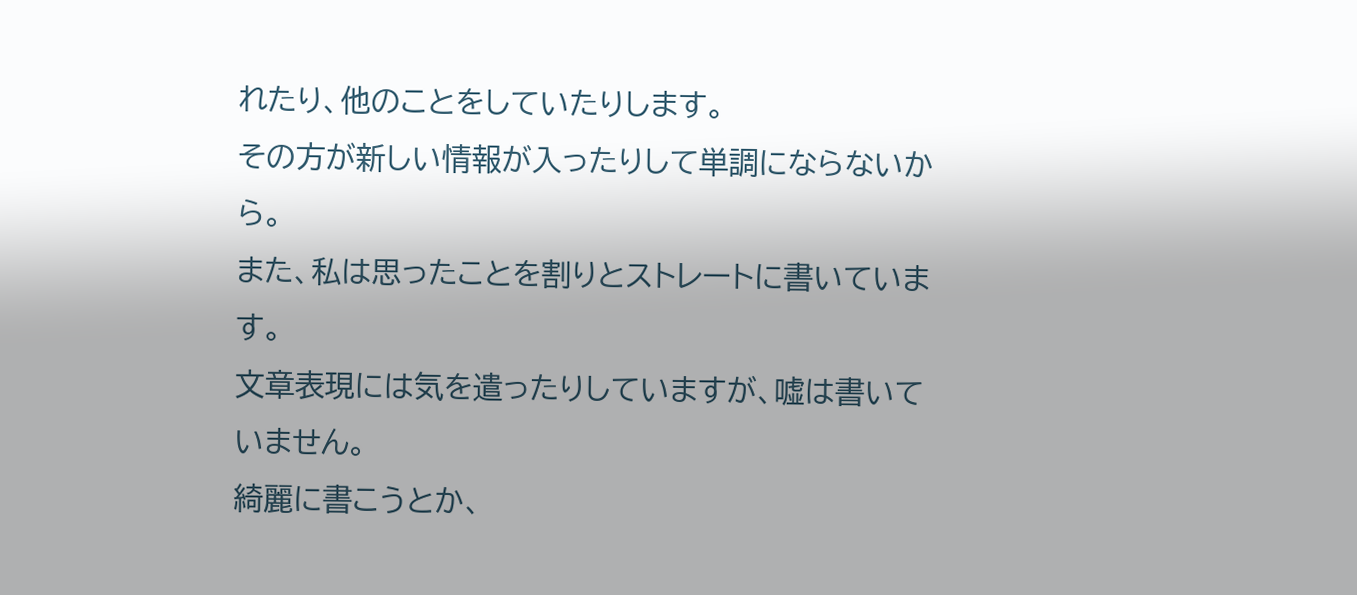れたり、他のことをしていたりします。
その方が新しい情報が入ったりして単調にならないから。
また、私は思ったことを割りとストレートに書いています。
文章表現には気を遣ったりしていますが、嘘は書いていません。
綺麗に書こうとか、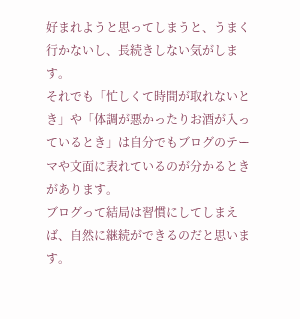好まれようと思ってしまうと、うまく行かないし、長続きしない気がします。
それでも「忙しくて時間が取れないとき」や「体調が悪かったりお酒が入っているとき」は自分でもブログのテーマや文面に表れているのが分かるときがあります。
ブログって結局は習慣にしてしまえば、自然に継続ができるのだと思います。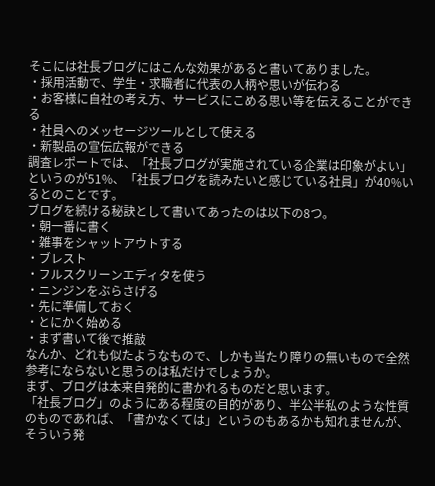そこには社長ブログにはこんな効果があると書いてありました。
・採用活動で、学生・求職者に代表の人柄や思いが伝わる
・お客様に自社の考え方、サービスにこめる思い等を伝えることができる
・社員へのメッセージツールとして使える
・新製品の宣伝広報ができる
調査レポートでは、「社長ブログが実施されている企業は印象がよい」というのが51%、「社長ブログを読みたいと感じている社員」が40%いるとのことです。
ブログを続ける秘訣として書いてあったのは以下の8つ。
・朝一番に書く
・雑事をシャットアウトする
・ブレスト
・フルスクリーンエディタを使う
・ニンジンをぶらさげる
・先に準備しておく
・とにかく始める
・まず書いて後で推敲
なんか、どれも似たようなもので、しかも当たり障りの無いもので全然参考にならないと思うのは私だけでしょうか。
まず、ブログは本来自発的に書かれるものだと思います。
「社長ブログ」のようにある程度の目的があり、半公半私のような性質のものであれば、「書かなくては」というのもあるかも知れませんが、そういう発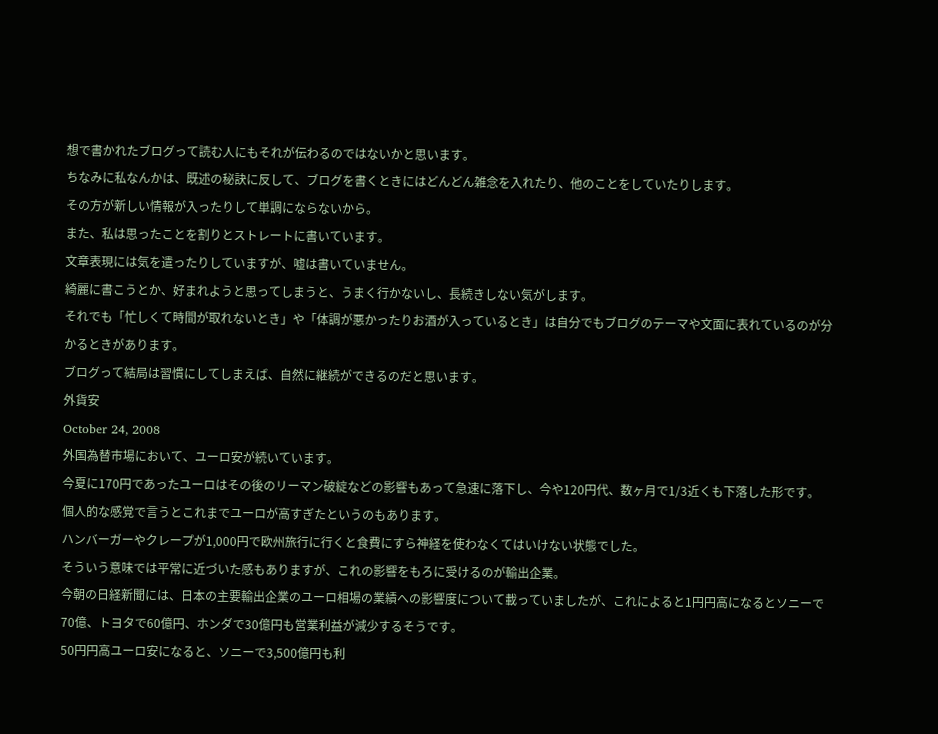想で書かれたブログって読む人にもそれが伝わるのではないかと思います。
ちなみに私なんかは、既述の秘訣に反して、ブログを書くときにはどんどん雑念を入れたり、他のことをしていたりします。
その方が新しい情報が入ったりして単調にならないから。
また、私は思ったことを割りとストレートに書いています。
文章表現には気を遣ったりしていますが、嘘は書いていません。
綺麗に書こうとか、好まれようと思ってしまうと、うまく行かないし、長続きしない気がします。
それでも「忙しくて時間が取れないとき」や「体調が悪かったりお酒が入っているとき」は自分でもブログのテーマや文面に表れているのが分かるときがあります。
ブログって結局は習慣にしてしまえば、自然に継続ができるのだと思います。
外貨安
October 24, 2008
外国為替市場において、ユーロ安が続いています。
今夏に170円であったユーロはその後のリーマン破綻などの影響もあって急速に落下し、今や120円代、数ヶ月で1/3近くも下落した形です。
個人的な感覚で言うとこれまでユーロが高すぎたというのもあります。
ハンバーガーやクレープが1,000円で欧州旅行に行くと食費にすら神経を使わなくてはいけない状態でした。
そういう意味では平常に近づいた感もありますが、これの影響をもろに受けるのが輸出企業。
今朝の日経新聞には、日本の主要輸出企業のユーロ相場の業績への影響度について載っていましたが、これによると1円円高になるとソニーで70億、トヨタで60億円、ホンダで30億円も営業利益が減少するそうです。
50円円高ユーロ安になると、ソニーで3,500億円も利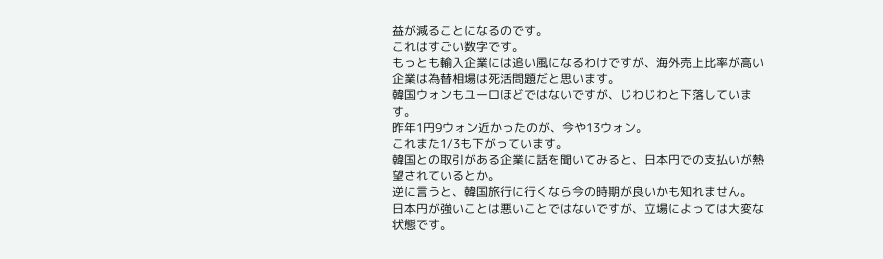益が減ることになるのです。
これはすごい数字です。
もっとも輸入企業には追い風になるわけですが、海外売上比率が高い企業は為替相場は死活問題だと思います。
韓国ウォンもユーロほどではないですが、じわじわと下落しています。
昨年1円9ウォン近かったのが、今や13ウォン。
これまた1/3も下がっています。
韓国との取引がある企業に話を聞いてみると、日本円での支払いが熱望されているとか。
逆に言うと、韓国旅行に行くなら今の時期が良いかも知れません。
日本円が強いことは悪いことではないですが、立場によっては大変な状態です。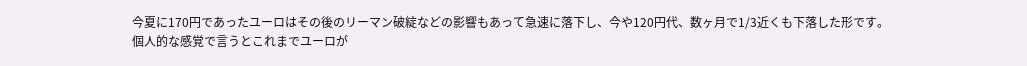今夏に170円であったユーロはその後のリーマン破綻などの影響もあって急速に落下し、今や120円代、数ヶ月で1/3近くも下落した形です。
個人的な感覚で言うとこれまでユーロが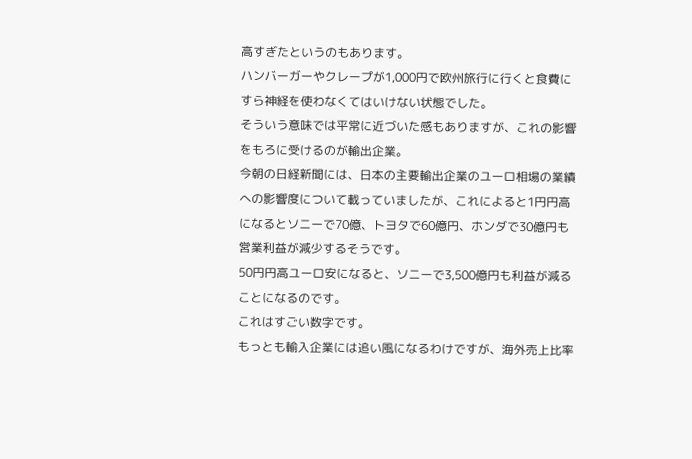高すぎたというのもあります。
ハンバーガーやクレープが1,000円で欧州旅行に行くと食費にすら神経を使わなくてはいけない状態でした。
そういう意味では平常に近づいた感もありますが、これの影響をもろに受けるのが輸出企業。
今朝の日経新聞には、日本の主要輸出企業のユーロ相場の業績への影響度について載っていましたが、これによると1円円高になるとソニーで70億、トヨタで60億円、ホンダで30億円も営業利益が減少するそうです。
50円円高ユーロ安になると、ソニーで3,500億円も利益が減ることになるのです。
これはすごい数字です。
もっとも輸入企業には追い風になるわけですが、海外売上比率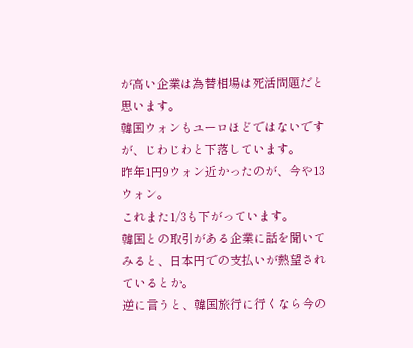が高い企業は為替相場は死活問題だと思います。
韓国ウォンもユーロほどではないですが、じわじわと下落しています。
昨年1円9ウォン近かったのが、今や13ウォン。
これまた1/3も下がっています。
韓国との取引がある企業に話を聞いてみると、日本円での支払いが熱望されているとか。
逆に言うと、韓国旅行に行くなら今の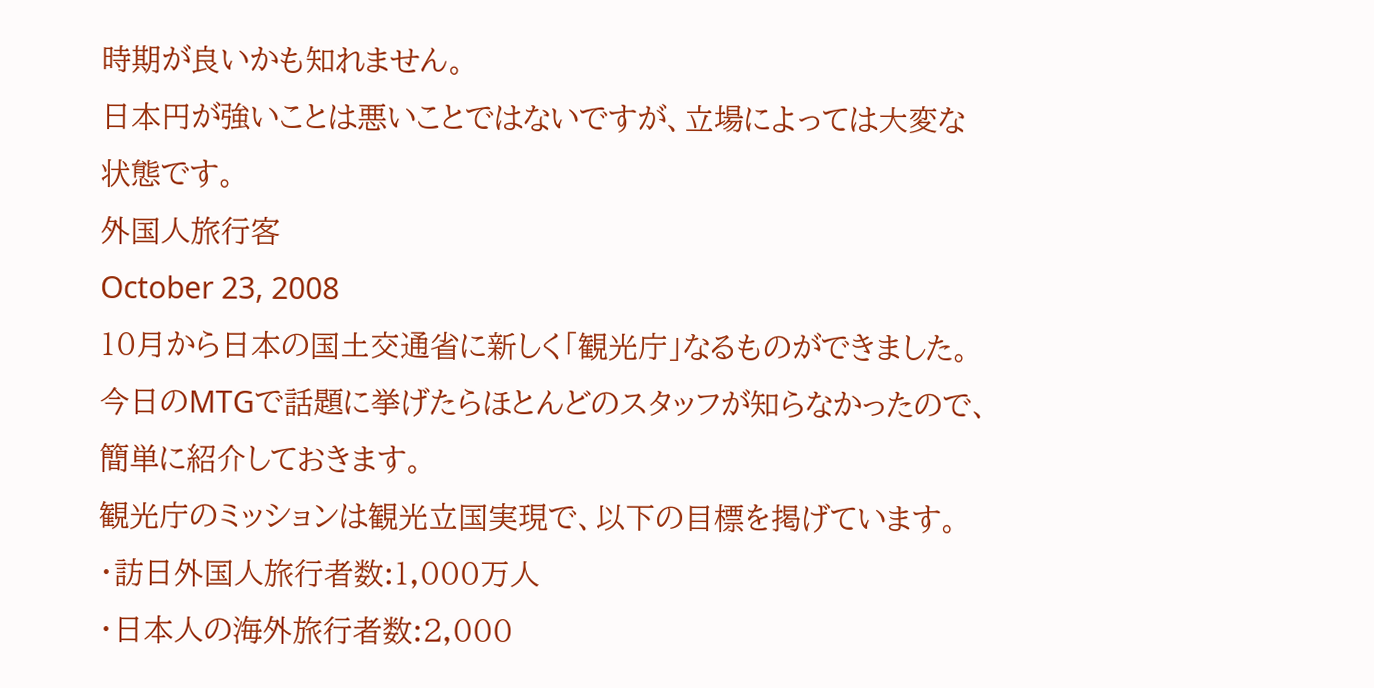時期が良いかも知れません。
日本円が強いことは悪いことではないですが、立場によっては大変な状態です。
外国人旅行客
October 23, 2008
10月から日本の国土交通省に新しく「観光庁」なるものができました。
今日のMTGで話題に挙げたらほとんどのスタッフが知らなかったので、簡単に紹介しておきます。
観光庁のミッションは観光立国実現で、以下の目標を掲げています。
・訪日外国人旅行者数:1,000万人
・日本人の海外旅行者数:2,000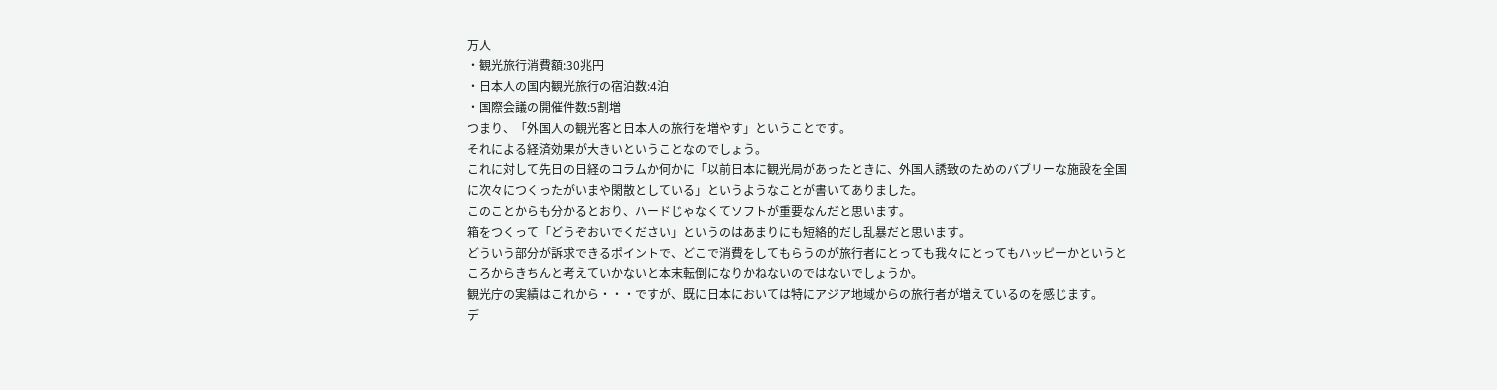万人
・観光旅行消費額:30兆円
・日本人の国内観光旅行の宿泊数:4泊
・国際会議の開催件数:5割増
つまり、「外国人の観光客と日本人の旅行を増やす」ということです。
それによる経済効果が大きいということなのでしょう。
これに対して先日の日経のコラムか何かに「以前日本に観光局があったときに、外国人誘致のためのバブリーな施設を全国に次々につくったがいまや閑散としている」というようなことが書いてありました。
このことからも分かるとおり、ハードじゃなくてソフトが重要なんだと思います。
箱をつくって「どうぞおいでください」というのはあまりにも短絡的だし乱暴だと思います。
どういう部分が訴求できるポイントで、どこで消費をしてもらうのが旅行者にとっても我々にとってもハッピーかというところからきちんと考えていかないと本末転倒になりかねないのではないでしょうか。
観光庁の実績はこれから・・・ですが、既に日本においては特にアジア地域からの旅行者が増えているのを感じます。
デ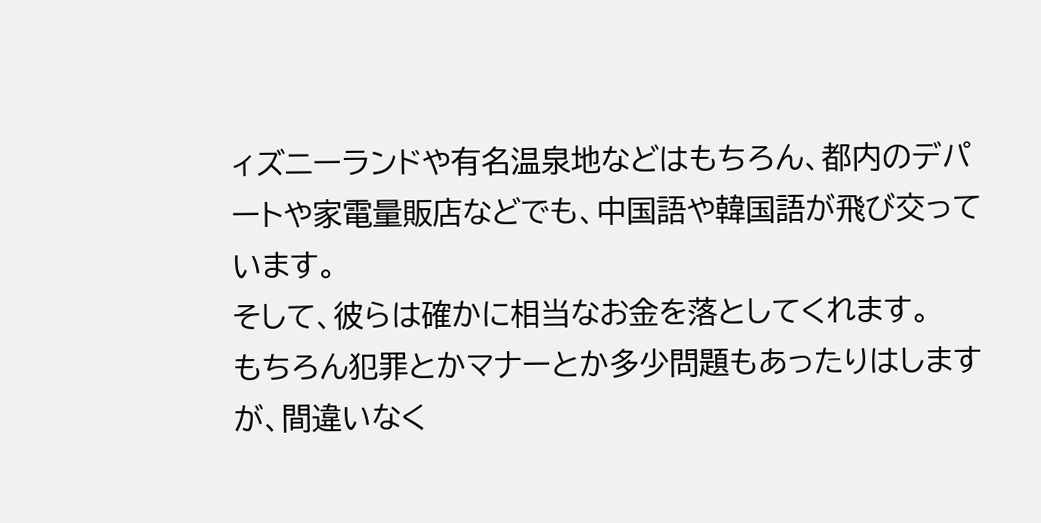ィズニーランドや有名温泉地などはもちろん、都内のデパートや家電量販店などでも、中国語や韓国語が飛び交っています。
そして、彼らは確かに相当なお金を落としてくれます。
もちろん犯罪とかマナーとか多少問題もあったりはしますが、間違いなく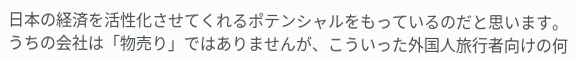日本の経済を活性化させてくれるポテンシャルをもっているのだと思います。
うちの会社は「物売り」ではありませんが、こういった外国人旅行者向けの何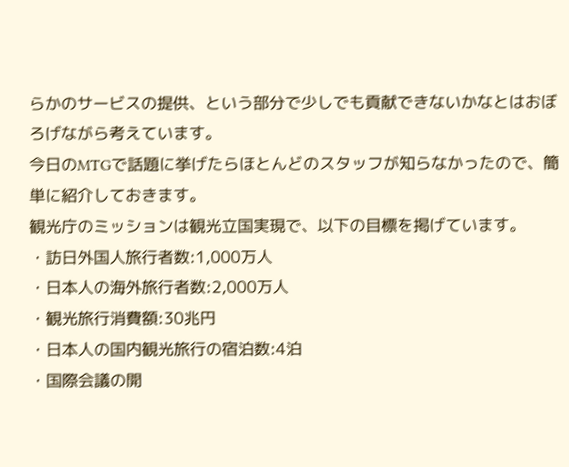らかのサービスの提供、という部分で少しでも貢献できないかなとはおぼろげながら考えています。
今日のMTGで話題に挙げたらほとんどのスタッフが知らなかったので、簡単に紹介しておきます。
観光庁のミッションは観光立国実現で、以下の目標を掲げています。
・訪日外国人旅行者数:1,000万人
・日本人の海外旅行者数:2,000万人
・観光旅行消費額:30兆円
・日本人の国内観光旅行の宿泊数:4泊
・国際会議の開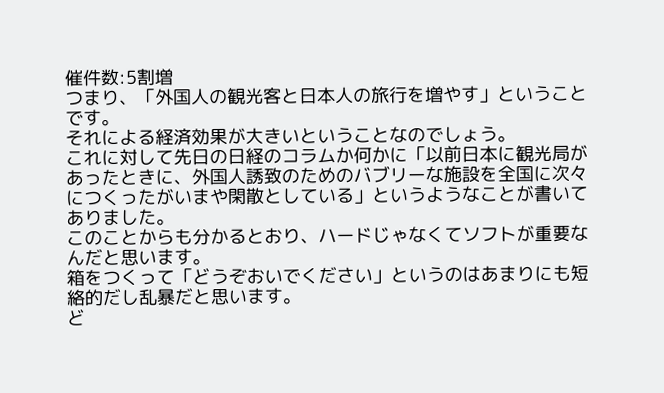催件数:5割増
つまり、「外国人の観光客と日本人の旅行を増やす」ということです。
それによる経済効果が大きいということなのでしょう。
これに対して先日の日経のコラムか何かに「以前日本に観光局があったときに、外国人誘致のためのバブリーな施設を全国に次々につくったがいまや閑散としている」というようなことが書いてありました。
このことからも分かるとおり、ハードじゃなくてソフトが重要なんだと思います。
箱をつくって「どうぞおいでください」というのはあまりにも短絡的だし乱暴だと思います。
ど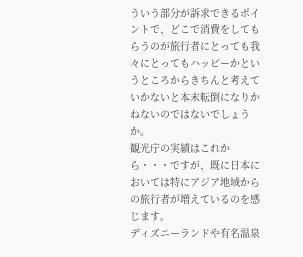ういう部分が訴求できるポイントで、どこで消費をしてもらうのが旅行者にとっても我々にとってもハッピーかというところからきちんと考えていかないと本末転倒になりかねないのではないでしょうか。
観光庁の実績はこれから・・・ですが、既に日本においては特にアジア地域からの旅行者が増えているのを感じます。
ディズニーランドや有名温泉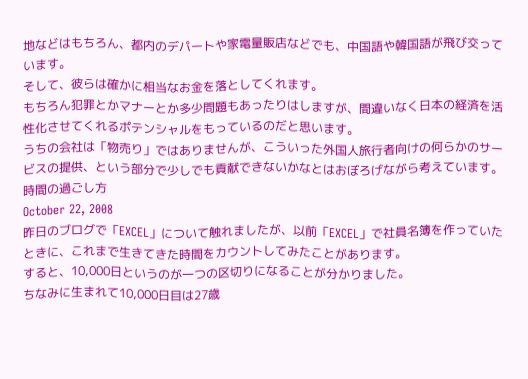地などはもちろん、都内のデパートや家電量販店などでも、中国語や韓国語が飛び交っています。
そして、彼らは確かに相当なお金を落としてくれます。
もちろん犯罪とかマナーとか多少問題もあったりはしますが、間違いなく日本の経済を活性化させてくれるポテンシャルをもっているのだと思います。
うちの会社は「物売り」ではありませんが、こういった外国人旅行者向けの何らかのサービスの提供、という部分で少しでも貢献できないかなとはおぼろげながら考えています。
時間の過ごし方
October 22, 2008
昨日のブログで「EXCEL」について触れましたが、以前「EXCEL」で社員名簿を作っていたときに、これまで生きてきた時間をカウントしてみたことがあります。
すると、10,000日というのが一つの区切りになることが分かりました。
ちなみに生まれて10,000日目は27歳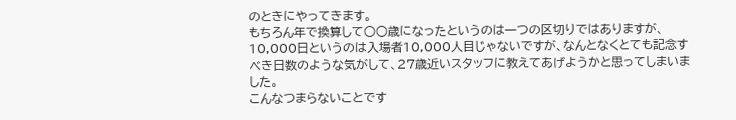のときにやってきます。
もちろん年で換算して○○歳になったというのは一つの区切りではありますが、10,000日というのは入場者10,000人目じゃないですが、なんとなくとても記念すべき日数のような気がして、27歳近いスタッフに教えてあげようかと思ってしまいました。
こんなつまらないことです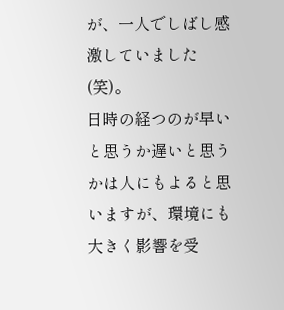が、一人でしばし感激していました(笑)。
日時の経つのが早いと思うか遅いと思うかは人にもよると思いますが、環境にも大きく影響を受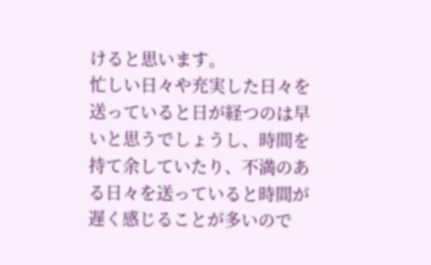けると思います。
忙しい日々や充実した日々を送っていると日が経つのは早いと思うでしょうし、時間を持て余していたり、不満のある日々を送っていると時間が遅く感じることが多いので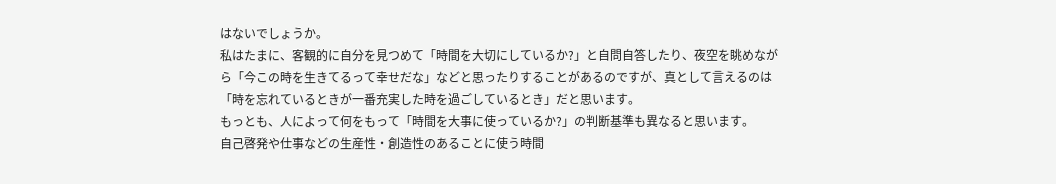はないでしょうか。
私はたまに、客観的に自分を見つめて「時間を大切にしているか?」と自問自答したり、夜空を眺めながら「今この時を生きてるって幸せだな」などと思ったりすることがあるのですが、真として言えるのは「時を忘れているときが一番充実した時を過ごしているとき」だと思います。
もっとも、人によって何をもって「時間を大事に使っているか?」の判断基準も異なると思います。
自己啓発や仕事などの生産性・創造性のあることに使う時間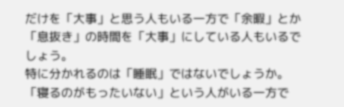だけを「大事」と思う人もいる一方で「余暇」とか「息抜き」の時間を「大事」にしている人もいるでしょう。
特に分かれるのは「睡眠」ではないでしょうか。
「寝るのがもったいない」という人がいる一方で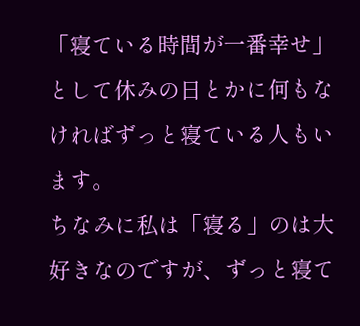「寝ている時間が一番幸せ」として休みの日とかに何もなければずっと寝ている人もいます。
ちなみに私は「寝る」のは大好きなのですが、ずっと寝て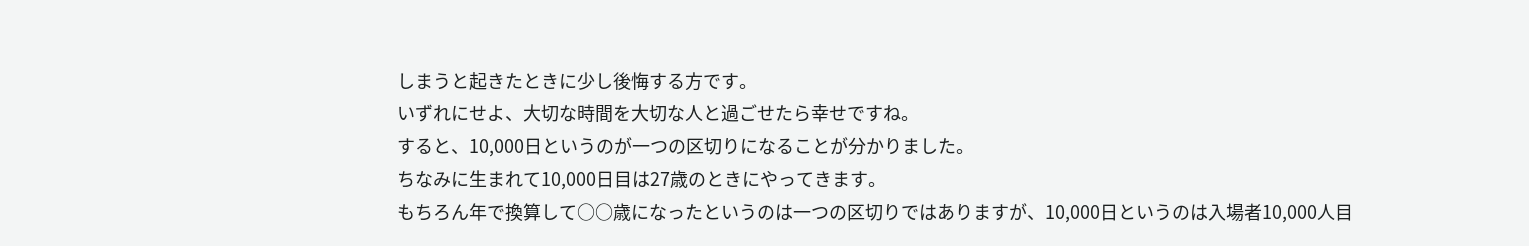しまうと起きたときに少し後悔する方です。
いずれにせよ、大切な時間を大切な人と過ごせたら幸せですね。
すると、10,000日というのが一つの区切りになることが分かりました。
ちなみに生まれて10,000日目は27歳のときにやってきます。
もちろん年で換算して○○歳になったというのは一つの区切りではありますが、10,000日というのは入場者10,000人目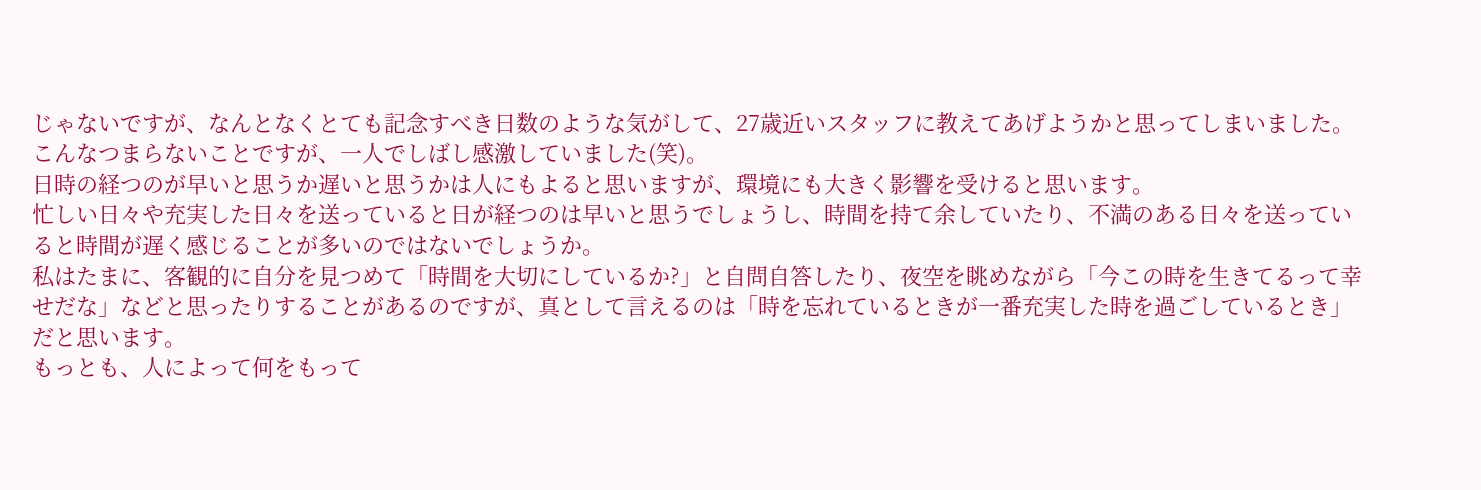じゃないですが、なんとなくとても記念すべき日数のような気がして、27歳近いスタッフに教えてあげようかと思ってしまいました。
こんなつまらないことですが、一人でしばし感激していました(笑)。
日時の経つのが早いと思うか遅いと思うかは人にもよると思いますが、環境にも大きく影響を受けると思います。
忙しい日々や充実した日々を送っていると日が経つのは早いと思うでしょうし、時間を持て余していたり、不満のある日々を送っていると時間が遅く感じることが多いのではないでしょうか。
私はたまに、客観的に自分を見つめて「時間を大切にしているか?」と自問自答したり、夜空を眺めながら「今この時を生きてるって幸せだな」などと思ったりすることがあるのですが、真として言えるのは「時を忘れているときが一番充実した時を過ごしているとき」だと思います。
もっとも、人によって何をもって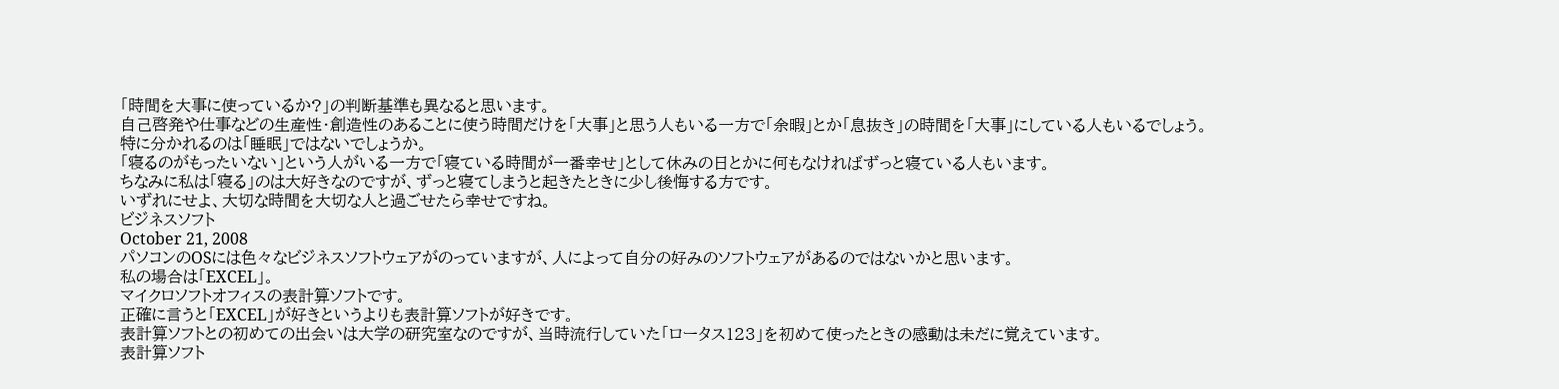「時間を大事に使っているか?」の判断基準も異なると思います。
自己啓発や仕事などの生産性・創造性のあることに使う時間だけを「大事」と思う人もいる一方で「余暇」とか「息抜き」の時間を「大事」にしている人もいるでしょう。
特に分かれるのは「睡眠」ではないでしょうか。
「寝るのがもったいない」という人がいる一方で「寝ている時間が一番幸せ」として休みの日とかに何もなければずっと寝ている人もいます。
ちなみに私は「寝る」のは大好きなのですが、ずっと寝てしまうと起きたときに少し後悔する方です。
いずれにせよ、大切な時間を大切な人と過ごせたら幸せですね。
ビジネスソフト
October 21, 2008
パソコンのOSには色々なビジネスソフトウェアがのっていますが、人によって自分の好みのソフトウェアがあるのではないかと思います。
私の場合は「EXCEL」。
マイクロソフトオフィスの表計算ソフトです。
正確に言うと「EXCEL」が好きというよりも表計算ソフトが好きです。
表計算ソフトとの初めての出会いは大学の研究室なのですが、当時流行していた「ロータス123」を初めて使ったときの感動は未だに覚えています。
表計算ソフト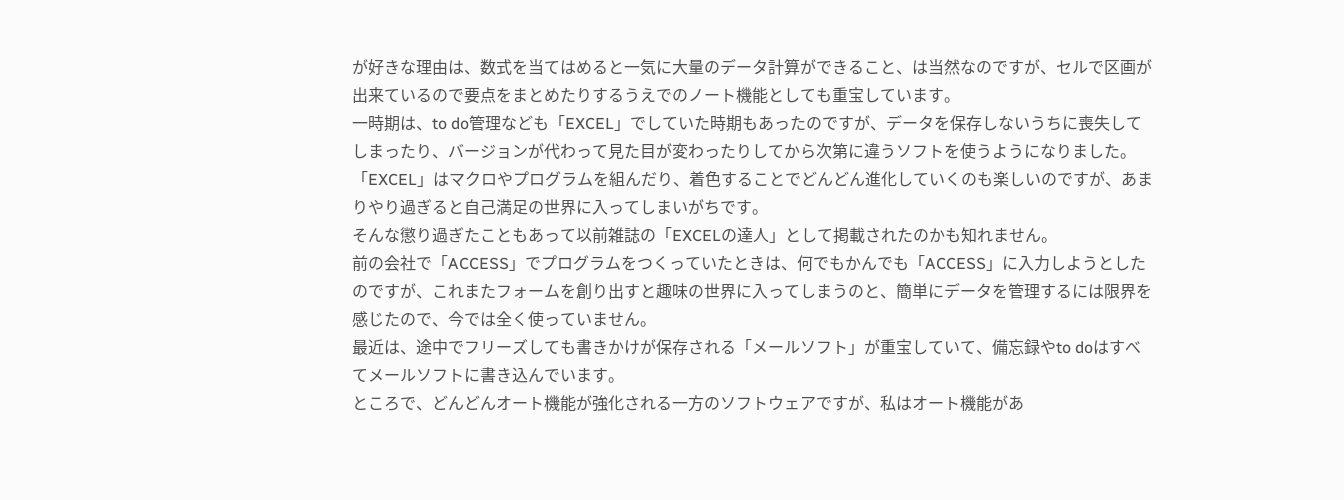が好きな理由は、数式を当てはめると一気に大量のデータ計算ができること、は当然なのですが、セルで区画が出来ているので要点をまとめたりするうえでのノート機能としても重宝しています。
一時期は、to do管理なども「EXCEL」でしていた時期もあったのですが、データを保存しないうちに喪失してしまったり、バージョンが代わって見た目が変わったりしてから次第に違うソフトを使うようになりました。
「EXCEL」はマクロやプログラムを組んだり、着色することでどんどん進化していくのも楽しいのですが、あまりやり過ぎると自己満足の世界に入ってしまいがちです。
そんな懲り過ぎたこともあって以前雑誌の「EXCELの達人」として掲載されたのかも知れません。
前の会社で「ACCESS」でプログラムをつくっていたときは、何でもかんでも「ACCESS」に入力しようとしたのですが、これまたフォームを創り出すと趣味の世界に入ってしまうのと、簡単にデータを管理するには限界を感じたので、今では全く使っていません。
最近は、途中でフリーズしても書きかけが保存される「メールソフト」が重宝していて、備忘録やto doはすべてメールソフトに書き込んでいます。
ところで、どんどんオート機能が強化される一方のソフトウェアですが、私はオート機能があ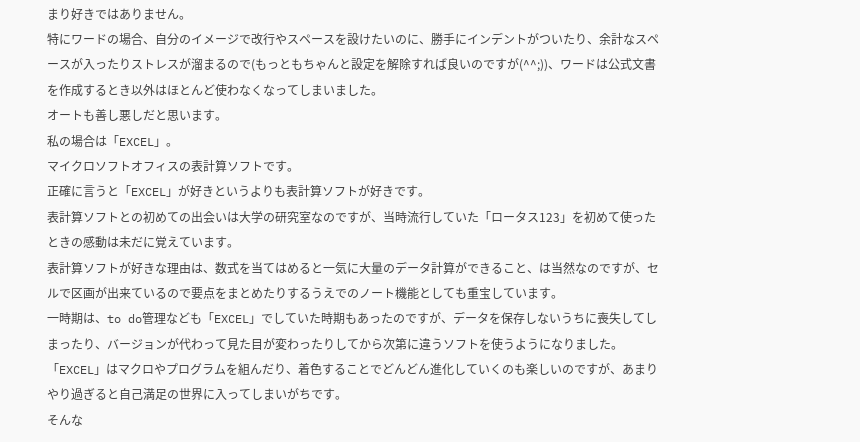まり好きではありません。
特にワードの場合、自分のイメージで改行やスペースを設けたいのに、勝手にインデントがついたり、余計なスペースが入ったりストレスが溜まるので(もっともちゃんと設定を解除すれば良いのですが(^^;))、ワードは公式文書を作成するとき以外はほとんど使わなくなってしまいました。
オートも善し悪しだと思います。
私の場合は「EXCEL」。
マイクロソフトオフィスの表計算ソフトです。
正確に言うと「EXCEL」が好きというよりも表計算ソフトが好きです。
表計算ソフトとの初めての出会いは大学の研究室なのですが、当時流行していた「ロータス123」を初めて使ったときの感動は未だに覚えています。
表計算ソフトが好きな理由は、数式を当てはめると一気に大量のデータ計算ができること、は当然なのですが、セルで区画が出来ているので要点をまとめたりするうえでのノート機能としても重宝しています。
一時期は、to do管理なども「EXCEL」でしていた時期もあったのですが、データを保存しないうちに喪失してしまったり、バージョンが代わって見た目が変わったりしてから次第に違うソフトを使うようになりました。
「EXCEL」はマクロやプログラムを組んだり、着色することでどんどん進化していくのも楽しいのですが、あまりやり過ぎると自己満足の世界に入ってしまいがちです。
そんな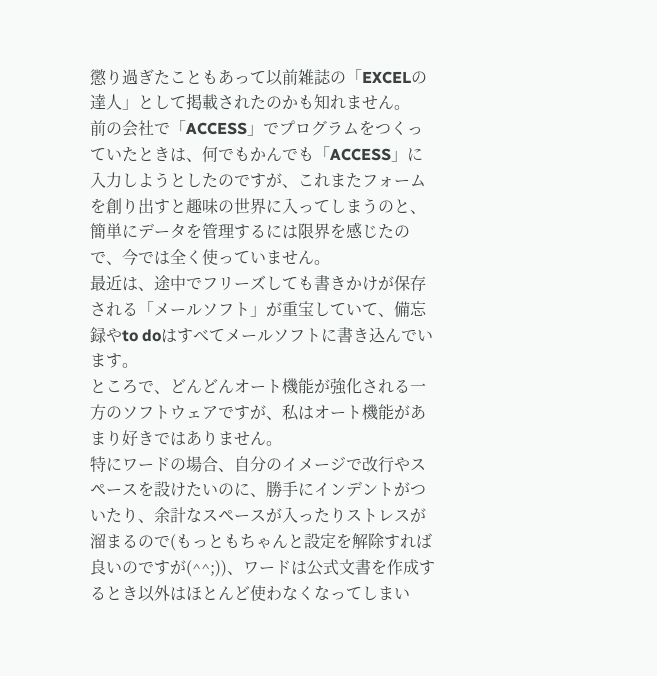懲り過ぎたこともあって以前雑誌の「EXCELの達人」として掲載されたのかも知れません。
前の会社で「ACCESS」でプログラムをつくっていたときは、何でもかんでも「ACCESS」に入力しようとしたのですが、これまたフォームを創り出すと趣味の世界に入ってしまうのと、簡単にデータを管理するには限界を感じたので、今では全く使っていません。
最近は、途中でフリーズしても書きかけが保存される「メールソフト」が重宝していて、備忘録やto doはすべてメールソフトに書き込んでいます。
ところで、どんどんオート機能が強化される一方のソフトウェアですが、私はオート機能があまり好きではありません。
特にワードの場合、自分のイメージで改行やスペースを設けたいのに、勝手にインデントがついたり、余計なスペースが入ったりストレスが溜まるので(もっともちゃんと設定を解除すれば良いのですが(^^;))、ワードは公式文書を作成するとき以外はほとんど使わなくなってしまい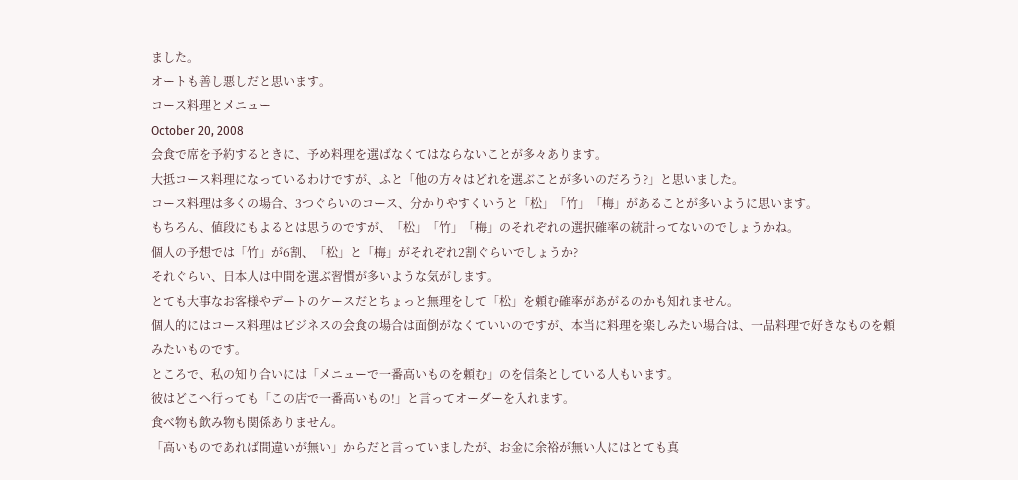ました。
オートも善し悪しだと思います。
コース料理とメニュー
October 20, 2008
会食で席を予約するときに、予め料理を選ばなくてはならないことが多々あります。
大抵コース料理になっているわけですが、ふと「他の方々はどれを選ぶことが多いのだろう?」と思いました。
コース料理は多くの場合、3つぐらいのコース、分かりやすくいうと「松」「竹」「梅」があることが多いように思います。
もちろん、値段にもよるとは思うのですが、「松」「竹」「梅」のそれぞれの選択確率の統計ってないのでしょうかね。
個人の予想では「竹」が6割、「松」と「梅」がそれぞれ2割ぐらいでしょうか?
それぐらい、日本人は中間を選ぶ習慣が多いような気がします。
とても大事なお客様やデートのケースだとちょっと無理をして「松」を頼む確率があがるのかも知れません。
個人的にはコース料理はビジネスの会食の場合は面倒がなくていいのですが、本当に料理を楽しみたい場合は、一品料理で好きなものを頼みたいものです。
ところで、私の知り合いには「メニューで一番高いものを頼む」のを信条としている人もいます。
彼はどこへ行っても「この店で一番高いもの!」と言ってオーダーを入れます。
食べ物も飲み物も関係ありません。
「高いものであれば間違いが無い」からだと言っていましたが、お金に余裕が無い人にはとても真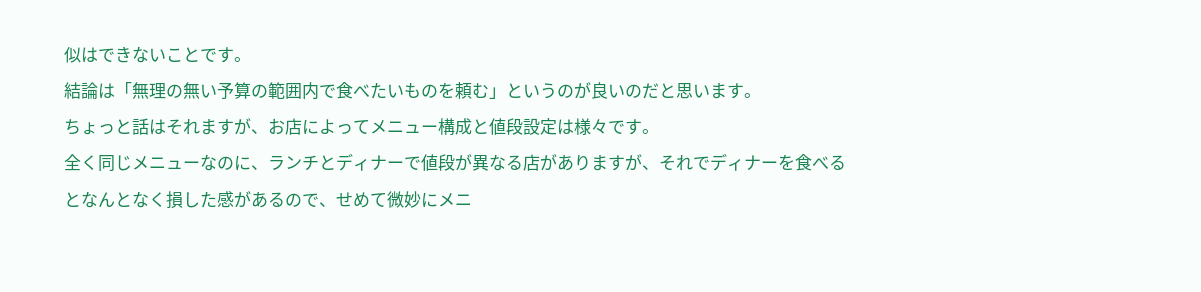似はできないことです。
結論は「無理の無い予算の範囲内で食べたいものを頼む」というのが良いのだと思います。
ちょっと話はそれますが、お店によってメニュー構成と値段設定は様々です。
全く同じメニューなのに、ランチとディナーで値段が異なる店がありますが、それでディナーを食べるとなんとなく損した感があるので、せめて微妙にメニ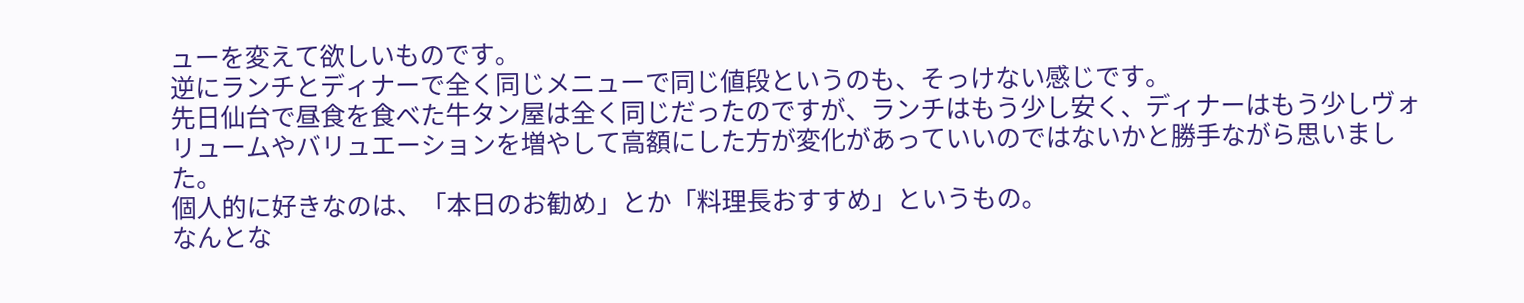ューを変えて欲しいものです。
逆にランチとディナーで全く同じメニューで同じ値段というのも、そっけない感じです。
先日仙台で昼食を食べた牛タン屋は全く同じだったのですが、ランチはもう少し安く、ディナーはもう少しヴォリュームやバリュエーションを増やして高額にした方が変化があっていいのではないかと勝手ながら思いました。
個人的に好きなのは、「本日のお勧め」とか「料理長おすすめ」というもの。
なんとな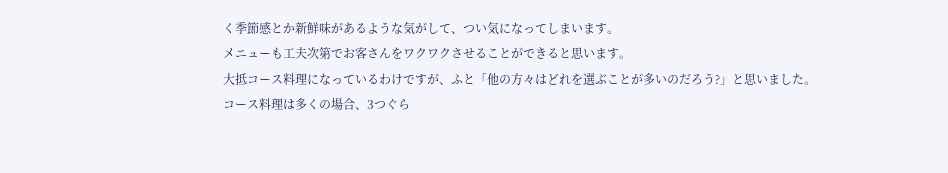く季節感とか新鮮味があるような気がして、つい気になってしまいます。
メニューも工夫次第でお客さんをワクワクさせることができると思います。
大抵コース料理になっているわけですが、ふと「他の方々はどれを選ぶことが多いのだろう?」と思いました。
コース料理は多くの場合、3つぐら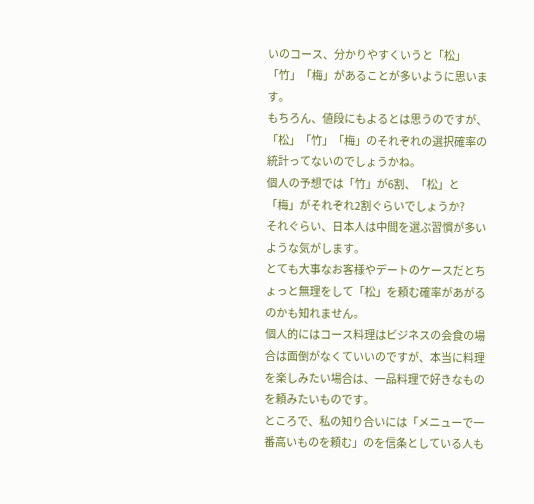いのコース、分かりやすくいうと「松」「竹」「梅」があることが多いように思います。
もちろん、値段にもよるとは思うのですが、「松」「竹」「梅」のそれぞれの選択確率の統計ってないのでしょうかね。
個人の予想では「竹」が6割、「松」と「梅」がそれぞれ2割ぐらいでしょうか?
それぐらい、日本人は中間を選ぶ習慣が多いような気がします。
とても大事なお客様やデートのケースだとちょっと無理をして「松」を頼む確率があがるのかも知れません。
個人的にはコース料理はビジネスの会食の場合は面倒がなくていいのですが、本当に料理を楽しみたい場合は、一品料理で好きなものを頼みたいものです。
ところで、私の知り合いには「メニューで一番高いものを頼む」のを信条としている人も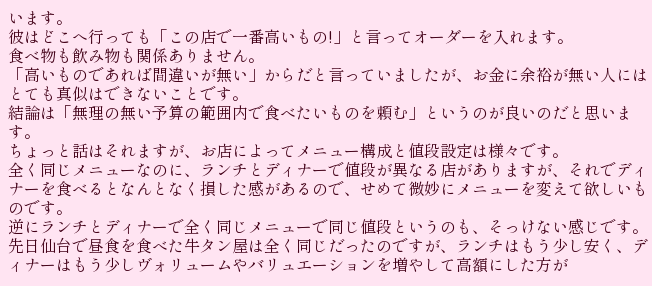います。
彼はどこへ行っても「この店で一番高いもの!」と言ってオーダーを入れます。
食べ物も飲み物も関係ありません。
「高いものであれば間違いが無い」からだと言っていましたが、お金に余裕が無い人にはとても真似はできないことです。
結論は「無理の無い予算の範囲内で食べたいものを頼む」というのが良いのだと思います。
ちょっと話はそれますが、お店によってメニュー構成と値段設定は様々です。
全く同じメニューなのに、ランチとディナーで値段が異なる店がありますが、それでディナーを食べるとなんとなく損した感があるので、せめて微妙にメニューを変えて欲しいものです。
逆にランチとディナーで全く同じメニューで同じ値段というのも、そっけない感じです。
先日仙台で昼食を食べた牛タン屋は全く同じだったのですが、ランチはもう少し安く、ディナーはもう少しヴォリュームやバリュエーションを増やして高額にした方が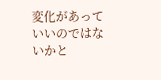変化があっていいのではないかと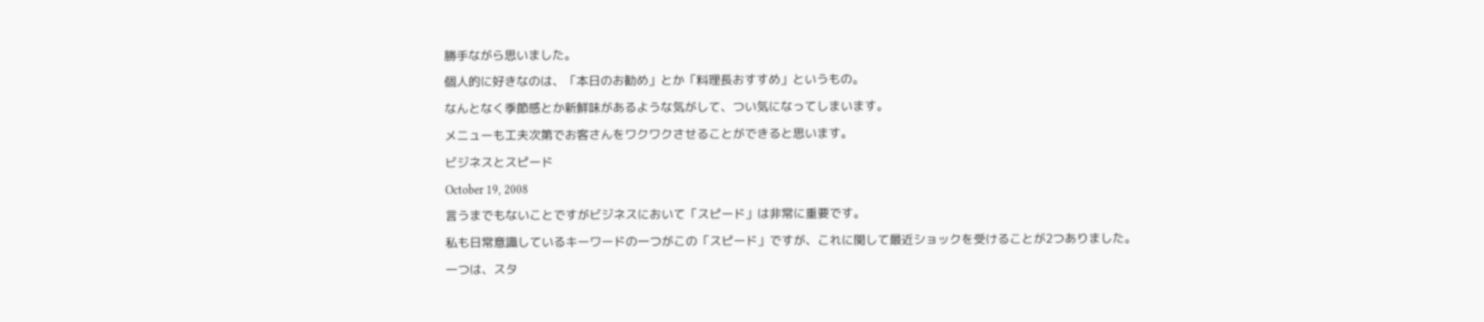勝手ながら思いました。
個人的に好きなのは、「本日のお勧め」とか「料理長おすすめ」というもの。
なんとなく季節感とか新鮮味があるような気がして、つい気になってしまいます。
メニューも工夫次第でお客さんをワクワクさせることができると思います。
ビジネスとスピード
October 19, 2008
言うまでもないことですがビジネスにおいて「スピード」は非常に重要です。
私も日常意識しているキーワードの一つがこの「スピード」ですが、これに関して最近ショックを受けることが2つありました。
一つは、スタ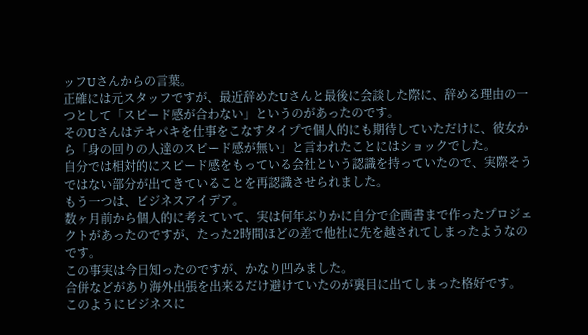ッフUさんからの言葉。
正確には元スタッフですが、最近辞めたUさんと最後に会談した際に、辞める理由の一つとして「スピード感が合わない」というのがあったのです。
そのUさんはテキパキを仕事をこなすタイプで個人的にも期待していただけに、彼女から「身の回りの人達のスピード感が無い」と言われたことにはショックでした。
自分では相対的にスピード感をもっている会社という認識を持っていたので、実際そうではない部分が出てきていることを再認識させられました。
もう一つは、ビジネスアイデア。
数ヶ月前から個人的に考えていて、実は何年ぶりかに自分で企画書まで作ったプロジェクトがあったのですが、たった2時間ほどの差で他社に先を越されてしまったようなのです。
この事実は今日知ったのですが、かなり凹みました。
合併などがあり海外出張を出来るだけ避けていたのが裏目に出てしまった格好です。
このようにビジネスに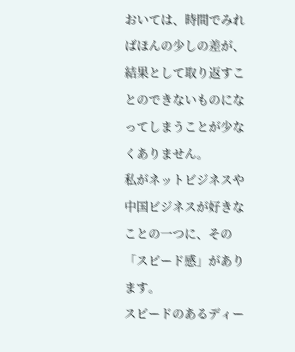おいては、時間でみればほんの少しの差が、結果として取り返すことのできないものになってしまうことが少なくありません。
私がネットビジネスや中国ビジネスが好きなことの一つに、その「スピード感」があります。
スピードのあるディー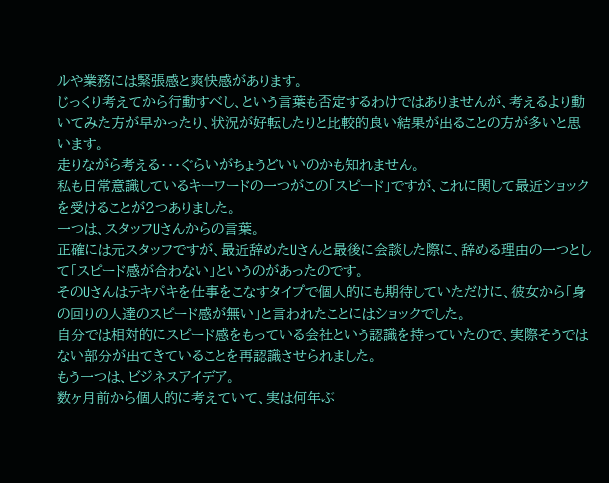ルや業務には緊張感と爽快感があります。
じっくり考えてから行動すべし、という言葉も否定するわけではありませんが、考えるより動いてみた方が早かったり、状況が好転したりと比較的良い結果が出ることの方が多いと思います。
走りながら考える・・・ぐらいがちょうどいいのかも知れません。
私も日常意識しているキーワードの一つがこの「スピード」ですが、これに関して最近ショックを受けることが2つありました。
一つは、スタッフUさんからの言葉。
正確には元スタッフですが、最近辞めたUさんと最後に会談した際に、辞める理由の一つとして「スピード感が合わない」というのがあったのです。
そのUさんはテキパキを仕事をこなすタイプで個人的にも期待していただけに、彼女から「身の回りの人達のスピード感が無い」と言われたことにはショックでした。
自分では相対的にスピード感をもっている会社という認識を持っていたので、実際そうではない部分が出てきていることを再認識させられました。
もう一つは、ビジネスアイデア。
数ヶ月前から個人的に考えていて、実は何年ぶ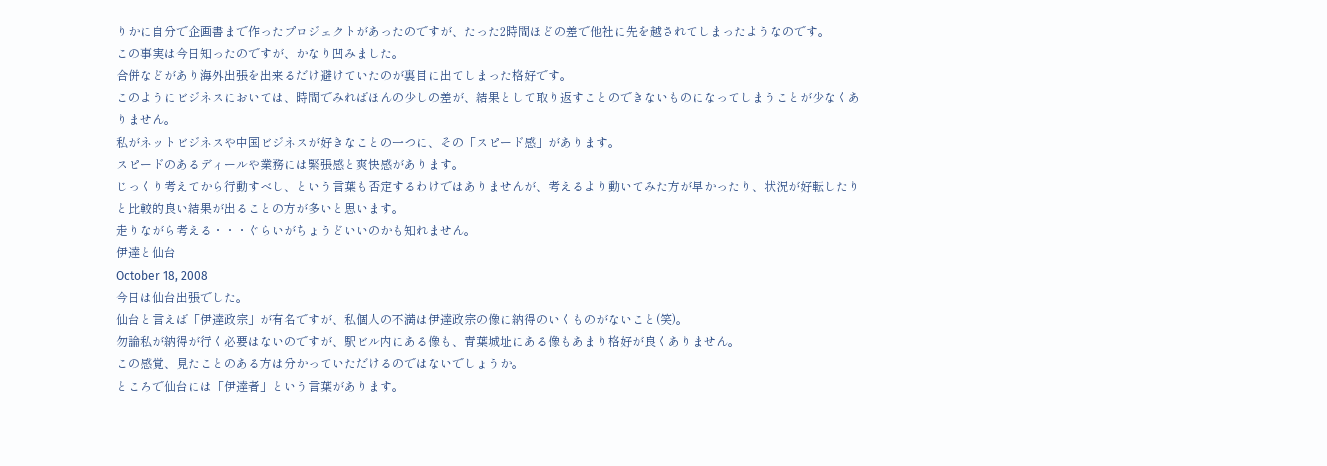りかに自分で企画書まで作ったプロジェクトがあったのですが、たった2時間ほどの差で他社に先を越されてしまったようなのです。
この事実は今日知ったのですが、かなり凹みました。
合併などがあり海外出張を出来るだけ避けていたのが裏目に出てしまった格好です。
このようにビジネスにおいては、時間でみればほんの少しの差が、結果として取り返すことのできないものになってしまうことが少なくありません。
私がネットビジネスや中国ビジネスが好きなことの一つに、その「スピード感」があります。
スピードのあるディールや業務には緊張感と爽快感があります。
じっくり考えてから行動すべし、という言葉も否定するわけではありませんが、考えるより動いてみた方が早かったり、状況が好転したりと比較的良い結果が出ることの方が多いと思います。
走りながら考える・・・ぐらいがちょうどいいのかも知れません。
伊達と仙台
October 18, 2008
今日は仙台出張でした。
仙台と言えば「伊達政宗」が有名ですが、私個人の不満は伊達政宗の像に納得のいくものがないこと(笑)。
勿論私が納得が行く必要はないのですが、駅ビル内にある像も、青葉城址にある像もあまり格好が良くありません。
この感覚、見たことのある方は分かっていただけるのではないでしょうか。
ところで仙台には「伊達者」という言葉があります。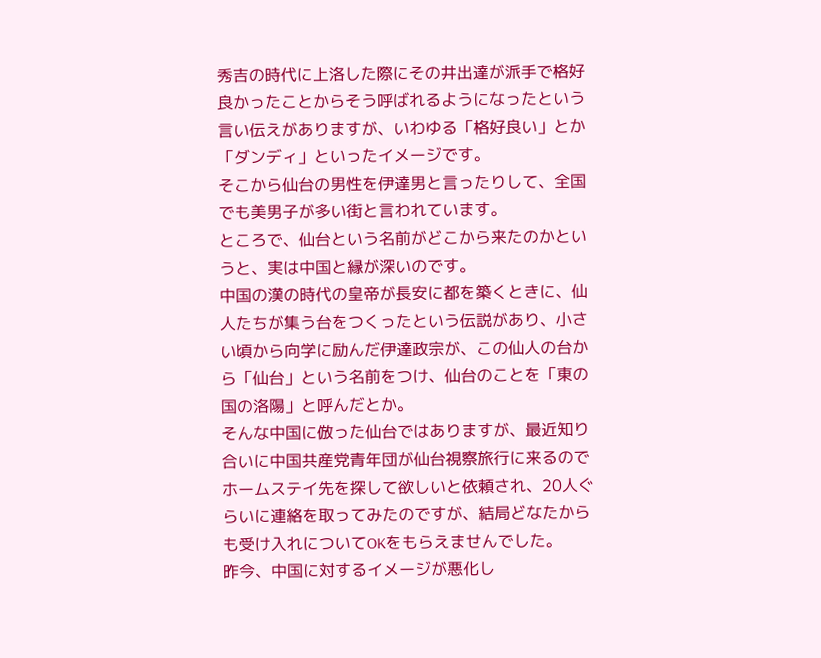秀吉の時代に上洛した際にその井出達が派手で格好良かったことからそう呼ばれるようになったという言い伝えがありますが、いわゆる「格好良い」とか「ダンディ」といったイメージです。
そこから仙台の男性を伊達男と言ったりして、全国でも美男子が多い街と言われています。
ところで、仙台という名前がどこから来たのかというと、実は中国と縁が深いのです。
中国の漢の時代の皇帝が長安に都を築くときに、仙人たちが集う台をつくったという伝説があり、小さい頃から向学に励んだ伊達政宗が、この仙人の台から「仙台」という名前をつけ、仙台のことを「東の国の洛陽」と呼んだとか。
そんな中国に倣った仙台ではありますが、最近知り合いに中国共産党青年団が仙台視察旅行に来るのでホームステイ先を探して欲しいと依頼され、20人ぐらいに連絡を取ってみたのですが、結局どなたからも受け入れについてOKをもらえませんでした。
昨今、中国に対するイメージが悪化し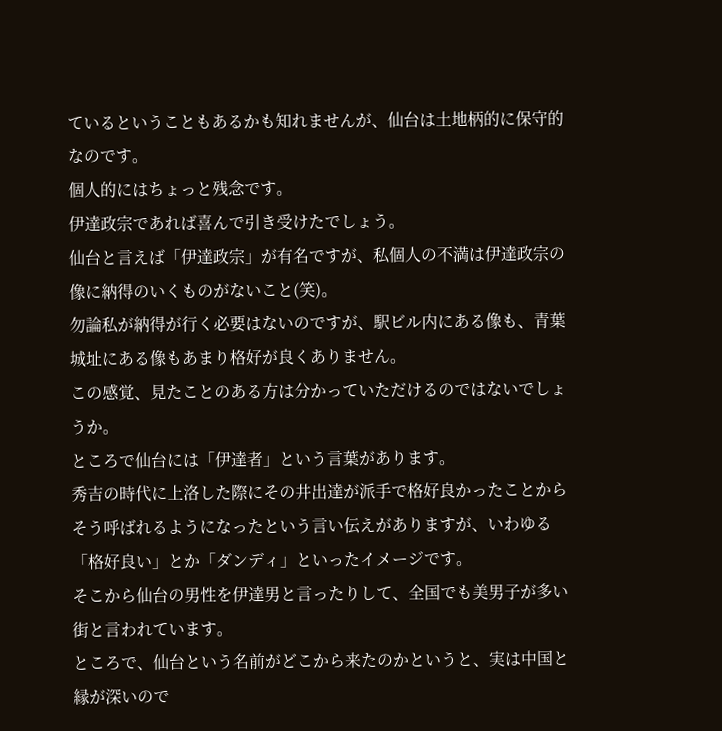ているということもあるかも知れませんが、仙台は土地柄的に保守的なのです。
個人的にはちょっと残念です。
伊達政宗であれば喜んで引き受けたでしょう。
仙台と言えば「伊達政宗」が有名ですが、私個人の不満は伊達政宗の像に納得のいくものがないこと(笑)。
勿論私が納得が行く必要はないのですが、駅ビル内にある像も、青葉城址にある像もあまり格好が良くありません。
この感覚、見たことのある方は分かっていただけるのではないでしょうか。
ところで仙台には「伊達者」という言葉があります。
秀吉の時代に上洛した際にその井出達が派手で格好良かったことからそう呼ばれるようになったという言い伝えがありますが、いわゆる「格好良い」とか「ダンディ」といったイメージです。
そこから仙台の男性を伊達男と言ったりして、全国でも美男子が多い街と言われています。
ところで、仙台という名前がどこから来たのかというと、実は中国と縁が深いので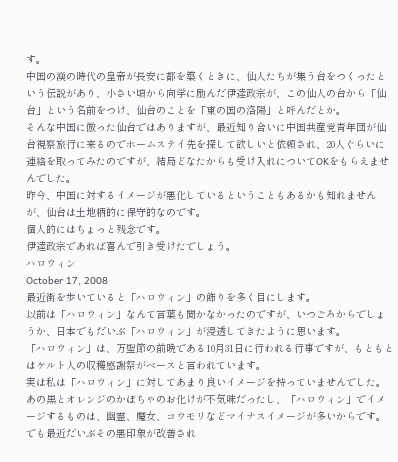す。
中国の漢の時代の皇帝が長安に都を築くときに、仙人たちが集う台をつくったという伝説があり、小さい頃から向学に励んだ伊達政宗が、この仙人の台から「仙台」という名前をつけ、仙台のことを「東の国の洛陽」と呼んだとか。
そんな中国に倣った仙台ではありますが、最近知り合いに中国共産党青年団が仙台視察旅行に来るのでホームステイ先を探して欲しいと依頼され、20人ぐらいに連絡を取ってみたのですが、結局どなたからも受け入れについてOKをもらえませんでした。
昨今、中国に対するイメージが悪化しているということもあるかも知れませんが、仙台は土地柄的に保守的なのです。
個人的にはちょっと残念です。
伊達政宗であれば喜んで引き受けたでしょう。
ハロウィン
October 17, 2008
最近街を歩いていると「ハロウィン」の飾りを多く目にします。
以前は「ハロウィン」なんて言葉も聞かなかったのですが、いつごろからでしょうか、日本でもだいぶ「ハロウィン」が浸透してきたように思います。
「ハロウィン」は、万聖節の前晩である10月31日に行われる行事ですが、もともとはケルト人の収穫感謝祭がベースと言われています。
実は私は「ハロウィン」に対してあまり良いイメージを持っていませんでした。
あの黒とオレンジのかぼちゃのお化けが不気味だったし、「ハロウィン」でイメージするものは、幽霊、魔女、コウモリなどマイナスイメージが多いからです。
でも最近だいぶその悪印象が改善され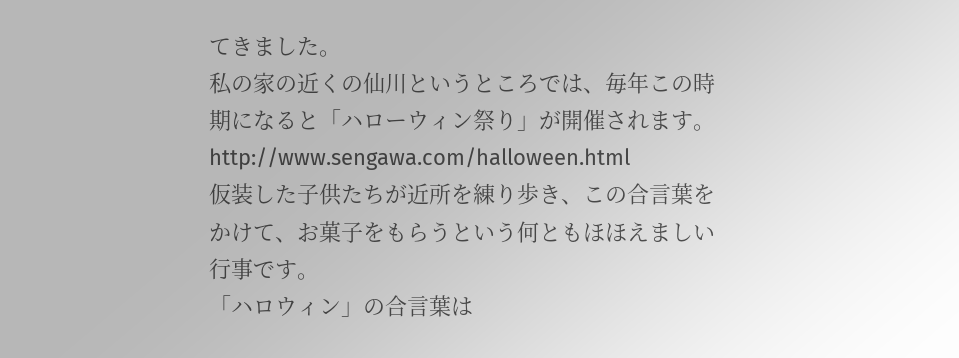てきました。
私の家の近くの仙川というところでは、毎年この時期になると「ハローウィン祭り」が開催されます。
http://www.sengawa.com/halloween.html
仮装した子供たちが近所を練り歩き、この合言葉をかけて、お菓子をもらうという何ともほほえましい行事です。
「ハロウィン」の合言葉は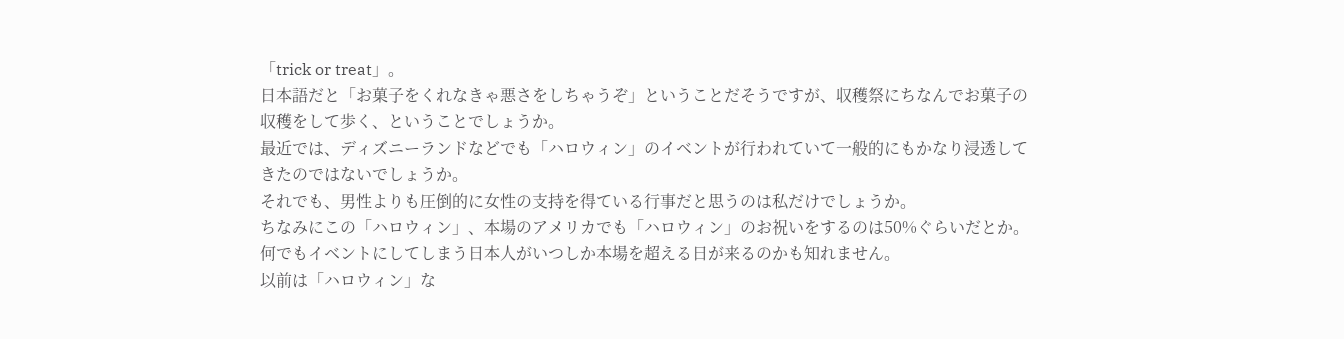「trick or treat」。
日本語だと「お菓子をくれなきゃ悪さをしちゃうぞ」ということだそうですが、収穫祭にちなんでお菓子の収穫をして歩く、ということでしょうか。
最近では、ディズニーランドなどでも「ハロウィン」のイベントが行われていて一般的にもかなり浸透してきたのではないでしょうか。
それでも、男性よりも圧倒的に女性の支持を得ている行事だと思うのは私だけでしょうか。
ちなみにこの「ハロウィン」、本場のアメリカでも「ハロウィン」のお祝いをするのは50%ぐらいだとか。
何でもイベントにしてしまう日本人がいつしか本場を超える日が来るのかも知れません。
以前は「ハロウィン」な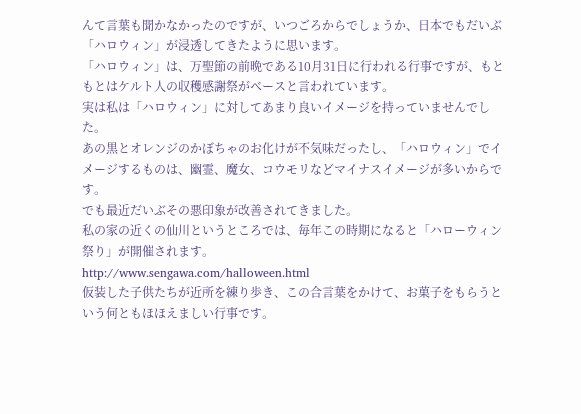んて言葉も聞かなかったのですが、いつごろからでしょうか、日本でもだいぶ「ハロウィン」が浸透してきたように思います。
「ハロウィン」は、万聖節の前晩である10月31日に行われる行事ですが、もともとはケルト人の収穫感謝祭がベースと言われています。
実は私は「ハロウィン」に対してあまり良いイメージを持っていませんでした。
あの黒とオレンジのかぼちゃのお化けが不気味だったし、「ハロウィン」でイメージするものは、幽霊、魔女、コウモリなどマイナスイメージが多いからです。
でも最近だいぶその悪印象が改善されてきました。
私の家の近くの仙川というところでは、毎年この時期になると「ハローウィン祭り」が開催されます。
http://www.sengawa.com/halloween.html
仮装した子供たちが近所を練り歩き、この合言葉をかけて、お菓子をもらうという何ともほほえましい行事です。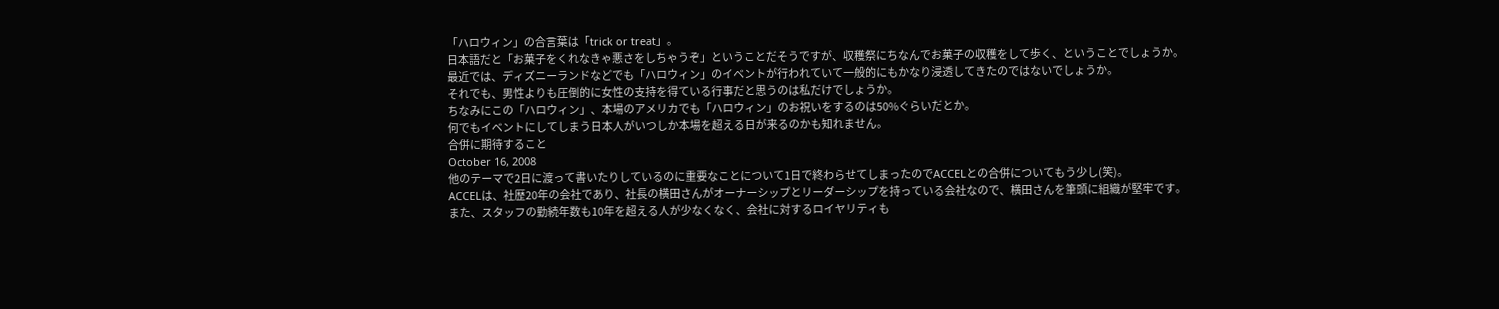「ハロウィン」の合言葉は「trick or treat」。
日本語だと「お菓子をくれなきゃ悪さをしちゃうぞ」ということだそうですが、収穫祭にちなんでお菓子の収穫をして歩く、ということでしょうか。
最近では、ディズニーランドなどでも「ハロウィン」のイベントが行われていて一般的にもかなり浸透してきたのではないでしょうか。
それでも、男性よりも圧倒的に女性の支持を得ている行事だと思うのは私だけでしょうか。
ちなみにこの「ハロウィン」、本場のアメリカでも「ハロウィン」のお祝いをするのは50%ぐらいだとか。
何でもイベントにしてしまう日本人がいつしか本場を超える日が来るのかも知れません。
合併に期待すること
October 16, 2008
他のテーマで2日に渡って書いたりしているのに重要なことについて1日で終わらせてしまったのでACCELとの合併についてもう少し(笑)。
ACCELは、社歴20年の会社であり、社長の横田さんがオーナーシップとリーダーシップを持っている会社なので、横田さんを筆頭に組織が堅牢です。
また、スタッフの勤続年数も10年を超える人が少なくなく、会社に対するロイヤリティも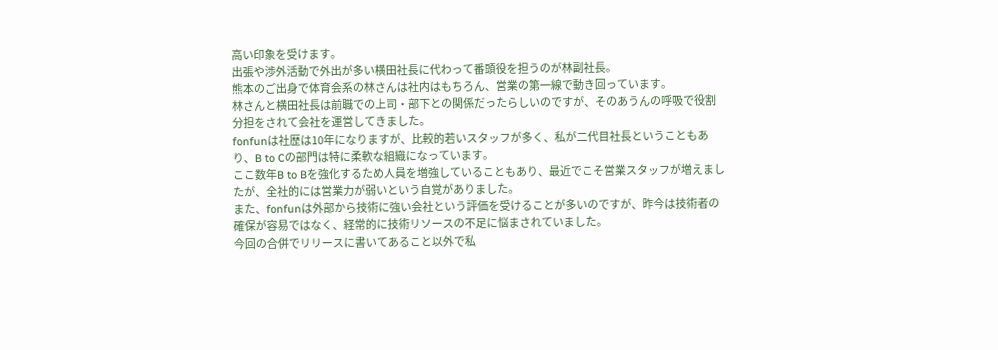高い印象を受けます。
出張や渉外活動で外出が多い横田社長に代わって番頭役を担うのが林副社長。
熊本のご出身で体育会系の林さんは社内はもちろん、営業の第一線で動き回っています。
林さんと横田社長は前職での上司・部下との関係だったらしいのですが、そのあうんの呼吸で役割分担をされて会社を運営してきました。
fonfunは社歴は10年になりますが、比較的若いスタッフが多く、私が二代目社長ということもあり、B to Cの部門は特に柔軟な組織になっています。
ここ数年B to Bを強化するため人員を増強していることもあり、最近でこそ営業スタッフが増えましたが、全社的には営業力が弱いという自覚がありました。
また、fonfunは外部から技術に強い会社という評価を受けることが多いのですが、昨今は技術者の確保が容易ではなく、経常的に技術リソースの不足に悩まされていました。
今回の合併でリリースに書いてあること以外で私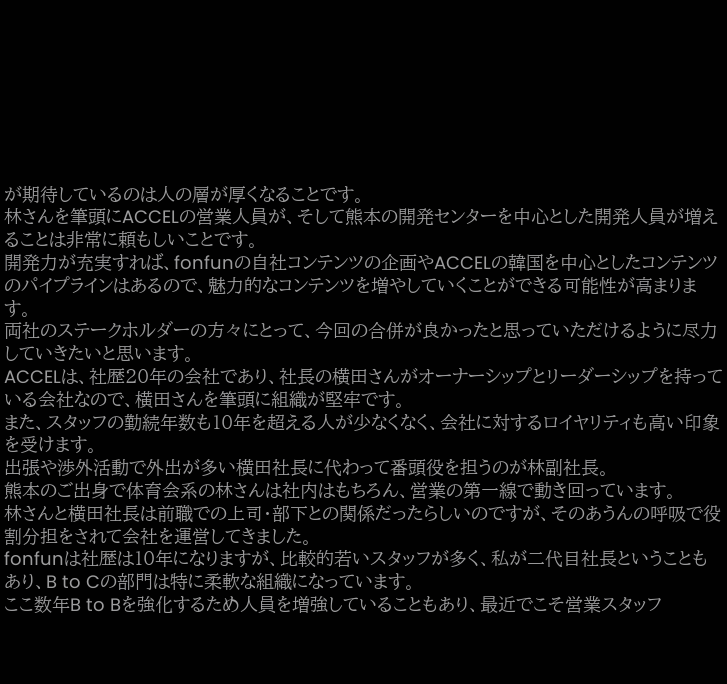が期待しているのは人の層が厚くなることです。
林さんを筆頭にACCELの営業人員が、そして熊本の開発センターを中心とした開発人員が増えることは非常に頼もしいことです。
開発力が充実すれば、fonfunの自社コンテンツの企画やACCELの韓国を中心としたコンテンツのパイプラインはあるので、魅力的なコンテンツを増やしていくことができる可能性が高まります。
両社のステークホルダーの方々にとって、今回の合併が良かったと思っていただけるように尽力していきたいと思います。
ACCELは、社歴20年の会社であり、社長の横田さんがオーナーシップとリーダーシップを持っている会社なので、横田さんを筆頭に組織が堅牢です。
また、スタッフの勤続年数も10年を超える人が少なくなく、会社に対するロイヤリティも高い印象を受けます。
出張や渉外活動で外出が多い横田社長に代わって番頭役を担うのが林副社長。
熊本のご出身で体育会系の林さんは社内はもちろん、営業の第一線で動き回っています。
林さんと横田社長は前職での上司・部下との関係だったらしいのですが、そのあうんの呼吸で役割分担をされて会社を運営してきました。
fonfunは社歴は10年になりますが、比較的若いスタッフが多く、私が二代目社長ということもあり、B to Cの部門は特に柔軟な組織になっています。
ここ数年B to Bを強化するため人員を増強していることもあり、最近でこそ営業スタッフ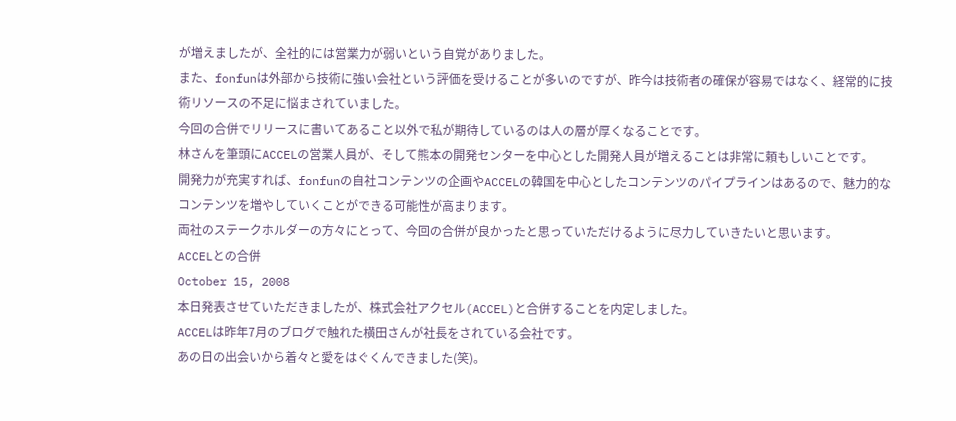が増えましたが、全社的には営業力が弱いという自覚がありました。
また、fonfunは外部から技術に強い会社という評価を受けることが多いのですが、昨今は技術者の確保が容易ではなく、経常的に技術リソースの不足に悩まされていました。
今回の合併でリリースに書いてあること以外で私が期待しているのは人の層が厚くなることです。
林さんを筆頭にACCELの営業人員が、そして熊本の開発センターを中心とした開発人員が増えることは非常に頼もしいことです。
開発力が充実すれば、fonfunの自社コンテンツの企画やACCELの韓国を中心としたコンテンツのパイプラインはあるので、魅力的なコンテンツを増やしていくことができる可能性が高まります。
両社のステークホルダーの方々にとって、今回の合併が良かったと思っていただけるように尽力していきたいと思います。
ACCELとの合併
October 15, 2008
本日発表させていただきましたが、株式会社アクセル(ACCEL)と合併することを内定しました。
ACCELは昨年7月のブログで触れた横田さんが社長をされている会社です。
あの日の出会いから着々と愛をはぐくんできました(笑)。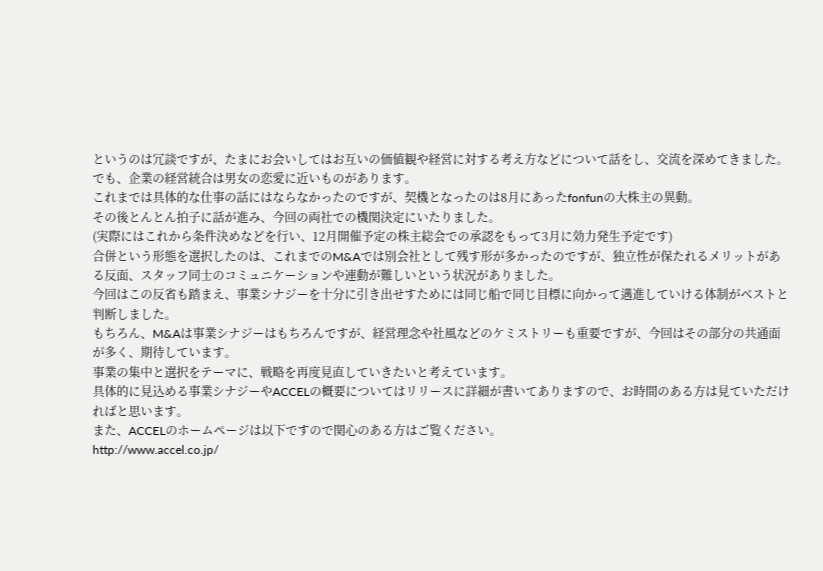というのは冗談ですが、たまにお会いしてはお互いの価値観や経営に対する考え方などについて話をし、交流を深めてきました。
でも、企業の経営統合は男女の恋愛に近いものがあります。
これまでは具体的な仕事の話にはならなかったのですが、契機となったのは8月にあったfonfunの大株主の異動。
その後とんとん拍子に話が進み、今回の両社での機関決定にいたりました。
(実際にはこれから条件決めなどを行い、12月開催予定の株主総会での承認をもって3月に効力発生予定です)
合併という形態を選択したのは、これまでのM&Aでは別会社として残す形が多かったのですが、独立性が保たれるメリットがある反面、スタッフ同士のコミュニケーションや連動が難しいという状況がありました。
今回はこの反省も踏まえ、事業シナジーを十分に引き出せすためには同じ船で同じ目標に向かって邁進していける体制がベストと判断しました。
もちろん、M&Aは事業シナジーはもちろんですが、経営理念や社風などのケミストリーも重要ですが、今回はその部分の共通面が多く、期待しています。
事業の集中と選択をテーマに、戦略を再度見直していきたいと考えています。
具体的に見込める事業シナジーやACCELの概要についてはリリースに詳細が書いてありますので、お時間のある方は見ていただければと思います。
また、ACCELのホームページは以下ですので関心のある方はご覧ください。
http://www.accel.co.jp/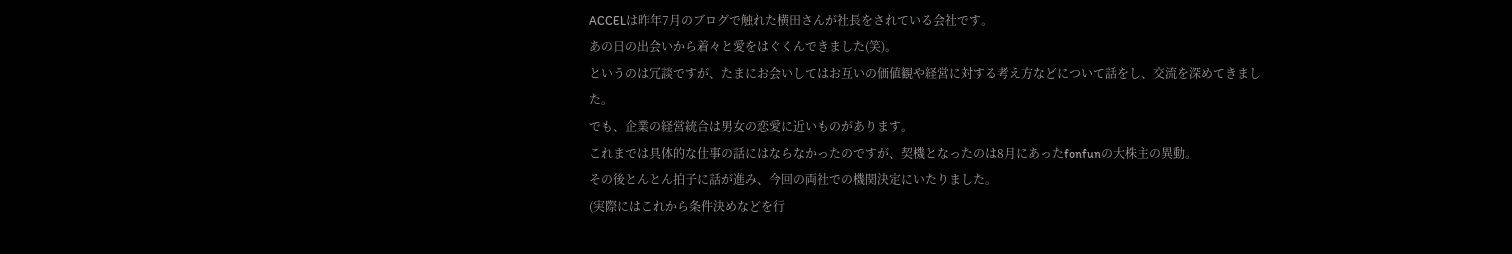ACCELは昨年7月のブログで触れた横田さんが社長をされている会社です。
あの日の出会いから着々と愛をはぐくんできました(笑)。
というのは冗談ですが、たまにお会いしてはお互いの価値観や経営に対する考え方などについて話をし、交流を深めてきました。
でも、企業の経営統合は男女の恋愛に近いものがあります。
これまでは具体的な仕事の話にはならなかったのですが、契機となったのは8月にあったfonfunの大株主の異動。
その後とんとん拍子に話が進み、今回の両社での機関決定にいたりました。
(実際にはこれから条件決めなどを行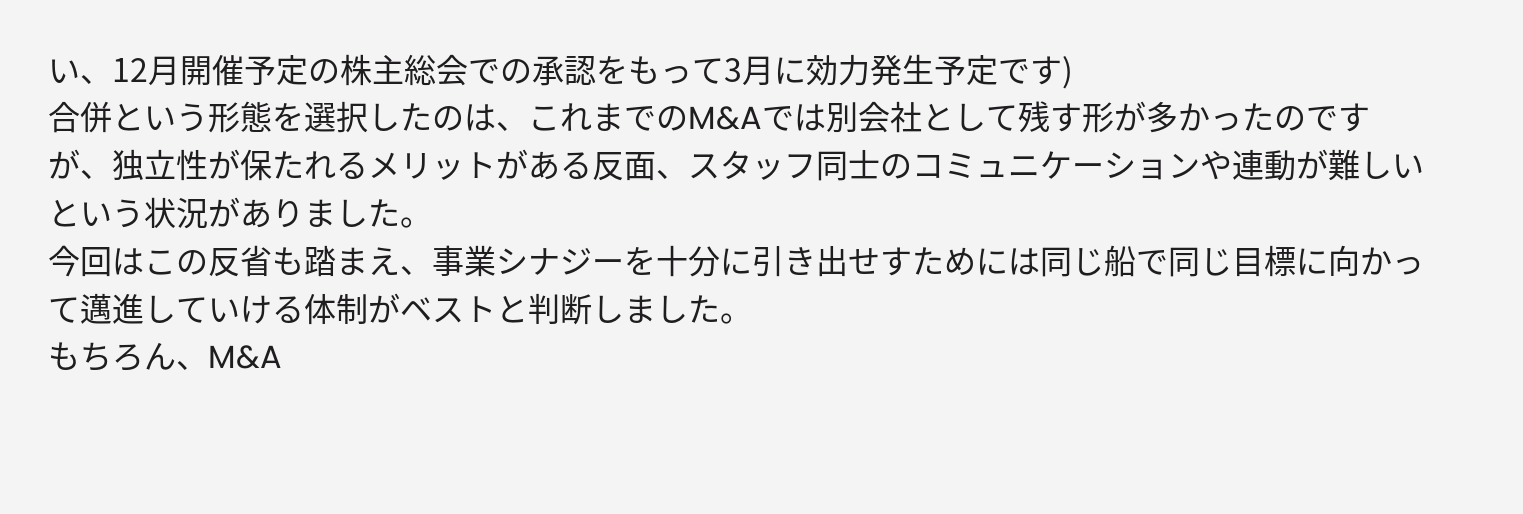い、12月開催予定の株主総会での承認をもって3月に効力発生予定です)
合併という形態を選択したのは、これまでのM&Aでは別会社として残す形が多かったのですが、独立性が保たれるメリットがある反面、スタッフ同士のコミュニケーションや連動が難しいという状況がありました。
今回はこの反省も踏まえ、事業シナジーを十分に引き出せすためには同じ船で同じ目標に向かって邁進していける体制がベストと判断しました。
もちろん、M&A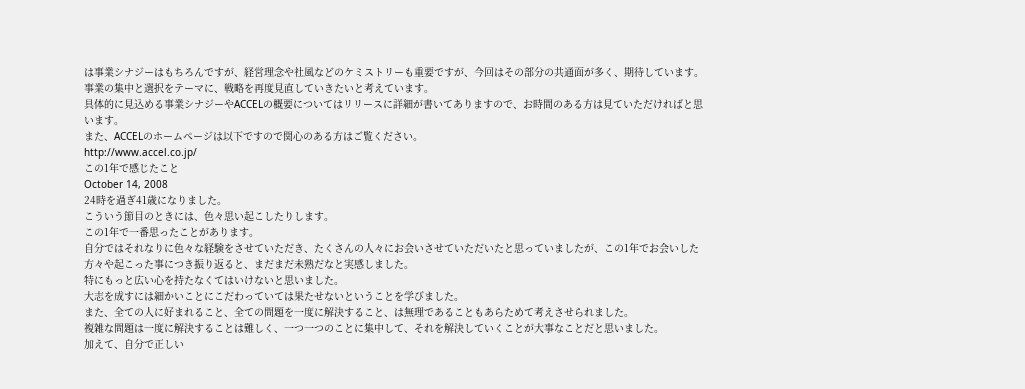は事業シナジーはもちろんですが、経営理念や社風などのケミストリーも重要ですが、今回はその部分の共通面が多く、期待しています。
事業の集中と選択をテーマに、戦略を再度見直していきたいと考えています。
具体的に見込める事業シナジーやACCELの概要についてはリリースに詳細が書いてありますので、お時間のある方は見ていただければと思います。
また、ACCELのホームページは以下ですので関心のある方はご覧ください。
http://www.accel.co.jp/
この1年で感じたこと
October 14, 2008
24時を過ぎ41歳になりました。
こういう節目のときには、色々思い起こしたりします。
この1年で一番思ったことがあります。
自分ではそれなりに色々な経験をさせていただき、たくさんの人々にお会いさせていただいたと思っていましたが、この1年でお会いした方々や起こった事につき振り返ると、まだまだ未熟だなと実感しました。
特にもっと広い心を持たなくてはいけないと思いました。
大志を成すには細かいことにこだわっていては果たせないということを学びました。
また、全ての人に好まれること、全ての問題を一度に解決すること、は無理であることもあらためて考えさせられました。
複雑な問題は一度に解決することは難しく、一つ一つのことに集中して、それを解決していくことが大事なことだと思いました。
加えて、自分で正しい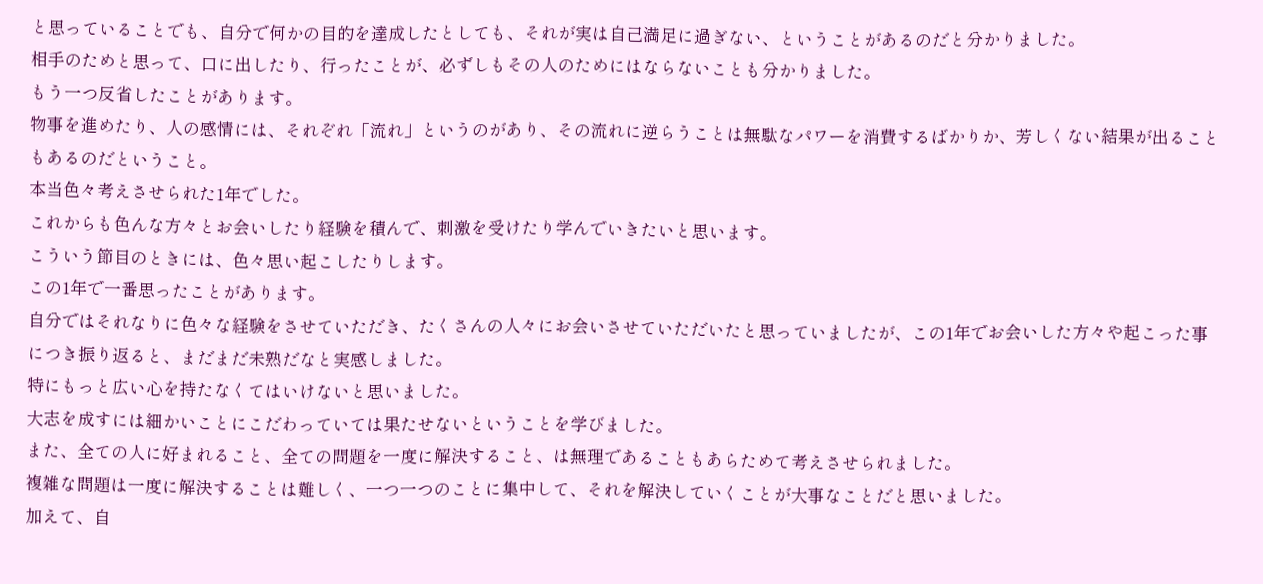と思っていることでも、自分で何かの目的を達成したとしても、それが実は自己満足に過ぎない、ということがあるのだと分かりました。
相手のためと思って、口に出したり、行ったことが、必ずしもその人のためにはならないことも分かりました。
もう一つ反省したことがあります。
物事を進めたり、人の感情には、それぞれ「流れ」というのがあり、その流れに逆らうことは無駄なパワーを消費するばかりか、芳しくない結果が出ることもあるのだということ。
本当色々考えさせられた1年でした。
これからも色んな方々とお会いしたり経験を積んで、刺激を受けたり学んでいきたいと思います。
こういう節目のときには、色々思い起こしたりします。
この1年で一番思ったことがあります。
自分ではそれなりに色々な経験をさせていただき、たくさんの人々にお会いさせていただいたと思っていましたが、この1年でお会いした方々や起こった事につき振り返ると、まだまだ未熟だなと実感しました。
特にもっと広い心を持たなくてはいけないと思いました。
大志を成すには細かいことにこだわっていては果たせないということを学びました。
また、全ての人に好まれること、全ての問題を一度に解決すること、は無理であることもあらためて考えさせられました。
複雑な問題は一度に解決することは難しく、一つ一つのことに集中して、それを解決していくことが大事なことだと思いました。
加えて、自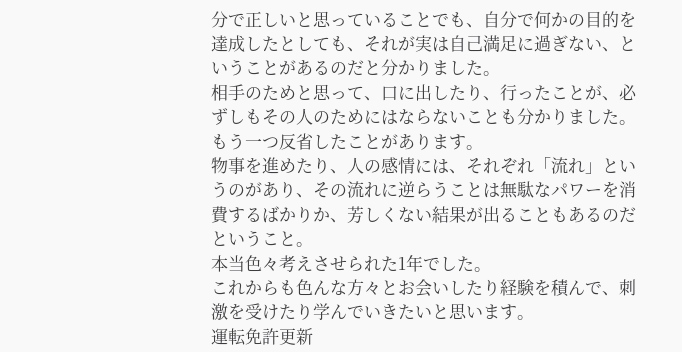分で正しいと思っていることでも、自分で何かの目的を達成したとしても、それが実は自己満足に過ぎない、ということがあるのだと分かりました。
相手のためと思って、口に出したり、行ったことが、必ずしもその人のためにはならないことも分かりました。
もう一つ反省したことがあります。
物事を進めたり、人の感情には、それぞれ「流れ」というのがあり、その流れに逆らうことは無駄なパワーを消費するばかりか、芳しくない結果が出ることもあるのだということ。
本当色々考えさせられた1年でした。
これからも色んな方々とお会いしたり経験を積んで、刺激を受けたり学んでいきたいと思います。
運転免許更新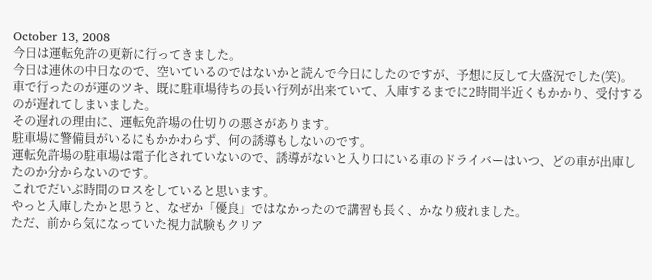October 13, 2008
今日は運転免許の更新に行ってきました。
今日は連休の中日なので、空いているのではないかと読んで今日にしたのですが、予想に反して大盛況でした(笑)。
車で行ったのが運のツキ、既に駐車場待ちの長い行列が出来ていて、入庫するまでに2時間半近くもかかり、受付するのが遅れてしまいました。
その遅れの理由に、運転免許場の仕切りの悪さがあります。
駐車場に警備員がいるにもかかわらず、何の誘導もしないのです。
運転免許場の駐車場は電子化されていないので、誘導がないと入り口にいる車のドライバーはいつ、どの車が出庫したのか分からないのです。
これでだいぶ時間のロスをしていると思います。
やっと入庫したかと思うと、なぜか「優良」ではなかったので講習も長く、かなり疲れました。
ただ、前から気になっていた視力試験もクリア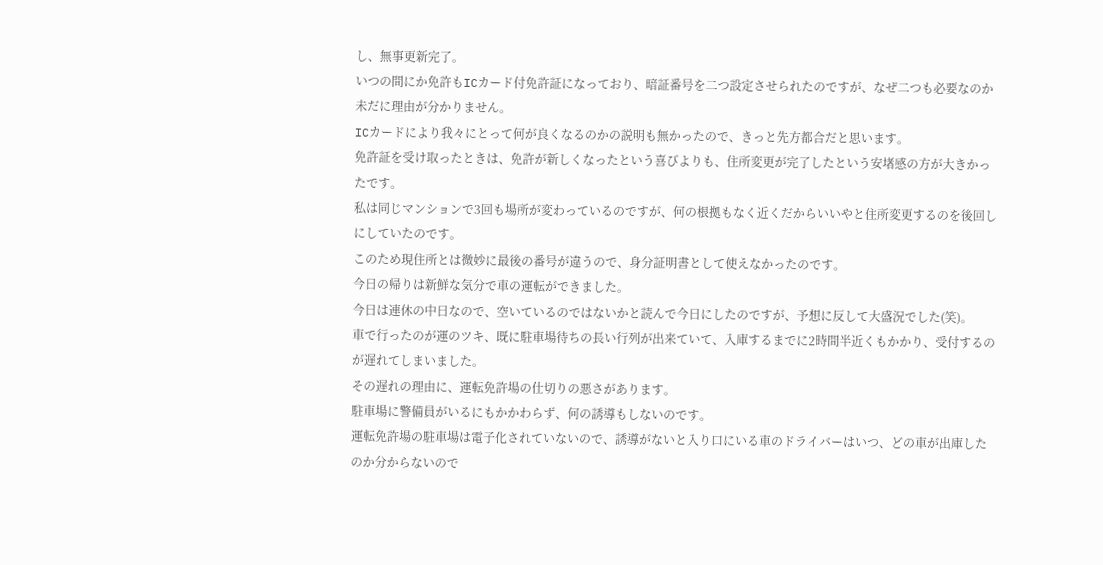し、無事更新完了。
いつの間にか免許もICカード付免許証になっており、暗証番号を二つ設定させられたのですが、なぜ二つも必要なのか未だに理由が分かりません。
ICカードにより我々にとって何が良くなるのかの説明も無かったので、きっと先方都合だと思います。
免許証を受け取ったときは、免許が新しくなったという喜びよりも、住所変更が完了したという安堵感の方が大きかったです。
私は同じマンションで3回も場所が変わっているのですが、何の根拠もなく近くだからいいやと住所変更するのを後回しにしていたのです。
このため現住所とは微妙に最後の番号が違うので、身分証明書として使えなかったのです。
今日の帰りは新鮮な気分で車の運転ができました。
今日は連休の中日なので、空いているのではないかと読んで今日にしたのですが、予想に反して大盛況でした(笑)。
車で行ったのが運のツキ、既に駐車場待ちの長い行列が出来ていて、入庫するまでに2時間半近くもかかり、受付するのが遅れてしまいました。
その遅れの理由に、運転免許場の仕切りの悪さがあります。
駐車場に警備員がいるにもかかわらず、何の誘導もしないのです。
運転免許場の駐車場は電子化されていないので、誘導がないと入り口にいる車のドライバーはいつ、どの車が出庫したのか分からないので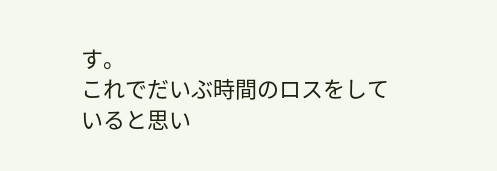す。
これでだいぶ時間のロスをしていると思い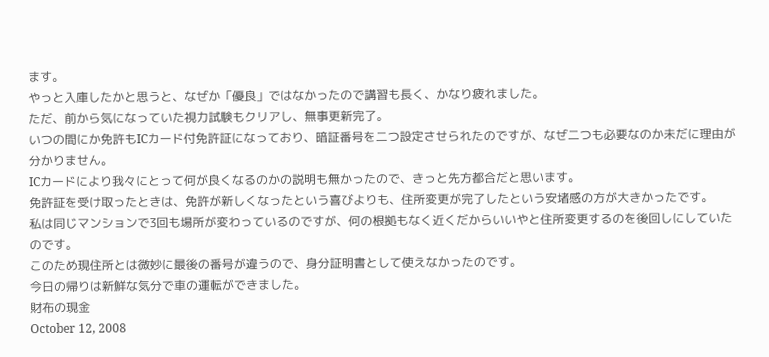ます。
やっと入庫したかと思うと、なぜか「優良」ではなかったので講習も長く、かなり疲れました。
ただ、前から気になっていた視力試験もクリアし、無事更新完了。
いつの間にか免許もICカード付免許証になっており、暗証番号を二つ設定させられたのですが、なぜ二つも必要なのか未だに理由が分かりません。
ICカードにより我々にとって何が良くなるのかの説明も無かったので、きっと先方都合だと思います。
免許証を受け取ったときは、免許が新しくなったという喜びよりも、住所変更が完了したという安堵感の方が大きかったです。
私は同じマンションで3回も場所が変わっているのですが、何の根拠もなく近くだからいいやと住所変更するのを後回しにしていたのです。
このため現住所とは微妙に最後の番号が違うので、身分証明書として使えなかったのです。
今日の帰りは新鮮な気分で車の運転ができました。
財布の現金
October 12, 2008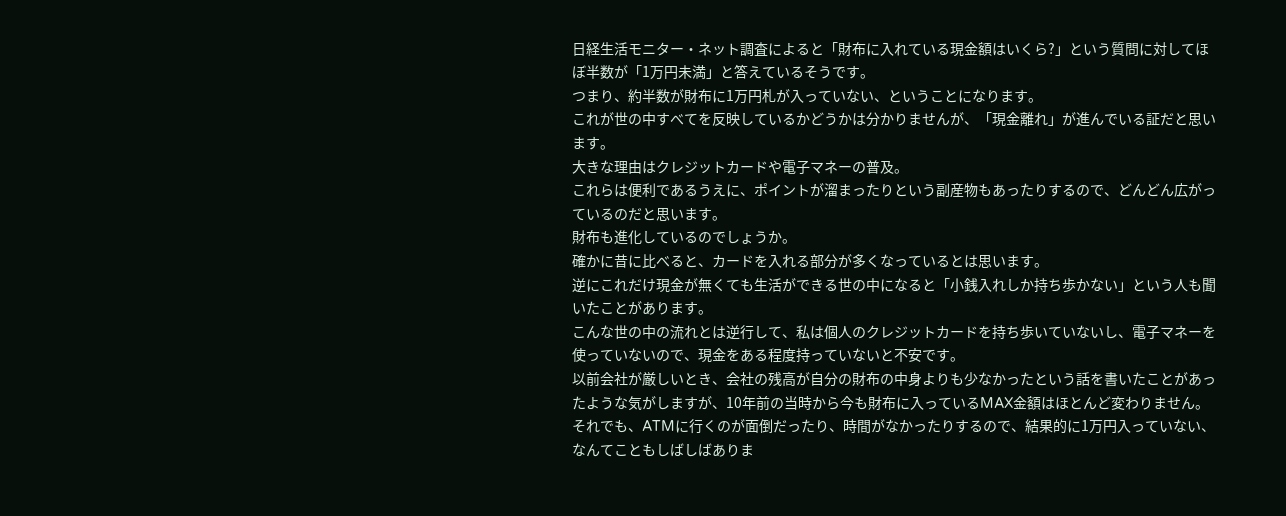日経生活モニター・ネット調査によると「財布に入れている現金額はいくら?」という質問に対してほぼ半数が「1万円未満」と答えているそうです。
つまり、約半数が財布に1万円札が入っていない、ということになります。
これが世の中すべてを反映しているかどうかは分かりませんが、「現金離れ」が進んでいる証だと思います。
大きな理由はクレジットカードや電子マネーの普及。
これらは便利であるうえに、ポイントが溜まったりという副産物もあったりするので、どんどん広がっているのだと思います。
財布も進化しているのでしょうか。
確かに昔に比べると、カードを入れる部分が多くなっているとは思います。
逆にこれだけ現金が無くても生活ができる世の中になると「小銭入れしか持ち歩かない」という人も聞いたことがあります。
こんな世の中の流れとは逆行して、私は個人のクレジットカードを持ち歩いていないし、電子マネーを使っていないので、現金をある程度持っていないと不安です。
以前会社が厳しいとき、会社の残高が自分の財布の中身よりも少なかったという話を書いたことがあったような気がしますが、10年前の当時から今も財布に入っているMAX金額はほとんど変わりません。
それでも、ATMに行くのが面倒だったり、時間がなかったりするので、結果的に1万円入っていない、なんてこともしばしばありま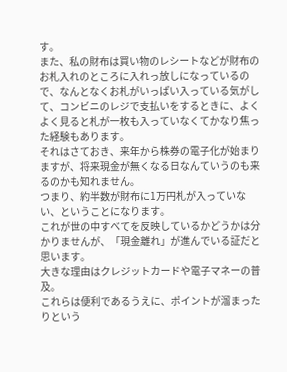す。
また、私の財布は買い物のレシートなどが財布のお札入れのところに入れっ放しになっているので、なんとなくお札がいっぱい入っている気がして、コンビニのレジで支払いをするときに、よくよく見ると札が一枚も入っていなくてかなり焦った経験もあります。
それはさておき、来年から株券の電子化が始まりますが、将来現金が無くなる日なんていうのも来るのかも知れません。
つまり、約半数が財布に1万円札が入っていない、ということになります。
これが世の中すべてを反映しているかどうかは分かりませんが、「現金離れ」が進んでいる証だと思います。
大きな理由はクレジットカードや電子マネーの普及。
これらは便利であるうえに、ポイントが溜まったりという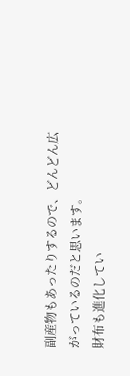副産物もあったりするので、どんどん広がっているのだと思います。
財布も進化してい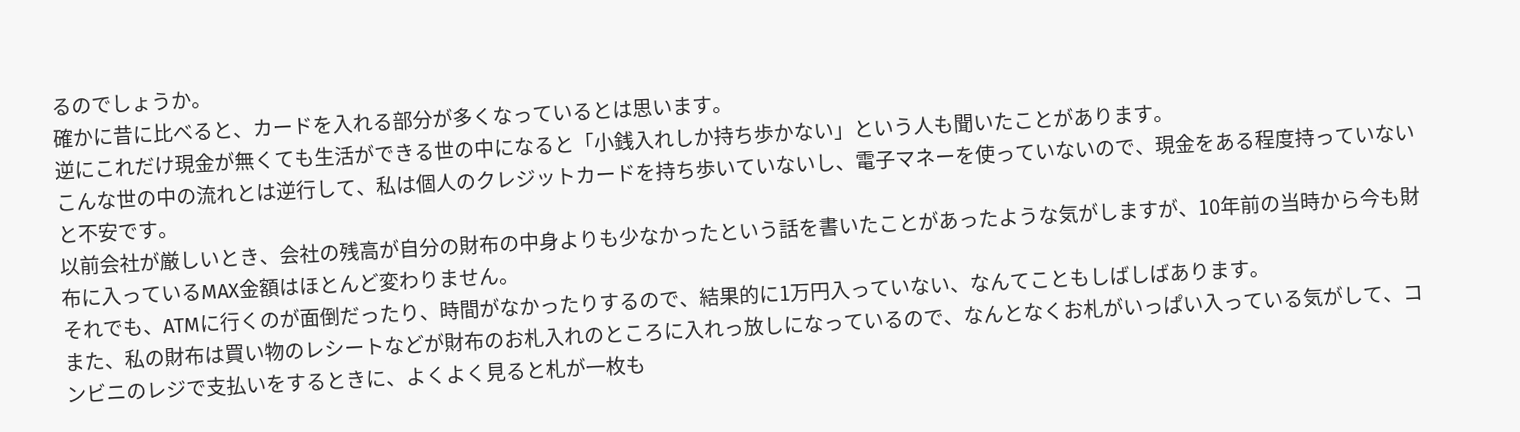るのでしょうか。
確かに昔に比べると、カードを入れる部分が多くなっているとは思います。
逆にこれだけ現金が無くても生活ができる世の中になると「小銭入れしか持ち歩かない」という人も聞いたことがあります。
こんな世の中の流れとは逆行して、私は個人のクレジットカードを持ち歩いていないし、電子マネーを使っていないので、現金をある程度持っていないと不安です。
以前会社が厳しいとき、会社の残高が自分の財布の中身よりも少なかったという話を書いたことがあったような気がしますが、10年前の当時から今も財布に入っているMAX金額はほとんど変わりません。
それでも、ATMに行くのが面倒だったり、時間がなかったりするので、結果的に1万円入っていない、なんてこともしばしばあります。
また、私の財布は買い物のレシートなどが財布のお札入れのところに入れっ放しになっているので、なんとなくお札がいっぱい入っている気がして、コンビニのレジで支払いをするときに、よくよく見ると札が一枚も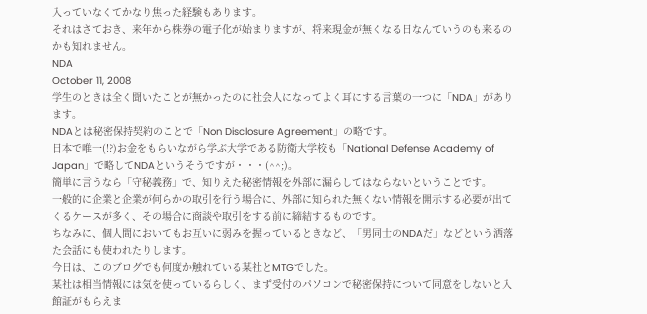入っていなくてかなり焦った経験もあります。
それはさておき、来年から株券の電子化が始まりますが、将来現金が無くなる日なんていうのも来るのかも知れません。
NDA
October 11, 2008
学生のときは全く聞いたことが無かったのに社会人になってよく耳にする言葉の一つに「NDA」があります。
NDAとは秘密保持契約のことで「Non Disclosure Agreement」の略です。
日本で唯一(!?)お金をもらいながら学ぶ大学である防衛大学校も「National Defense Academy of Japan」で略してNDAというそうですが・・・(^^;)。
簡単に言うなら「守秘義務」で、知りえた秘密情報を外部に漏らしてはならないということです。
一般的に企業と企業が何らかの取引を行う場合に、外部に知られた無くない情報を開示する必要が出てくるケースが多く、その場合に商談や取引をする前に締結するものです。
ちなみに、個人間においてもお互いに弱みを握っているときなど、「男同士のNDAだ」などという洒落た会話にも使われたりします。
今日は、このブログでも何度か触れている某社とMTGでした。
某社は相当情報には気を使っているらしく、まず受付のパソコンで秘密保持について同意をしないと入館証がもらえま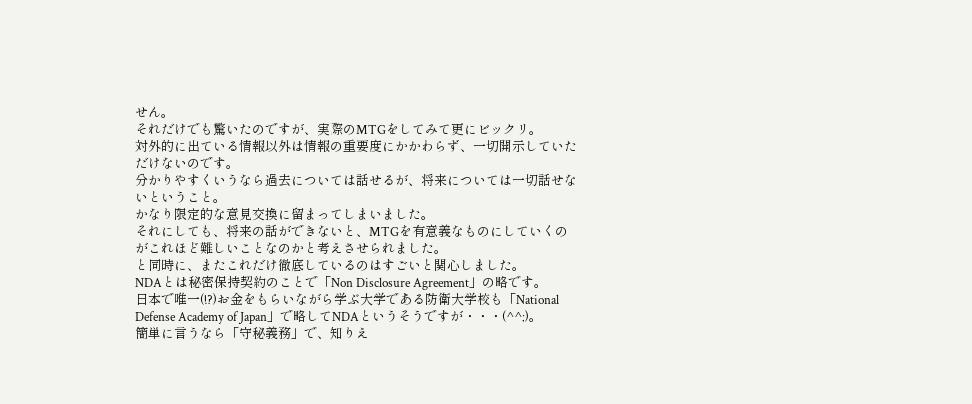せん。
それだけでも驚いたのですが、実際のMTGをしてみて更にビックリ。
対外的に出ている情報以外は情報の重要度にかかわらず、一切開示していただけないのです。
分かりやすくいうなら過去については話せるが、将来については一切話せないということ。
かなり限定的な意見交換に留まってしまいました。
それにしても、将来の話ができないと、MTGを有意義なものにしていくのがこれほど難しいことなのかと考えさせられました。
と同時に、またこれだけ徹底しているのはすごいと関心しました。
NDAとは秘密保持契約のことで「Non Disclosure Agreement」の略です。
日本で唯一(!?)お金をもらいながら学ぶ大学である防衛大学校も「National Defense Academy of Japan」で略してNDAというそうですが・・・(^^;)。
簡単に言うなら「守秘義務」で、知りえ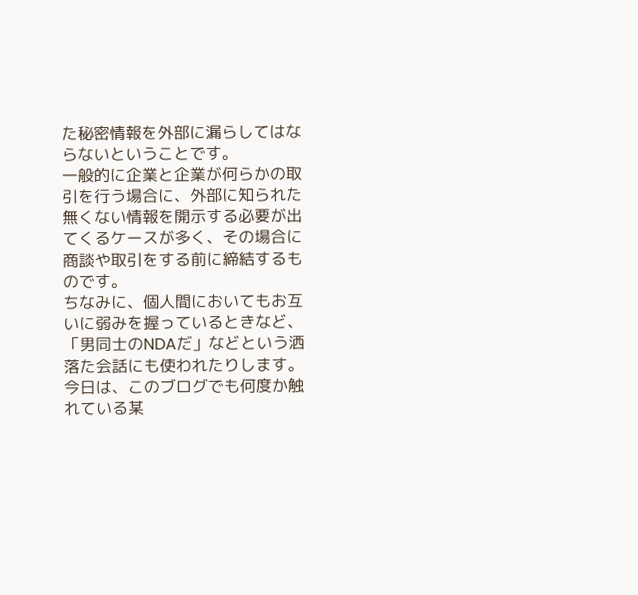た秘密情報を外部に漏らしてはならないということです。
一般的に企業と企業が何らかの取引を行う場合に、外部に知られた無くない情報を開示する必要が出てくるケースが多く、その場合に商談や取引をする前に締結するものです。
ちなみに、個人間においてもお互いに弱みを握っているときなど、「男同士のNDAだ」などという洒落た会話にも使われたりします。
今日は、このブログでも何度か触れている某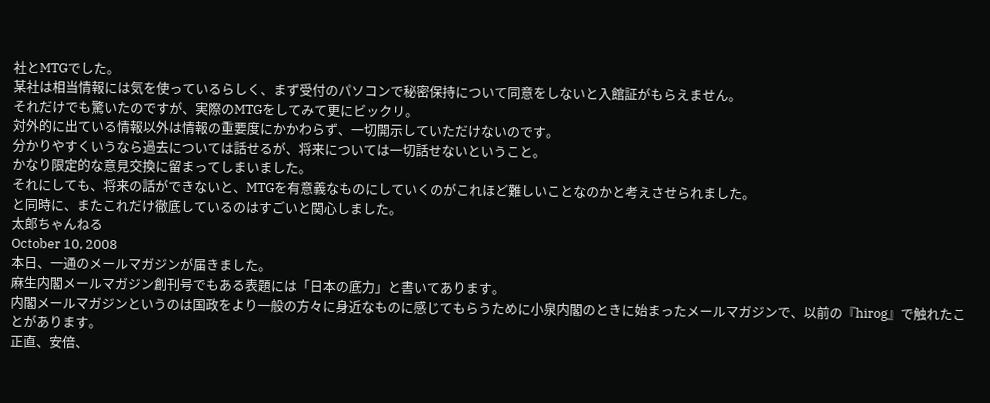社とMTGでした。
某社は相当情報には気を使っているらしく、まず受付のパソコンで秘密保持について同意をしないと入館証がもらえません。
それだけでも驚いたのですが、実際のMTGをしてみて更にビックリ。
対外的に出ている情報以外は情報の重要度にかかわらず、一切開示していただけないのです。
分かりやすくいうなら過去については話せるが、将来については一切話せないということ。
かなり限定的な意見交換に留まってしまいました。
それにしても、将来の話ができないと、MTGを有意義なものにしていくのがこれほど難しいことなのかと考えさせられました。
と同時に、またこれだけ徹底しているのはすごいと関心しました。
太郎ちゃんねる
October 10, 2008
本日、一通のメールマガジンが届きました。
麻生内閣メールマガジン創刊号でもある表題には「日本の底力」と書いてあります。
内閣メールマガジンというのは国政をより一般の方々に身近なものに感じてもらうために小泉内閣のときに始まったメールマガジンで、以前の『hirog』で触れたことがあります。
正直、安倍、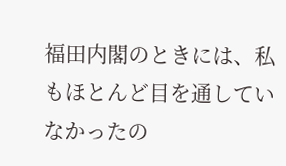福田内閣のときには、私もほとんど目を通していなかったの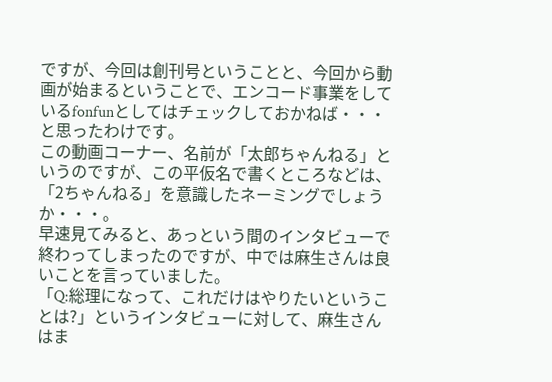ですが、今回は創刊号ということと、今回から動画が始まるということで、エンコード事業をしているfonfunとしてはチェックしておかねば・・・と思ったわけです。
この動画コーナー、名前が「太郎ちゃんねる」というのですが、この平仮名で書くところなどは、「2ちゃんねる」を意識したネーミングでしょうか・・・。
早速見てみると、あっという間のインタビューで終わってしまったのですが、中では麻生さんは良いことを言っていました。
「Q:総理になって、これだけはやりたいということは?」というインタビューに対して、麻生さんはま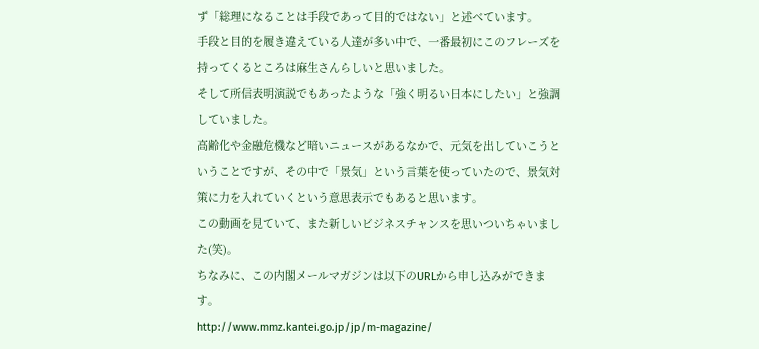ず「総理になることは手段であって目的ではない」と述べています。
手段と目的を履き違えている人達が多い中で、一番最初にこのフレーズを持ってくるところは麻生さんらしいと思いました。
そして所信表明演説でもあったような「強く明るい日本にしたい」と強調していました。
高齢化や金融危機など暗いニュースがあるなかで、元気を出していこうということですが、その中で「景気」という言葉を使っていたので、景気対策に力を入れていくという意思表示でもあると思います。
この動画を見ていて、また新しいビジネスチャンスを思いついちゃいました(笑)。
ちなみに、この内閣メールマガジンは以下のURLから申し込みができます。
http://www.mmz.kantei.go.jp/jp/m-magazine/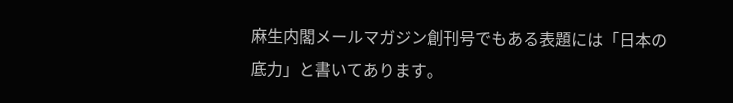麻生内閣メールマガジン創刊号でもある表題には「日本の底力」と書いてあります。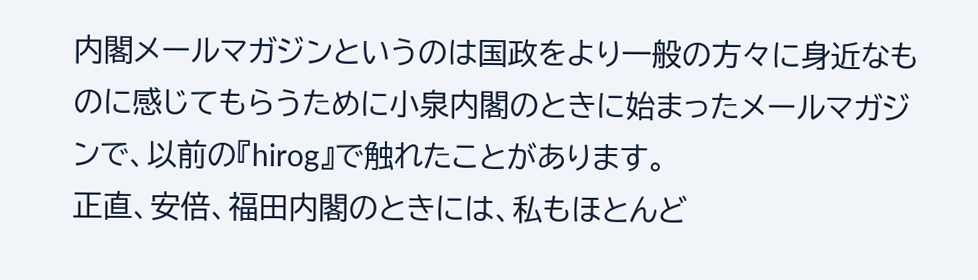内閣メールマガジンというのは国政をより一般の方々に身近なものに感じてもらうために小泉内閣のときに始まったメールマガジンで、以前の『hirog』で触れたことがあります。
正直、安倍、福田内閣のときには、私もほとんど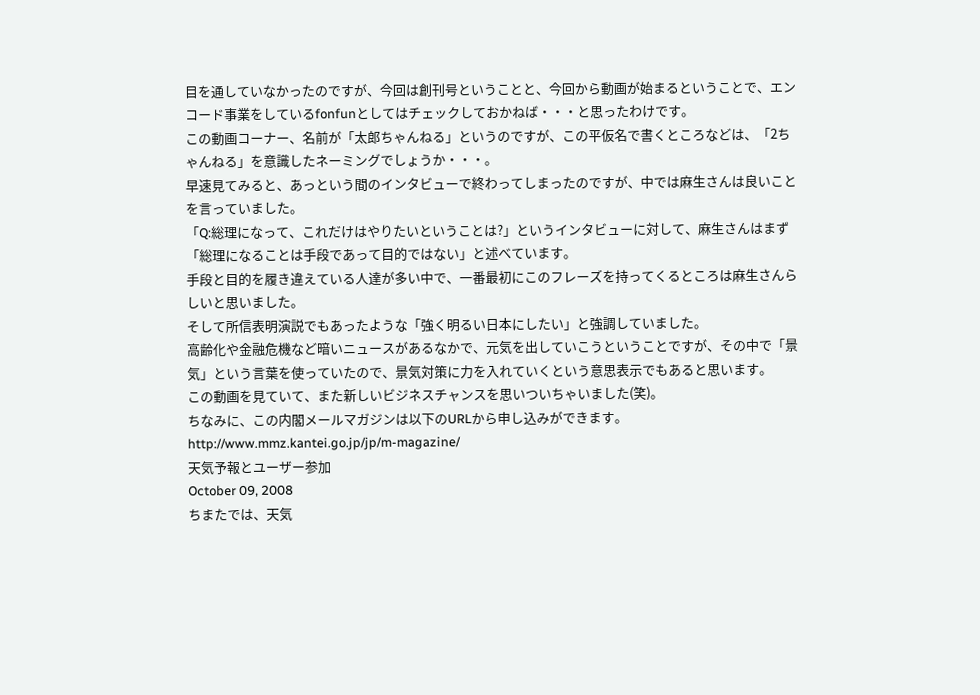目を通していなかったのですが、今回は創刊号ということと、今回から動画が始まるということで、エンコード事業をしているfonfunとしてはチェックしておかねば・・・と思ったわけです。
この動画コーナー、名前が「太郎ちゃんねる」というのですが、この平仮名で書くところなどは、「2ちゃんねる」を意識したネーミングでしょうか・・・。
早速見てみると、あっという間のインタビューで終わってしまったのですが、中では麻生さんは良いことを言っていました。
「Q:総理になって、これだけはやりたいということは?」というインタビューに対して、麻生さんはまず「総理になることは手段であって目的ではない」と述べています。
手段と目的を履き違えている人達が多い中で、一番最初にこのフレーズを持ってくるところは麻生さんらしいと思いました。
そして所信表明演説でもあったような「強く明るい日本にしたい」と強調していました。
高齢化や金融危機など暗いニュースがあるなかで、元気を出していこうということですが、その中で「景気」という言葉を使っていたので、景気対策に力を入れていくという意思表示でもあると思います。
この動画を見ていて、また新しいビジネスチャンスを思いついちゃいました(笑)。
ちなみに、この内閣メールマガジンは以下のURLから申し込みができます。
http://www.mmz.kantei.go.jp/jp/m-magazine/
天気予報とユーザー参加
October 09, 2008
ちまたでは、天気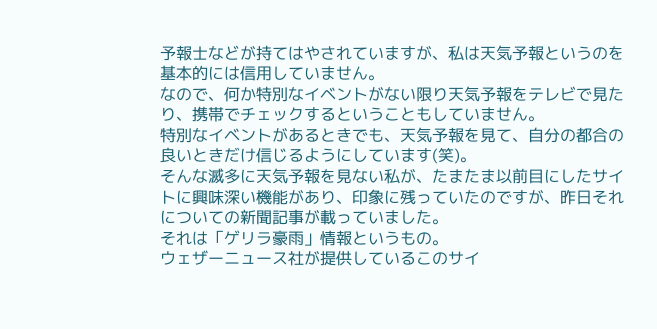予報士などが持てはやされていますが、私は天気予報というのを基本的には信用していません。
なので、何か特別なイベントがない限り天気予報をテレビで見たり、携帯でチェックするということもしていません。
特別なイベントがあるときでも、天気予報を見て、自分の都合の良いときだけ信じるようにしています(笑)。
そんな滅多に天気予報を見ない私が、たまたま以前目にしたサイトに興味深い機能があり、印象に残っていたのですが、昨日それについての新聞記事が載っていました。
それは「ゲリラ豪雨」情報というもの。
ウェザーニュース社が提供しているこのサイ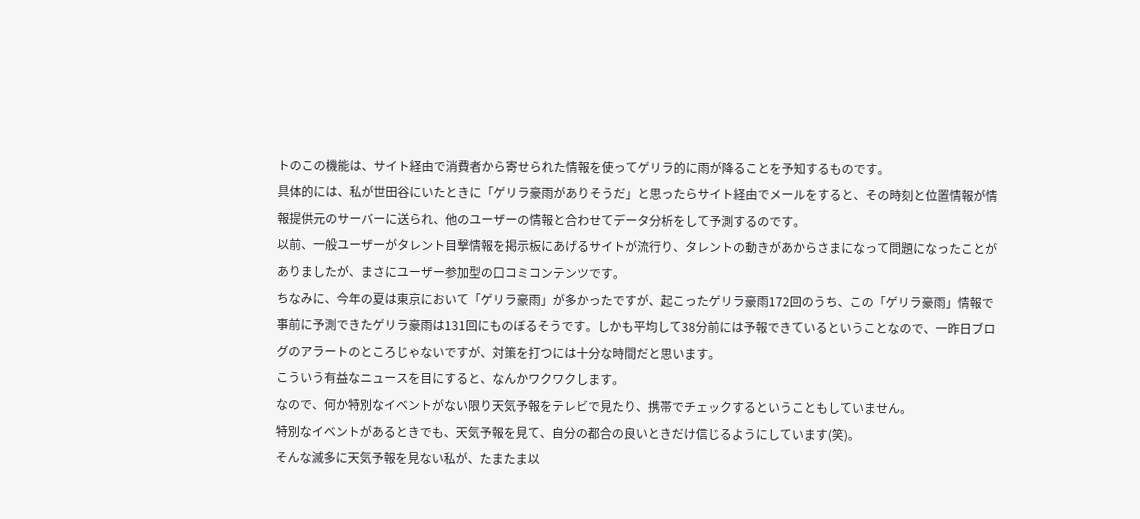トのこの機能は、サイト経由で消費者から寄せられた情報を使ってゲリラ的に雨が降ることを予知するものです。
具体的には、私が世田谷にいたときに「ゲリラ豪雨がありそうだ」と思ったらサイト経由でメールをすると、その時刻と位置情報が情報提供元のサーバーに送られ、他のユーザーの情報と合わせてデータ分析をして予測するのです。
以前、一般ユーザーがタレント目撃情報を掲示板にあげるサイトが流行り、タレントの動きがあからさまになって問題になったことがありましたが、まさにユーザー参加型の口コミコンテンツです。
ちなみに、今年の夏は東京において「ゲリラ豪雨」が多かったですが、起こったゲリラ豪雨172回のうち、この「ゲリラ豪雨」情報で事前に予測できたゲリラ豪雨は131回にものぼるそうです。しかも平均して38分前には予報できているということなので、一昨日ブログのアラートのところじゃないですが、対策を打つには十分な時間だと思います。
こういう有益なニュースを目にすると、なんかワクワクします。
なので、何か特別なイベントがない限り天気予報をテレビで見たり、携帯でチェックするということもしていません。
特別なイベントがあるときでも、天気予報を見て、自分の都合の良いときだけ信じるようにしています(笑)。
そんな滅多に天気予報を見ない私が、たまたま以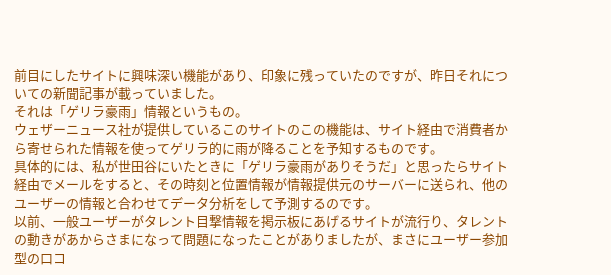前目にしたサイトに興味深い機能があり、印象に残っていたのですが、昨日それについての新聞記事が載っていました。
それは「ゲリラ豪雨」情報というもの。
ウェザーニュース社が提供しているこのサイトのこの機能は、サイト経由で消費者から寄せられた情報を使ってゲリラ的に雨が降ることを予知するものです。
具体的には、私が世田谷にいたときに「ゲリラ豪雨がありそうだ」と思ったらサイト経由でメールをすると、その時刻と位置情報が情報提供元のサーバーに送られ、他のユーザーの情報と合わせてデータ分析をして予測するのです。
以前、一般ユーザーがタレント目撃情報を掲示板にあげるサイトが流行り、タレントの動きがあからさまになって問題になったことがありましたが、まさにユーザー参加型の口コ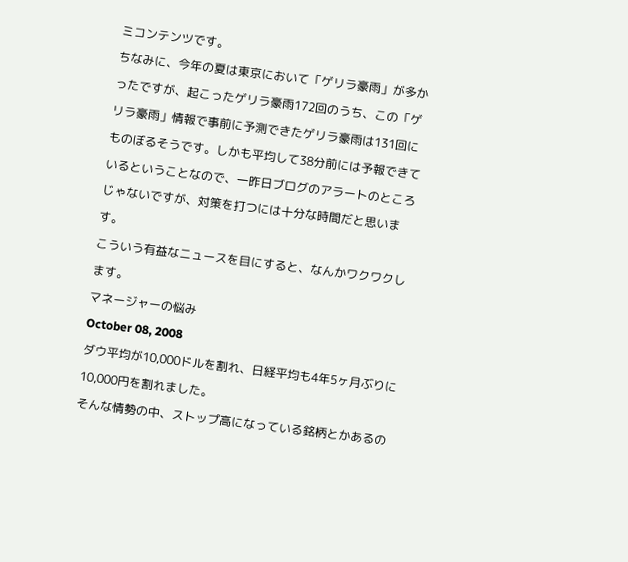ミコンテンツです。
ちなみに、今年の夏は東京において「ゲリラ豪雨」が多かったですが、起こったゲリラ豪雨172回のうち、この「ゲリラ豪雨」情報で事前に予測できたゲリラ豪雨は131回にものぼるそうです。しかも平均して38分前には予報できているということなので、一昨日ブログのアラートのところじゃないですが、対策を打つには十分な時間だと思います。
こういう有益なニュースを目にすると、なんかワクワクします。
マネージャーの悩み
October 08, 2008
ダウ平均が10,000ドルを割れ、日経平均も4年5ヶ月ぶりに10,000円を割れました。
そんな情勢の中、ストップ高になっている銘柄とかあるの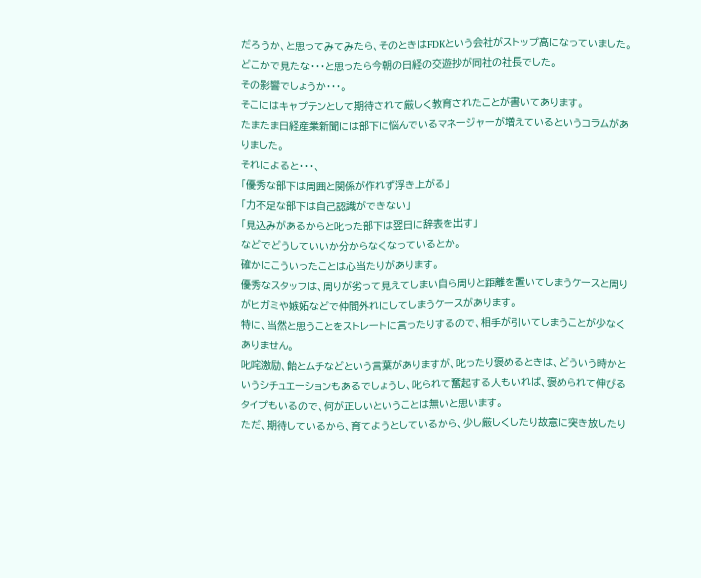だろうか、と思ってみてみたら、そのときはFDKという会社がストップ高になっていました。
どこかで見たな・・・と思ったら今朝の日経の交遊抄が同社の社長でした。
その影響でしょうか・・・。
そこにはキャプテンとして期待されて厳しく教育されたことが書いてあります。
たまたま日経産業新聞には部下に悩んでいるマネージャーが増えているというコラムがありました。
それによると・・・、
「優秀な部下は周囲と関係が作れず浮き上がる」
「力不足な部下は自己認識ができない」
「見込みがあるからと叱った部下は翌日に辞表を出す」
などでどうしていいか分からなくなっているとか。
確かにこういったことは心当たりがあります。
優秀なスタッフは、周りが劣って見えてしまい自ら周りと距離を置いてしまうケースと周りがヒガミや嫉妬などで仲間外れにしてしまうケースがあります。
特に、当然と思うことをストレートに言ったりするので、相手が引いてしまうことが少なくありません。
叱咤激励、飴とムチなどという言葉がありますが、叱ったり褒めるときは、どういう時かというシチュエーションもあるでしょうし、叱られて奮起する人もいれば、褒められて伸びるタイプもいるので、何が正しいということは無いと思います。
ただ、期待しているから、育てようとしているから、少し厳しくしたり故意に突き放したり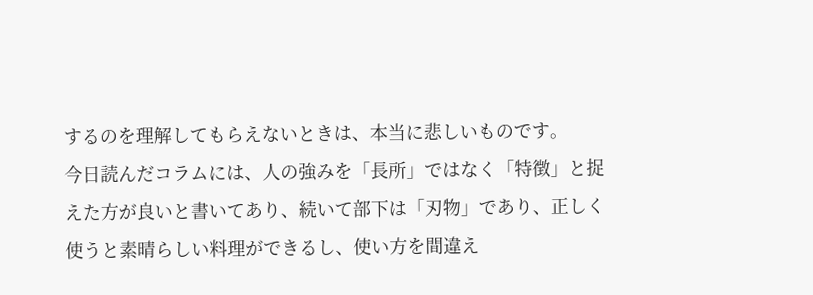するのを理解してもらえないときは、本当に悲しいものです。
今日読んだコラムには、人の強みを「長所」ではなく「特徴」と捉えた方が良いと書いてあり、続いて部下は「刃物」であり、正しく使うと素晴らしい料理ができるし、使い方を間違え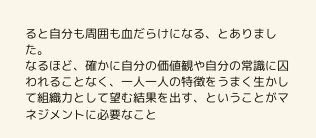ると自分も周囲も血だらけになる、とありました。
なるほど、確かに自分の価値観や自分の常識に囚われることなく、一人一人の特徴をうまく生かして組織力として望む結果を出す、ということがマネジメントに必要なこと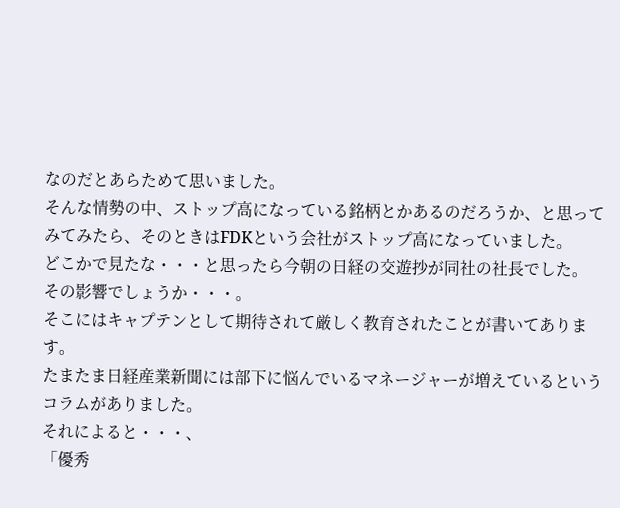なのだとあらためて思いました。
そんな情勢の中、ストップ高になっている銘柄とかあるのだろうか、と思ってみてみたら、そのときはFDKという会社がストップ高になっていました。
どこかで見たな・・・と思ったら今朝の日経の交遊抄が同社の社長でした。
その影響でしょうか・・・。
そこにはキャプテンとして期待されて厳しく教育されたことが書いてあります。
たまたま日経産業新聞には部下に悩んでいるマネージャーが増えているというコラムがありました。
それによると・・・、
「優秀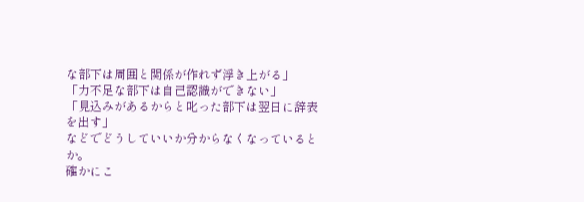な部下は周囲と関係が作れず浮き上がる」
「力不足な部下は自己認識ができない」
「見込みがあるからと叱った部下は翌日に辞表を出す」
などでどうしていいか分からなくなっているとか。
確かにこ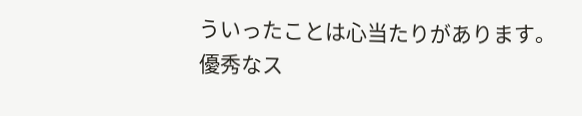ういったことは心当たりがあります。
優秀なス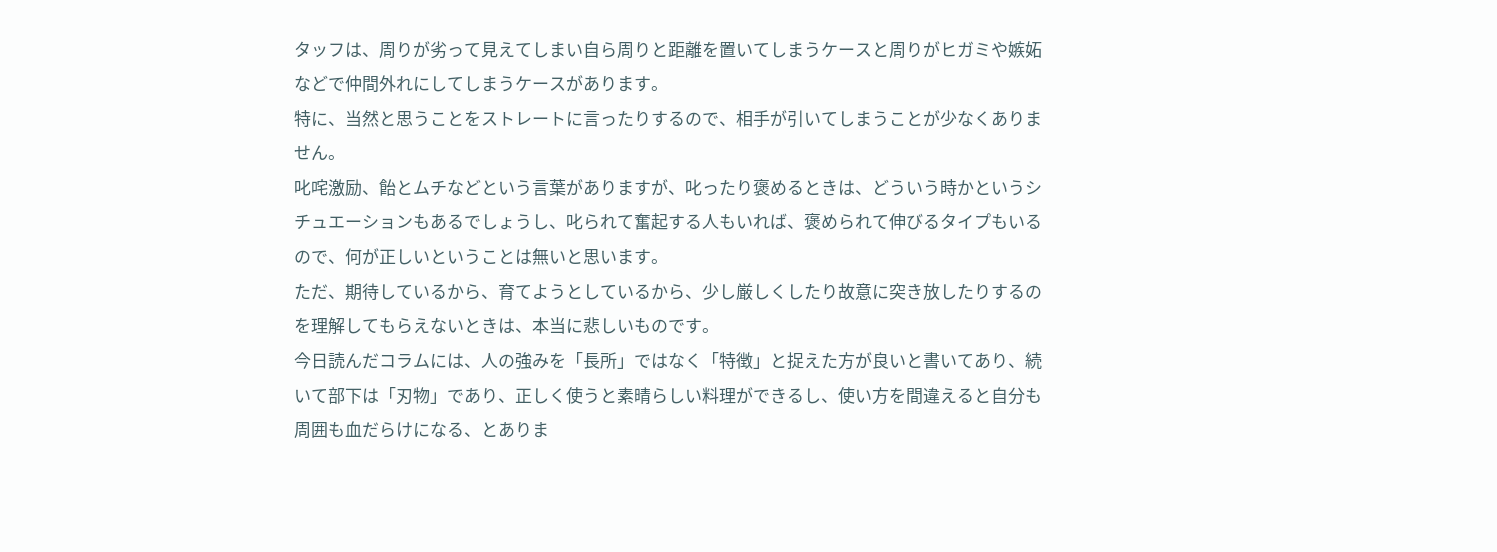タッフは、周りが劣って見えてしまい自ら周りと距離を置いてしまうケースと周りがヒガミや嫉妬などで仲間外れにしてしまうケースがあります。
特に、当然と思うことをストレートに言ったりするので、相手が引いてしまうことが少なくありません。
叱咤激励、飴とムチなどという言葉がありますが、叱ったり褒めるときは、どういう時かというシチュエーションもあるでしょうし、叱られて奮起する人もいれば、褒められて伸びるタイプもいるので、何が正しいということは無いと思います。
ただ、期待しているから、育てようとしているから、少し厳しくしたり故意に突き放したりするのを理解してもらえないときは、本当に悲しいものです。
今日読んだコラムには、人の強みを「長所」ではなく「特徴」と捉えた方が良いと書いてあり、続いて部下は「刃物」であり、正しく使うと素晴らしい料理ができるし、使い方を間違えると自分も周囲も血だらけになる、とありま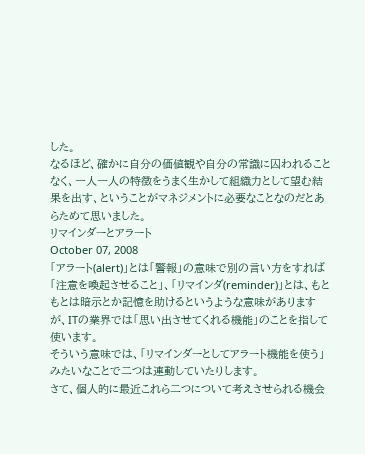した。
なるほど、確かに自分の価値観や自分の常識に囚われることなく、一人一人の特徴をうまく生かして組織力として望む結果を出す、ということがマネジメントに必要なことなのだとあらためて思いました。
リマインダーとアラート
October 07, 2008
「アラート(alert)」とは「警報」の意味で別の言い方をすれば「注意を喚起させること」、「リマインダ(reminder)」とは、もともとは暗示とか記憶を助けるというような意味がありますが、ITの業界では「思い出させてくれる機能」のことを指して使います。
そういう意味では、「リマインダーとしてアラート機能を使う」みたいなことで二つは連動していたりします。
さて、個人的に最近これら二つについて考えさせられる機会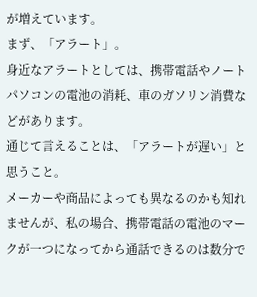が増えています。
まず、「アラート」。
身近なアラートとしては、携帯電話やノートパソコンの電池の消耗、車のガソリン消費などがあります。
通じて言えることは、「アラートが遅い」と思うこと。
メーカーや商品によっても異なるのかも知れませんが、私の場合、携帯電話の電池のマークが一つになってから通話できるのは数分で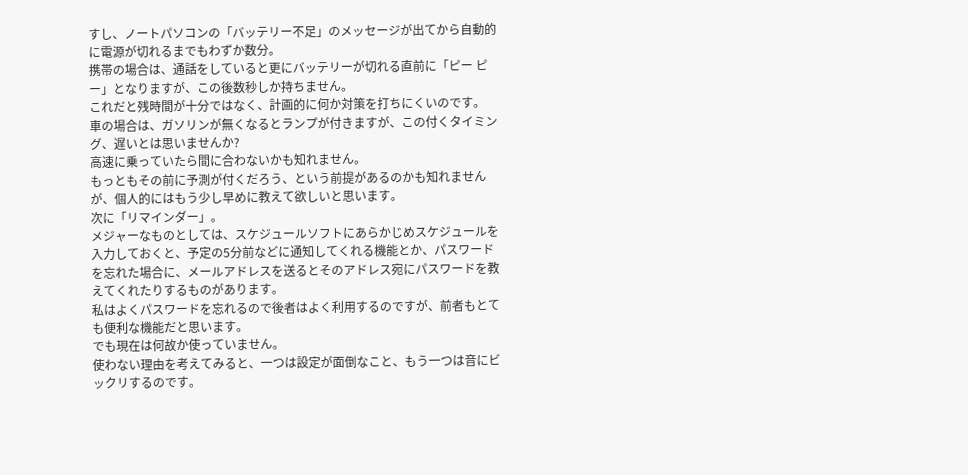すし、ノートパソコンの「バッテリー不足」のメッセージが出てから自動的に電源が切れるまでもわずか数分。
携帯の場合は、通話をしていると更にバッテリーが切れる直前に「ピー ピー」となりますが、この後数秒しか持ちません。
これだと残時間が十分ではなく、計画的に何か対策を打ちにくいのです。
車の場合は、ガソリンが無くなるとランプが付きますが、この付くタイミング、遅いとは思いませんか?
高速に乗っていたら間に合わないかも知れません。
もっともその前に予測が付くだろう、という前提があるのかも知れませんが、個人的にはもう少し早めに教えて欲しいと思います。
次に「リマインダー」。
メジャーなものとしては、スケジュールソフトにあらかじめスケジュールを入力しておくと、予定の5分前などに通知してくれる機能とか、パスワードを忘れた場合に、メールアドレスを送るとそのアドレス宛にパスワードを教えてくれたりするものがあります。
私はよくパスワードを忘れるので後者はよく利用するのですが、前者もとても便利な機能だと思います。
でも現在は何故か使っていません。
使わない理由を考えてみると、一つは設定が面倒なこと、もう一つは音にビックリするのです。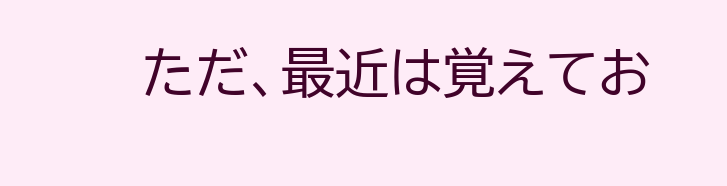ただ、最近は覚えてお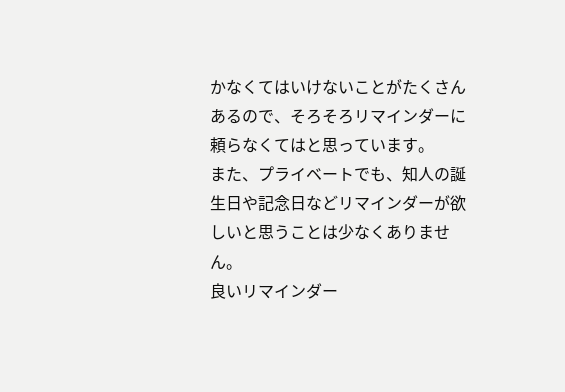かなくてはいけないことがたくさんあるので、そろそろリマインダーに頼らなくてはと思っています。
また、プライベートでも、知人の誕生日や記念日などリマインダーが欲しいと思うことは少なくありません。
良いリマインダー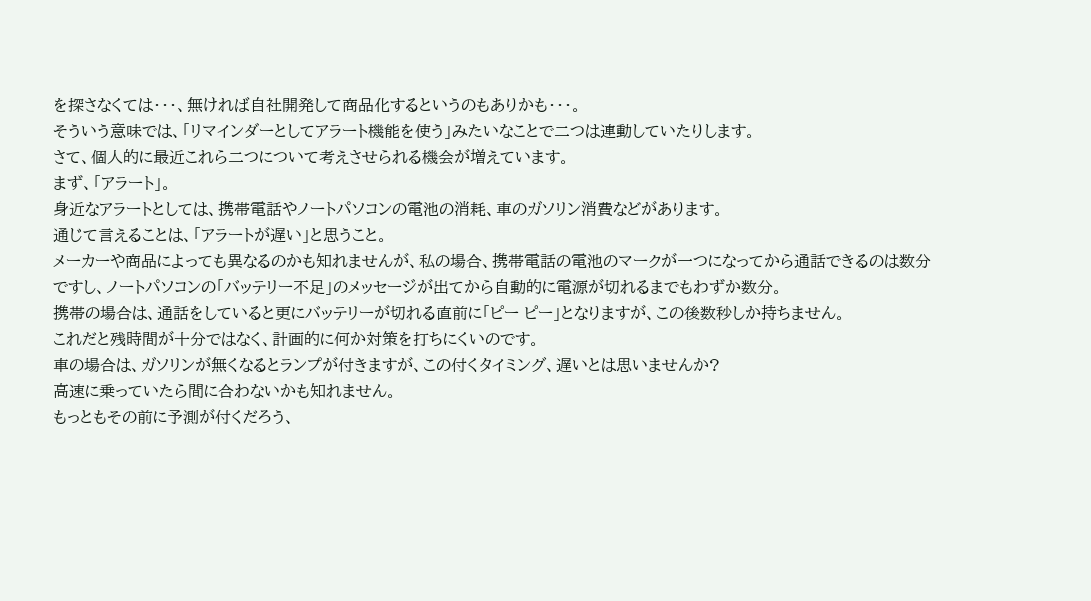を探さなくては・・・、無ければ自社開発して商品化するというのもありかも・・・。
そういう意味では、「リマインダーとしてアラート機能を使う」みたいなことで二つは連動していたりします。
さて、個人的に最近これら二つについて考えさせられる機会が増えています。
まず、「アラート」。
身近なアラートとしては、携帯電話やノートパソコンの電池の消耗、車のガソリン消費などがあります。
通じて言えることは、「アラートが遅い」と思うこと。
メーカーや商品によっても異なるのかも知れませんが、私の場合、携帯電話の電池のマークが一つになってから通話できるのは数分ですし、ノートパソコンの「バッテリー不足」のメッセージが出てから自動的に電源が切れるまでもわずか数分。
携帯の場合は、通話をしていると更にバッテリーが切れる直前に「ピー ピー」となりますが、この後数秒しか持ちません。
これだと残時間が十分ではなく、計画的に何か対策を打ちにくいのです。
車の場合は、ガソリンが無くなるとランプが付きますが、この付くタイミング、遅いとは思いませんか?
高速に乗っていたら間に合わないかも知れません。
もっともその前に予測が付くだろう、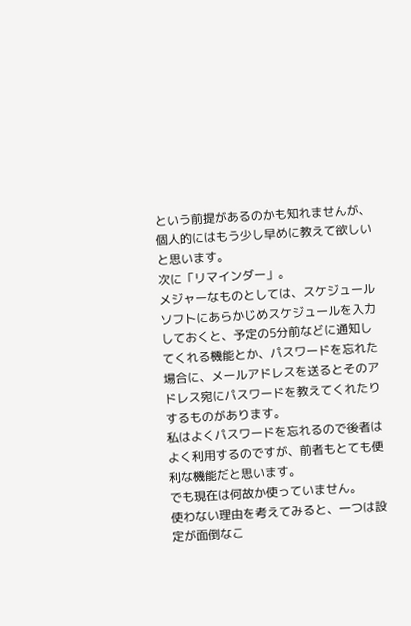という前提があるのかも知れませんが、個人的にはもう少し早めに教えて欲しいと思います。
次に「リマインダー」。
メジャーなものとしては、スケジュールソフトにあらかじめスケジュールを入力しておくと、予定の5分前などに通知してくれる機能とか、パスワードを忘れた場合に、メールアドレスを送るとそのアドレス宛にパスワードを教えてくれたりするものがあります。
私はよくパスワードを忘れるので後者はよく利用するのですが、前者もとても便利な機能だと思います。
でも現在は何故か使っていません。
使わない理由を考えてみると、一つは設定が面倒なこ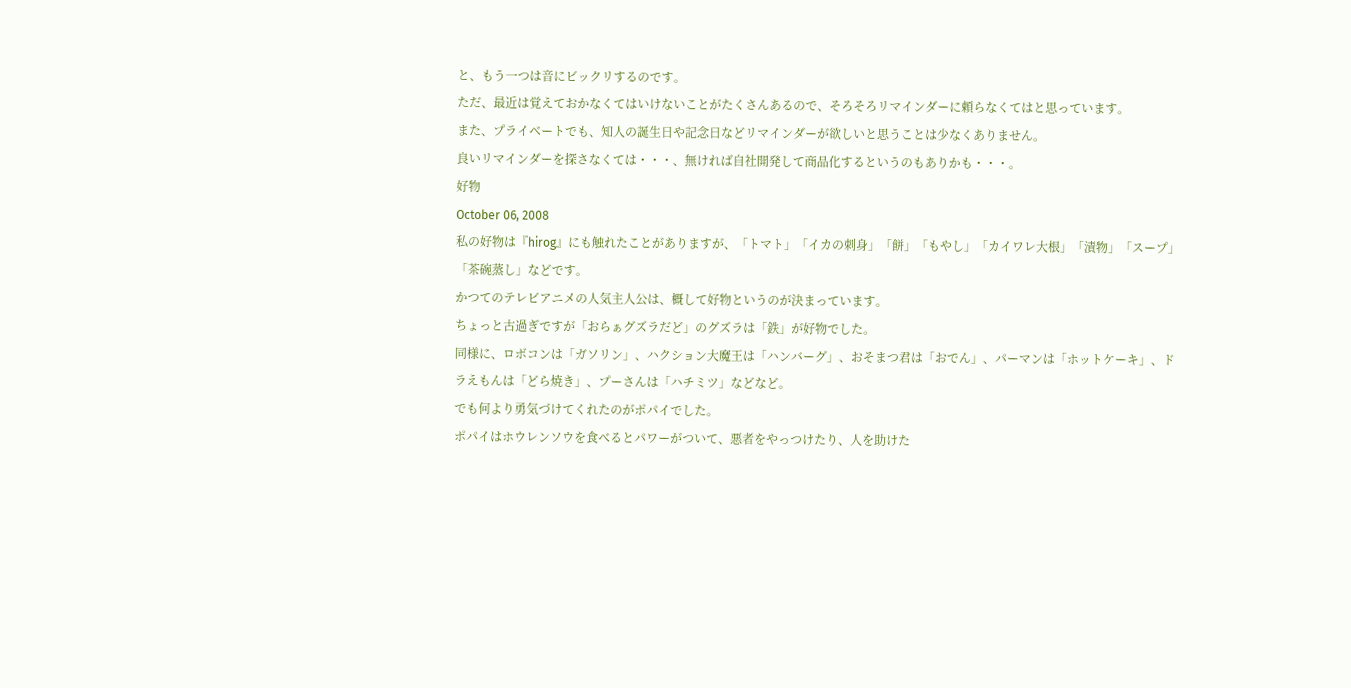と、もう一つは音にビックリするのです。
ただ、最近は覚えておかなくてはいけないことがたくさんあるので、そろそろリマインダーに頼らなくてはと思っています。
また、プライベートでも、知人の誕生日や記念日などリマインダーが欲しいと思うことは少なくありません。
良いリマインダーを探さなくては・・・、無ければ自社開発して商品化するというのもありかも・・・。
好物
October 06, 2008
私の好物は『hirog』にも触れたことがありますが、「トマト」「イカの刺身」「餅」「もやし」「カイワレ大根」「漬物」「スープ」「茶碗蒸し」などです。
かつてのテレビアニメの人気主人公は、概して好物というのが決まっています。
ちょっと古過ぎですが「おらぁグズラだど」のグズラは「鉄」が好物でした。
同様に、ロボコンは「ガソリン」、ハクション大魔王は「ハンバーグ」、おそまつ君は「おでん」、パーマンは「ホットケーキ」、ドラえもんは「どら焼き」、プーさんは「ハチミツ」などなど。
でも何より勇気づけてくれたのがポパイでした。
ポパイはホウレンソウを食べるとパワーがついて、悪者をやっつけたり、人を助けた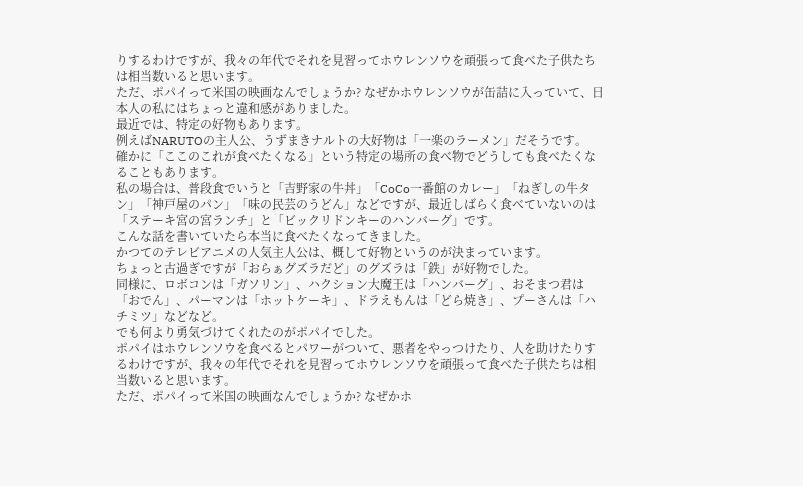りするわけですが、我々の年代でそれを見習ってホウレンソウを頑張って食べた子供たちは相当数いると思います。
ただ、ポパイって米国の映画なんでしょうか? なぜかホウレンソウが缶詰に入っていて、日本人の私にはちょっと違和感がありました。
最近では、特定の好物もあります。
例えばNARUTOの主人公、うずまきナルトの大好物は「一楽のラーメン」だそうです。
確かに「ここのこれが食べたくなる」という特定の場所の食べ物でどうしても食べたくなることもあります。
私の場合は、普段食でいうと「吉野家の牛丼」「CoCo一番館のカレー」「ねぎしの牛タン」「神戸屋のパン」「味の民芸のうどん」などですが、最近しばらく食べていないのは「ステーキ宮の宮ランチ」と「ビックリドンキーのハンバーグ」です。
こんな話を書いていたら本当に食べたくなってきました。
かつてのテレビアニメの人気主人公は、概して好物というのが決まっています。
ちょっと古過ぎですが「おらぁグズラだど」のグズラは「鉄」が好物でした。
同様に、ロボコンは「ガソリン」、ハクション大魔王は「ハンバーグ」、おそまつ君は「おでん」、パーマンは「ホットケーキ」、ドラえもんは「どら焼き」、プーさんは「ハチミツ」などなど。
でも何より勇気づけてくれたのがポパイでした。
ポパイはホウレンソウを食べるとパワーがついて、悪者をやっつけたり、人を助けたりするわけですが、我々の年代でそれを見習ってホウレンソウを頑張って食べた子供たちは相当数いると思います。
ただ、ポパイって米国の映画なんでしょうか? なぜかホ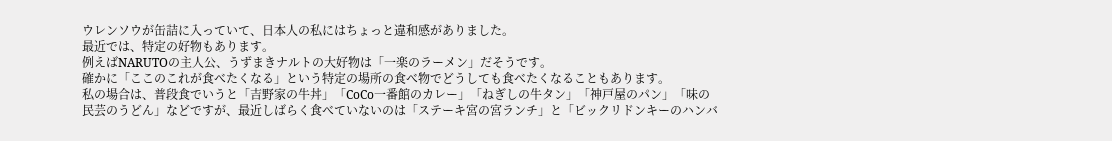ウレンソウが缶詰に入っていて、日本人の私にはちょっと違和感がありました。
最近では、特定の好物もあります。
例えばNARUTOの主人公、うずまきナルトの大好物は「一楽のラーメン」だそうです。
確かに「ここのこれが食べたくなる」という特定の場所の食べ物でどうしても食べたくなることもあります。
私の場合は、普段食でいうと「吉野家の牛丼」「CoCo一番館のカレー」「ねぎしの牛タン」「神戸屋のパン」「味の民芸のうどん」などですが、最近しばらく食べていないのは「ステーキ宮の宮ランチ」と「ビックリドンキーのハンバ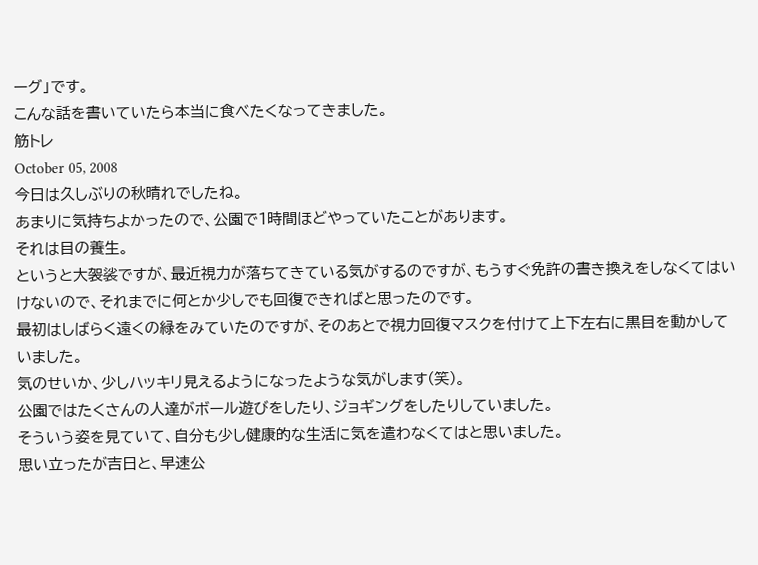ーグ」です。
こんな話を書いていたら本当に食べたくなってきました。
筋トレ
October 05, 2008
今日は久しぶりの秋晴れでしたね。
あまりに気持ちよかったので、公園で1時間ほどやっていたことがあります。
それは目の養生。
というと大袈裟ですが、最近視力が落ちてきている気がするのですが、もうすぐ免許の書き換えをしなくてはいけないので、それまでに何とか少しでも回復できればと思ったのです。
最初はしばらく遠くの緑をみていたのですが、そのあとで視力回復マスクを付けて上下左右に黒目を動かしていました。
気のせいか、少しハッキリ見えるようになったような気がします(笑)。
公園ではたくさんの人達がボール遊びをしたり、ジョギングをしたりしていました。
そういう姿を見ていて、自分も少し健康的な生活に気を遣わなくてはと思いました。
思い立ったが吉日と、早速公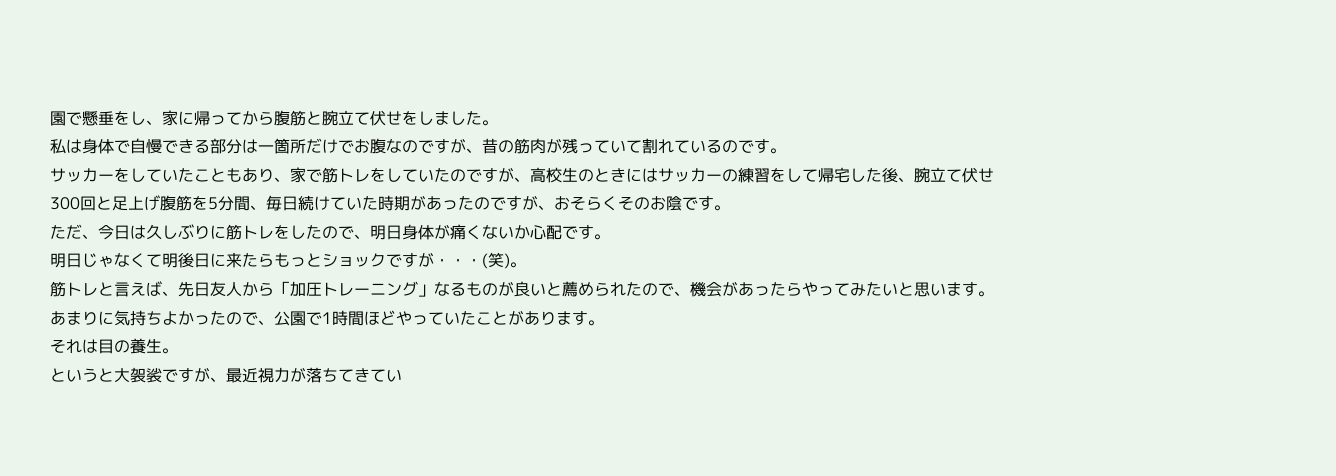園で懸垂をし、家に帰ってから腹筋と腕立て伏せをしました。
私は身体で自慢できる部分は一箇所だけでお腹なのですが、昔の筋肉が残っていて割れているのです。
サッカーをしていたこともあり、家で筋トレをしていたのですが、高校生のときにはサッカーの練習をして帰宅した後、腕立て伏せ300回と足上げ腹筋を5分間、毎日続けていた時期があったのですが、おそらくそのお陰です。
ただ、今日は久しぶりに筋トレをしたので、明日身体が痛くないか心配です。
明日じゃなくて明後日に来たらもっとショックですが・・・(笑)。
筋トレと言えば、先日友人から「加圧トレーニング」なるものが良いと薦められたので、機会があったらやってみたいと思います。
あまりに気持ちよかったので、公園で1時間ほどやっていたことがあります。
それは目の養生。
というと大袈裟ですが、最近視力が落ちてきてい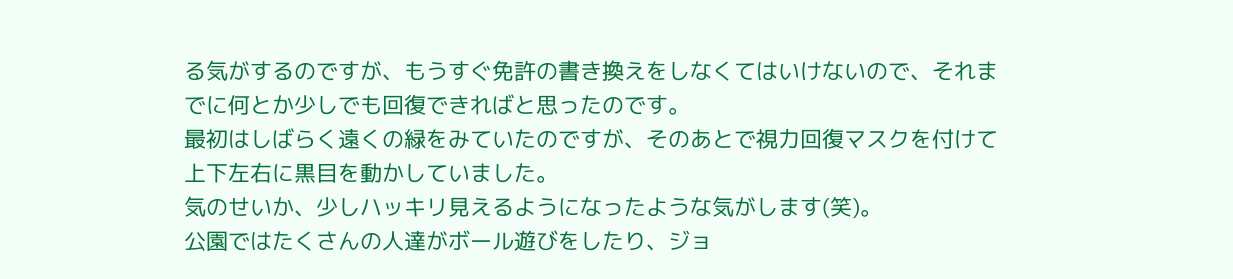る気がするのですが、もうすぐ免許の書き換えをしなくてはいけないので、それまでに何とか少しでも回復できればと思ったのです。
最初はしばらく遠くの緑をみていたのですが、そのあとで視力回復マスクを付けて上下左右に黒目を動かしていました。
気のせいか、少しハッキリ見えるようになったような気がします(笑)。
公園ではたくさんの人達がボール遊びをしたり、ジョ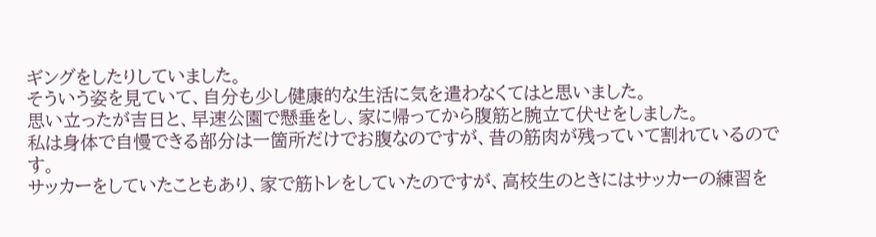ギングをしたりしていました。
そういう姿を見ていて、自分も少し健康的な生活に気を遣わなくてはと思いました。
思い立ったが吉日と、早速公園で懸垂をし、家に帰ってから腹筋と腕立て伏せをしました。
私は身体で自慢できる部分は一箇所だけでお腹なのですが、昔の筋肉が残っていて割れているのです。
サッカーをしていたこともあり、家で筋トレをしていたのですが、高校生のときにはサッカーの練習を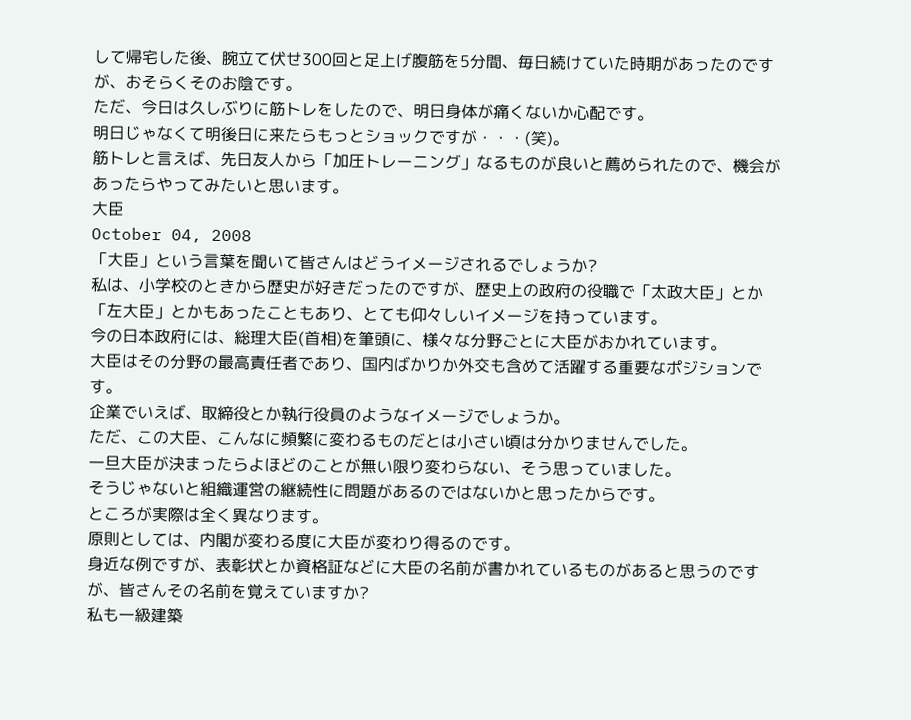して帰宅した後、腕立て伏せ300回と足上げ腹筋を5分間、毎日続けていた時期があったのですが、おそらくそのお陰です。
ただ、今日は久しぶりに筋トレをしたので、明日身体が痛くないか心配です。
明日じゃなくて明後日に来たらもっとショックですが・・・(笑)。
筋トレと言えば、先日友人から「加圧トレーニング」なるものが良いと薦められたので、機会があったらやってみたいと思います。
大臣
October 04, 2008
「大臣」という言葉を聞いて皆さんはどうイメージされるでしょうか?
私は、小学校のときから歴史が好きだったのですが、歴史上の政府の役職で「太政大臣」とか「左大臣」とかもあったこともあり、とても仰々しいイメージを持っています。
今の日本政府には、総理大臣(首相)を筆頭に、様々な分野ごとに大臣がおかれています。
大臣はその分野の最高責任者であり、国内ばかりか外交も含めて活躍する重要なポジションです。
企業でいえば、取締役とか執行役員のようなイメージでしょうか。
ただ、この大臣、こんなに頻繁に変わるものだとは小さい頃は分かりませんでした。
一旦大臣が決まったらよほどのことが無い限り変わらない、そう思っていました。
そうじゃないと組織運営の継続性に問題があるのではないかと思ったからです。
ところが実際は全く異なります。
原則としては、内閣が変わる度に大臣が変わり得るのです。
身近な例ですが、表彰状とか資格証などに大臣の名前が書かれているものがあると思うのですが、皆さんその名前を覚えていますか?
私も一級建築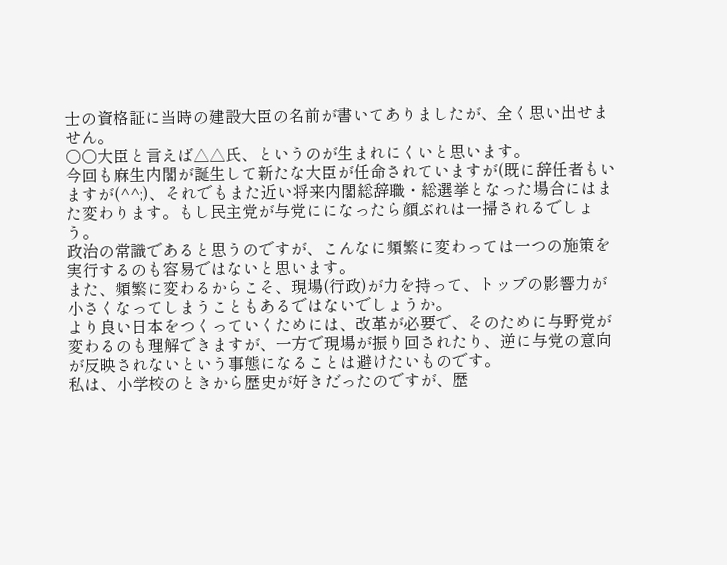士の資格証に当時の建設大臣の名前が書いてありましたが、全く思い出せません。
○○大臣と言えば△△氏、というのが生まれにくいと思います。
今回も麻生内閣が誕生して新たな大臣が任命されていますが(既に辞任者もいますが(^^;)、それでもまた近い将来内閣総辞職・総選挙となった場合にはまた変わります。もし民主党が与党にになったら顔ぶれは一掃されるでしょう。
政治の常識であると思うのですが、こんなに頻繁に変わっては一つの施策を実行するのも容易ではないと思います。
また、頻繁に変わるからこそ、現場(行政)が力を持って、トップの影響力が小さくなってしまうこともあるではないでしょうか。
より良い日本をつくっていくためには、改革が必要で、そのために与野党が変わるのも理解できますが、一方で現場が振り回されたり、逆に与党の意向が反映されないという事態になることは避けたいものです。
私は、小学校のときから歴史が好きだったのですが、歴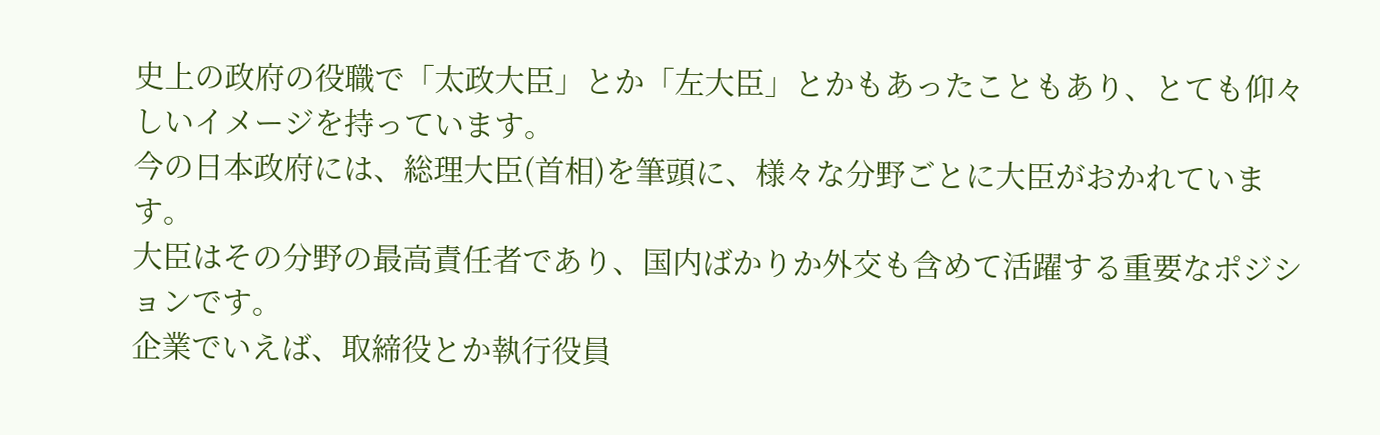史上の政府の役職で「太政大臣」とか「左大臣」とかもあったこともあり、とても仰々しいイメージを持っています。
今の日本政府には、総理大臣(首相)を筆頭に、様々な分野ごとに大臣がおかれています。
大臣はその分野の最高責任者であり、国内ばかりか外交も含めて活躍する重要なポジションです。
企業でいえば、取締役とか執行役員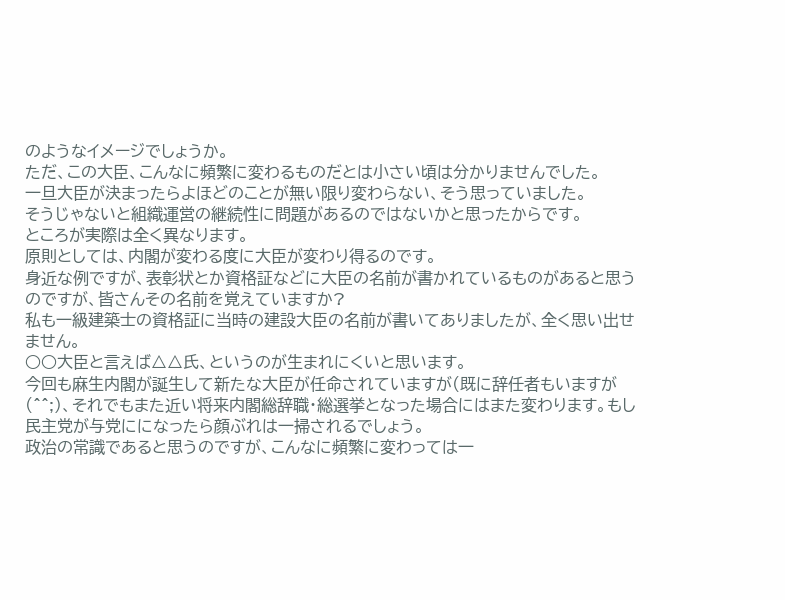のようなイメージでしょうか。
ただ、この大臣、こんなに頻繁に変わるものだとは小さい頃は分かりませんでした。
一旦大臣が決まったらよほどのことが無い限り変わらない、そう思っていました。
そうじゃないと組織運営の継続性に問題があるのではないかと思ったからです。
ところが実際は全く異なります。
原則としては、内閣が変わる度に大臣が変わり得るのです。
身近な例ですが、表彰状とか資格証などに大臣の名前が書かれているものがあると思うのですが、皆さんその名前を覚えていますか?
私も一級建築士の資格証に当時の建設大臣の名前が書いてありましたが、全く思い出せません。
○○大臣と言えば△△氏、というのが生まれにくいと思います。
今回も麻生内閣が誕生して新たな大臣が任命されていますが(既に辞任者もいますが(^^;)、それでもまた近い将来内閣総辞職・総選挙となった場合にはまた変わります。もし民主党が与党にになったら顔ぶれは一掃されるでしょう。
政治の常識であると思うのですが、こんなに頻繁に変わっては一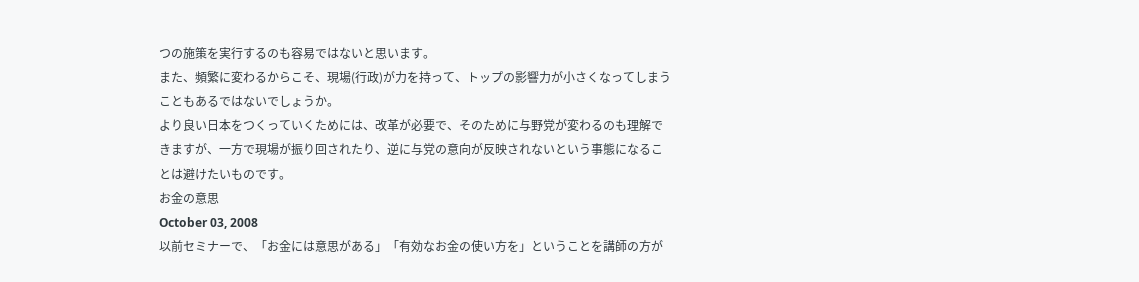つの施策を実行するのも容易ではないと思います。
また、頻繁に変わるからこそ、現場(行政)が力を持って、トップの影響力が小さくなってしまうこともあるではないでしょうか。
より良い日本をつくっていくためには、改革が必要で、そのために与野党が変わるのも理解できますが、一方で現場が振り回されたり、逆に与党の意向が反映されないという事態になることは避けたいものです。
お金の意思
October 03, 2008
以前セミナーで、「お金には意思がある」「有効なお金の使い方を」ということを講師の方が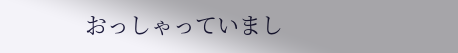おっしゃっていまし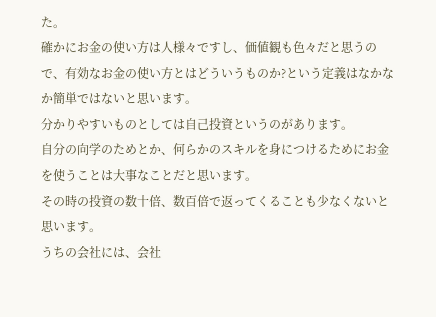た。
確かにお金の使い方は人様々ですし、価値観も色々だと思うので、有効なお金の使い方とはどういうものか?という定義はなかなか簡単ではないと思います。
分かりやすいものとしては自己投資というのがあります。
自分の向学のためとか、何らかのスキルを身につけるためにお金を使うことは大事なことだと思います。
その時の投資の数十倍、数百倍で返ってくることも少なくないと思います。
うちの会社には、会社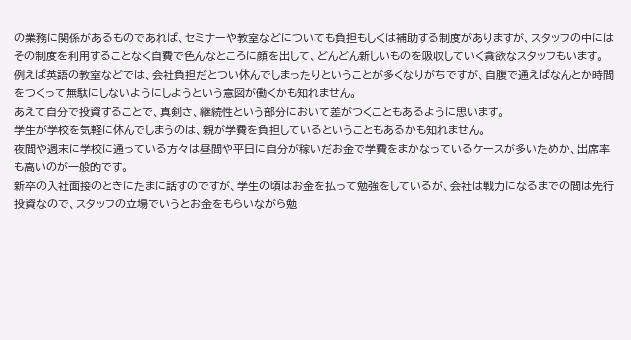の業務に関係があるものであれば、セミナーや教室などについても負担もしくは補助する制度がありますが、スタッフの中にはその制度を利用することなく自費で色んなところに顔を出して、どんどん新しいものを吸収していく貪欲なスタッフもいます。
例えば英語の教室などでは、会社負担だとつい休んでしまったりということが多くなりがちですが、自腹で通えばなんとか時間をつくって無駄にしないようにしようという意図が働くかも知れません。
あえて自分で投資することで、真剣さ、継続性という部分において差がつくこともあるように思います。
学生が学校を気軽に休んでしまうのは、親が学費を負担しているということもあるかも知れません。
夜間や週末に学校に通っている方々は昼間や平日に自分が稼いだお金で学費をまかなっているケースが多いためか、出席率も高いのが一般的です。
新卒の入社面接のときにたまに話すのですが、学生の頃はお金を払って勉強をしているが、会社は戦力になるまでの間は先行投資なので、スタッフの立場でいうとお金をもらいながら勉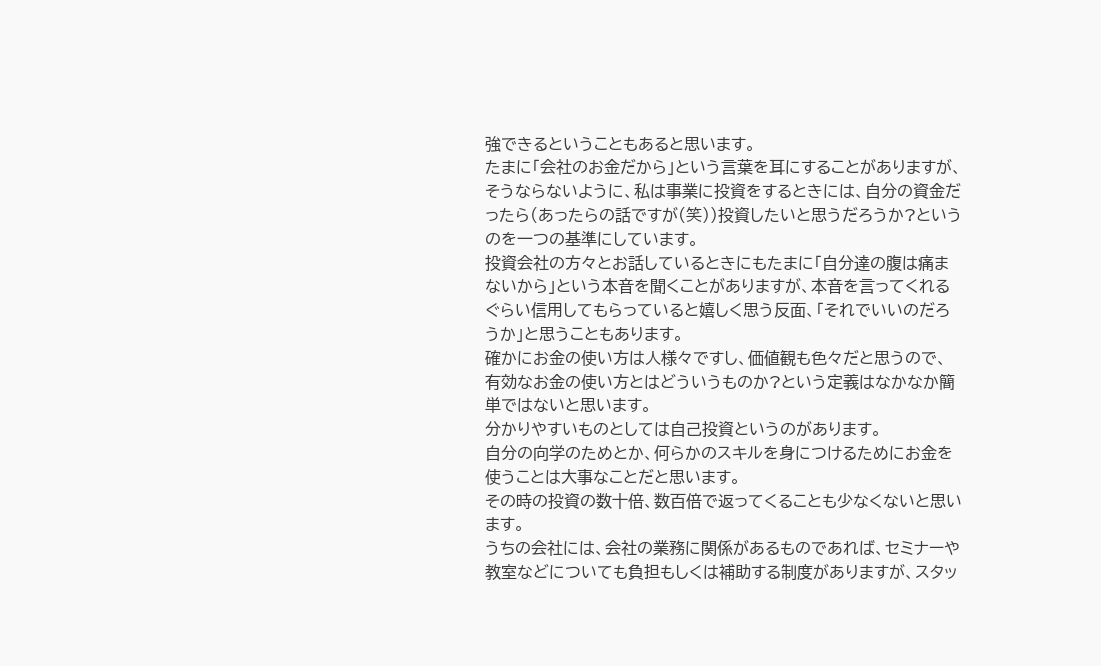強できるということもあると思います。
たまに「会社のお金だから」という言葉を耳にすることがありますが、そうならないように、私は事業に投資をするときには、自分の資金だったら(あったらの話ですが(笑))投資したいと思うだろうか?というのを一つの基準にしています。
投資会社の方々とお話しているときにもたまに「自分達の腹は痛まないから」という本音を聞くことがありますが、本音を言ってくれるぐらい信用してもらっていると嬉しく思う反面、「それでいいのだろうか」と思うこともあります。
確かにお金の使い方は人様々ですし、価値観も色々だと思うので、有効なお金の使い方とはどういうものか?という定義はなかなか簡単ではないと思います。
分かりやすいものとしては自己投資というのがあります。
自分の向学のためとか、何らかのスキルを身につけるためにお金を使うことは大事なことだと思います。
その時の投資の数十倍、数百倍で返ってくることも少なくないと思います。
うちの会社には、会社の業務に関係があるものであれば、セミナーや教室などについても負担もしくは補助する制度がありますが、スタッ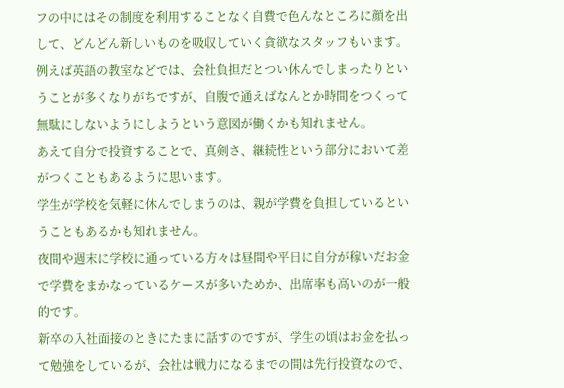フの中にはその制度を利用することなく自費で色んなところに顔を出して、どんどん新しいものを吸収していく貪欲なスタッフもいます。
例えば英語の教室などでは、会社負担だとつい休んでしまったりということが多くなりがちですが、自腹で通えばなんとか時間をつくって無駄にしないようにしようという意図が働くかも知れません。
あえて自分で投資することで、真剣さ、継続性という部分において差がつくこともあるように思います。
学生が学校を気軽に休んでしまうのは、親が学費を負担しているということもあるかも知れません。
夜間や週末に学校に通っている方々は昼間や平日に自分が稼いだお金で学費をまかなっているケースが多いためか、出席率も高いのが一般的です。
新卒の入社面接のときにたまに話すのですが、学生の頃はお金を払って勉強をしているが、会社は戦力になるまでの間は先行投資なので、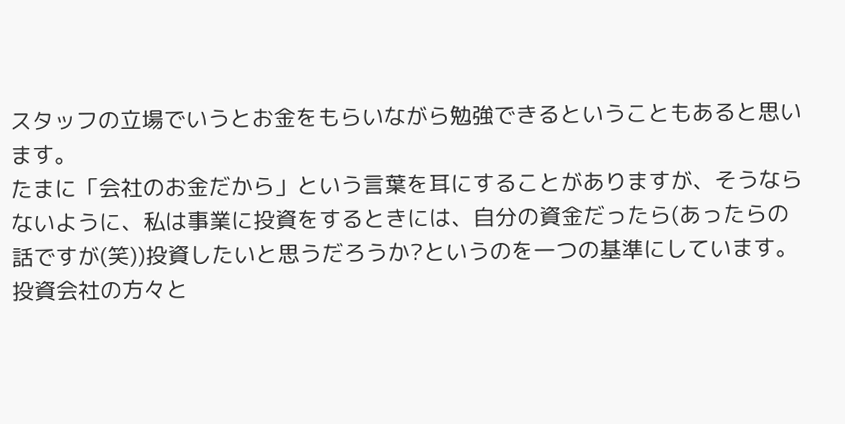スタッフの立場でいうとお金をもらいながら勉強できるということもあると思います。
たまに「会社のお金だから」という言葉を耳にすることがありますが、そうならないように、私は事業に投資をするときには、自分の資金だったら(あったらの話ですが(笑))投資したいと思うだろうか?というのを一つの基準にしています。
投資会社の方々と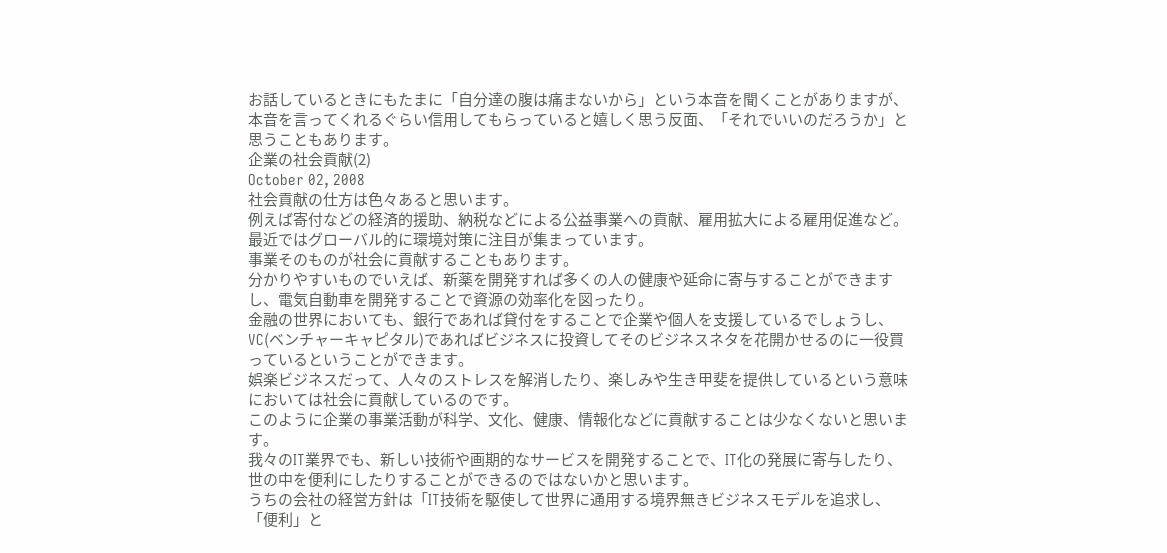お話しているときにもたまに「自分達の腹は痛まないから」という本音を聞くことがありますが、本音を言ってくれるぐらい信用してもらっていると嬉しく思う反面、「それでいいのだろうか」と思うこともあります。
企業の社会貢献(2)
October 02, 2008
社会貢献の仕方は色々あると思います。
例えば寄付などの経済的援助、納税などによる公益事業への貢献、雇用拡大による雇用促進など。
最近ではグローバル的に環境対策に注目が集まっています。
事業そのものが社会に貢献することもあります。
分かりやすいものでいえば、新薬を開発すれば多くの人の健康や延命に寄与することができますし、電気自動車を開発することで資源の効率化を図ったり。
金融の世界においても、銀行であれば貸付をすることで企業や個人を支援しているでしょうし、VC(ベンチャーキャピタル)であればビジネスに投資してそのビジネスネタを花開かせるのに一役買っているということができます。
娯楽ビジネスだって、人々のストレスを解消したり、楽しみや生き甲斐を提供しているという意味においては社会に貢献しているのです。
このように企業の事業活動が科学、文化、健康、情報化などに貢献することは少なくないと思います。
我々のIT業界でも、新しい技術や画期的なサービスを開発することで、IT化の発展に寄与したり、世の中を便利にしたりすることができるのではないかと思います。
うちの会社の経営方針は「IT技術を駆使して世界に通用する境界無きビジネスモデルを追求し、「便利」と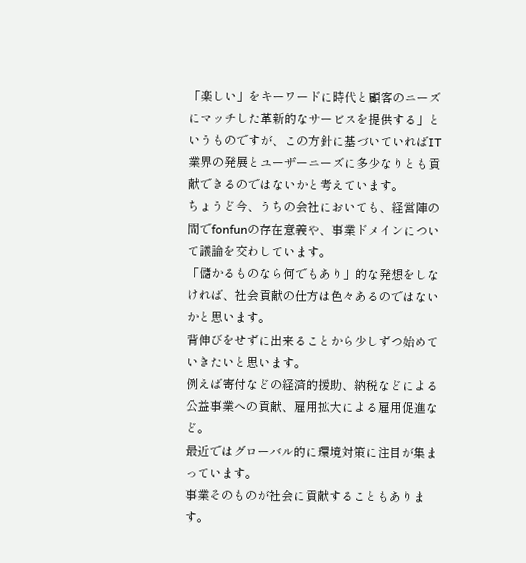「楽しい」をキーワードに時代と顧客のニーズにマッチした革新的なサービスを提供する」というものですが、この方針に基づいていればIT業界の発展とユーザーニーズに多少なりとも貢献できるのではないかと考えています。
ちょうど今、うちの会社においても、経営陣の間でfonfunの存在意義や、事業ドメインについて議論を交わしています。
「儲かるものなら何でもあり」的な発想をしなければ、社会貢献の仕方は色々あるのではないかと思います。
背伸びをせずに出来ることから少しずつ始めていきたいと思います。
例えば寄付などの経済的援助、納税などによる公益事業への貢献、雇用拡大による雇用促進など。
最近ではグローバル的に環境対策に注目が集まっています。
事業そのものが社会に貢献することもあります。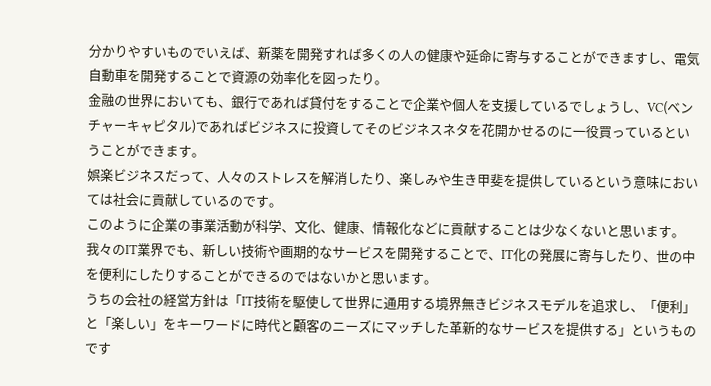分かりやすいものでいえば、新薬を開発すれば多くの人の健康や延命に寄与することができますし、電気自動車を開発することで資源の効率化を図ったり。
金融の世界においても、銀行であれば貸付をすることで企業や個人を支援しているでしょうし、VC(ベンチャーキャピタル)であればビジネスに投資してそのビジネスネタを花開かせるのに一役買っているということができます。
娯楽ビジネスだって、人々のストレスを解消したり、楽しみや生き甲斐を提供しているという意味においては社会に貢献しているのです。
このように企業の事業活動が科学、文化、健康、情報化などに貢献することは少なくないと思います。
我々のIT業界でも、新しい技術や画期的なサービスを開発することで、IT化の発展に寄与したり、世の中を便利にしたりすることができるのではないかと思います。
うちの会社の経営方針は「IT技術を駆使して世界に通用する境界無きビジネスモデルを追求し、「便利」と「楽しい」をキーワードに時代と顧客のニーズにマッチした革新的なサービスを提供する」というものです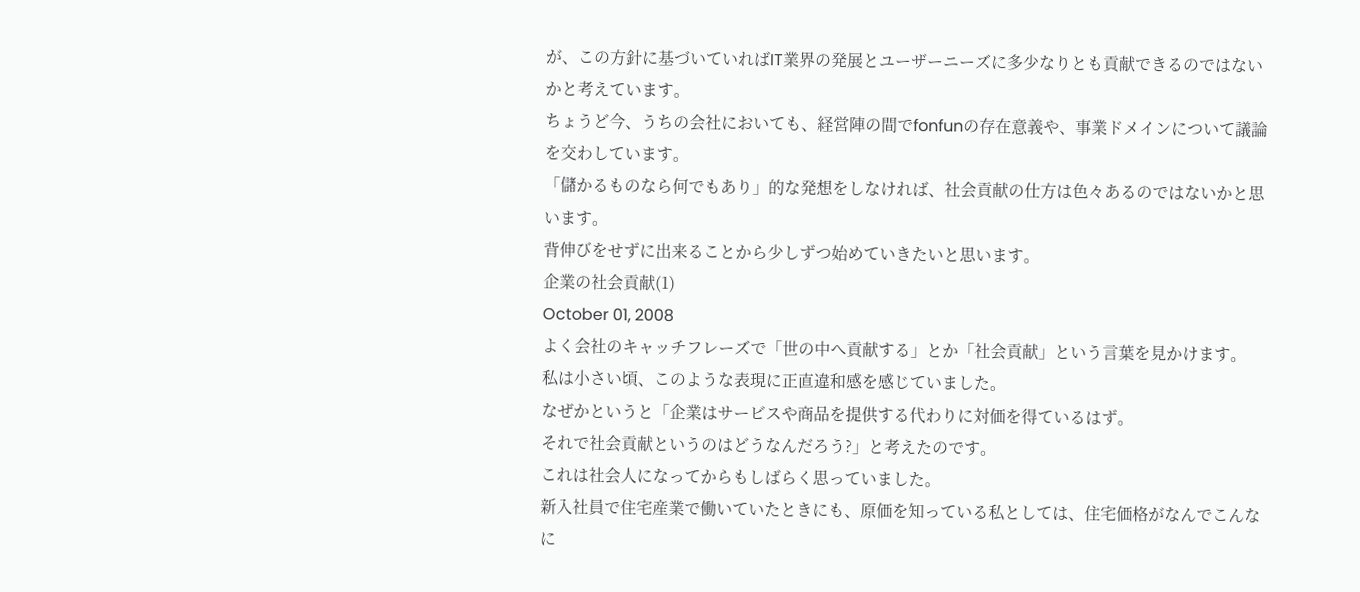が、この方針に基づいていればIT業界の発展とユーザーニーズに多少なりとも貢献できるのではないかと考えています。
ちょうど今、うちの会社においても、経営陣の間でfonfunの存在意義や、事業ドメインについて議論を交わしています。
「儲かるものなら何でもあり」的な発想をしなければ、社会貢献の仕方は色々あるのではないかと思います。
背伸びをせずに出来ることから少しずつ始めていきたいと思います。
企業の社会貢献(1)
October 01, 2008
よく会社のキャッチフレーズで「世の中へ貢献する」とか「社会貢献」という言葉を見かけます。
私は小さい頃、このような表現に正直違和感を感じていました。
なぜかというと「企業はサービスや商品を提供する代わりに対価を得ているはず。
それで社会貢献というのはどうなんだろう?」と考えたのです。
これは社会人になってからもしばらく思っていました。
新入社員で住宅産業で働いていたときにも、原価を知っている私としては、住宅価格がなんでこんなに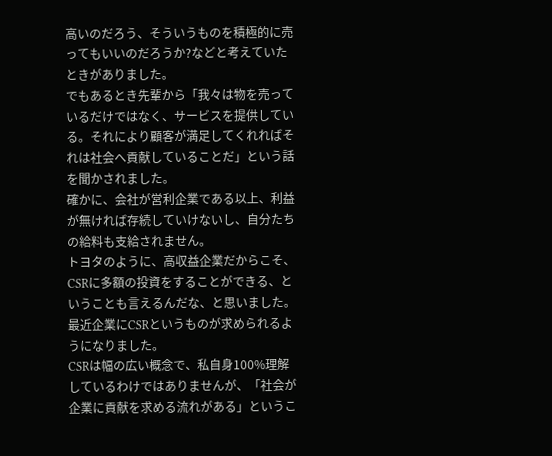高いのだろう、そういうものを積極的に売ってもいいのだろうか?などと考えていたときがありました。
でもあるとき先輩から「我々は物を売っているだけではなく、サービスを提供している。それにより顧客が満足してくれればそれは社会へ貢献していることだ」という話を聞かされました。
確かに、会社が営利企業である以上、利益が無ければ存続していけないし、自分たちの給料も支給されません。
トヨタのように、高収益企業だからこそ、CSRに多額の投資をすることができる、ということも言えるんだな、と思いました。
最近企業にCSRというものが求められるようになりました。
CSRは幅の広い概念で、私自身100%理解しているわけではありませんが、「社会が企業に貢献を求める流れがある」というこ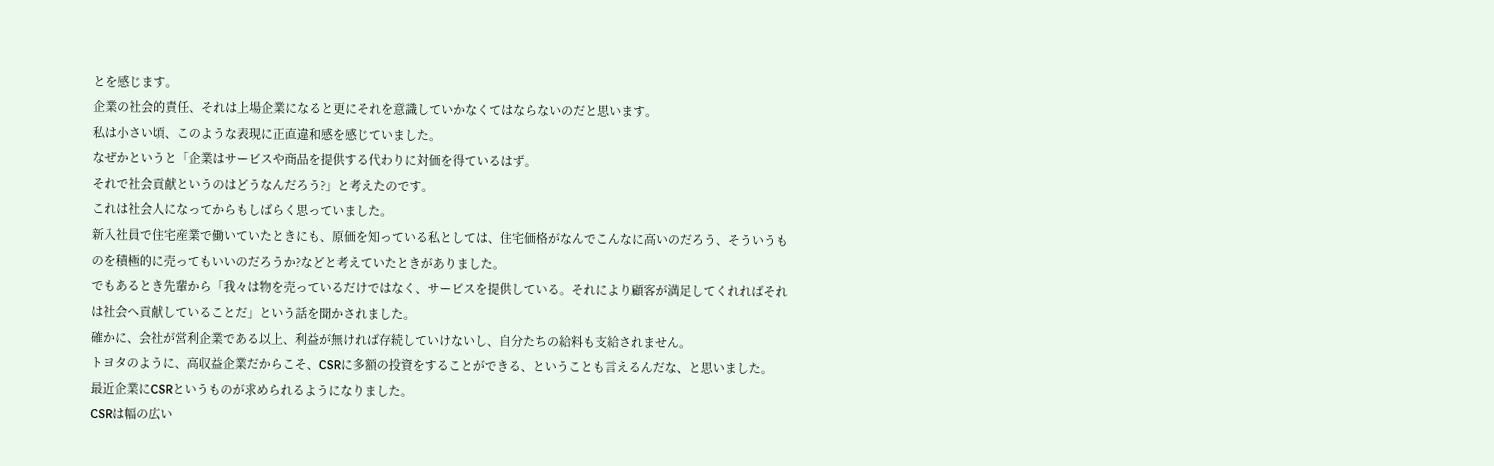とを感じます。
企業の社会的責任、それは上場企業になると更にそれを意識していかなくてはならないのだと思います。
私は小さい頃、このような表現に正直違和感を感じていました。
なぜかというと「企業はサービスや商品を提供する代わりに対価を得ているはず。
それで社会貢献というのはどうなんだろう?」と考えたのです。
これは社会人になってからもしばらく思っていました。
新入社員で住宅産業で働いていたときにも、原価を知っている私としては、住宅価格がなんでこんなに高いのだろう、そういうものを積極的に売ってもいいのだろうか?などと考えていたときがありました。
でもあるとき先輩から「我々は物を売っているだけではなく、サービスを提供している。それにより顧客が満足してくれればそれは社会へ貢献していることだ」という話を聞かされました。
確かに、会社が営利企業である以上、利益が無ければ存続していけないし、自分たちの給料も支給されません。
トヨタのように、高収益企業だからこそ、CSRに多額の投資をすることができる、ということも言えるんだな、と思いました。
最近企業にCSRというものが求められるようになりました。
CSRは幅の広い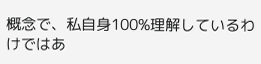概念で、私自身100%理解しているわけではあ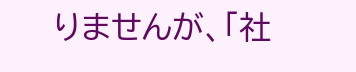りませんが、「社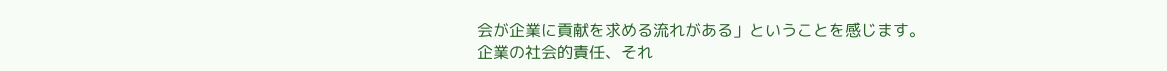会が企業に貢献を求める流れがある」ということを感じます。
企業の社会的責任、それ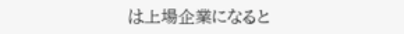は上場企業になると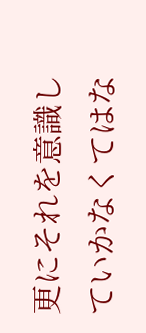更にそれを意識していかなくてはな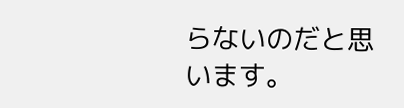らないのだと思います。